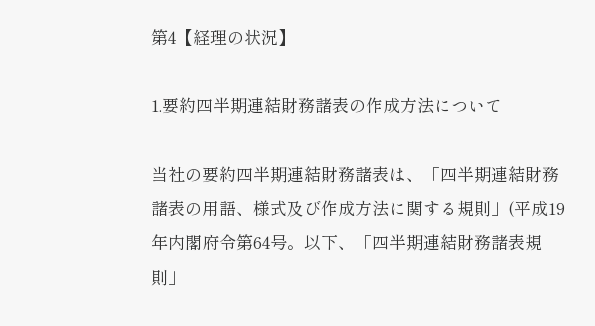第4【経理の状況】

1.要約四半期連結財務諸表の作成方法について

当社の要約四半期連結財務諸表は、「四半期連結財務諸表の用語、様式及び作成方法に関する規則」(平成19年内閣府令第64号。以下、「四半期連結財務諸表規則」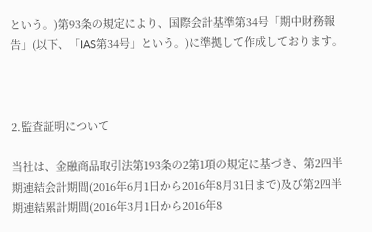という。)第93条の規定により、国際会計基準第34号「期中財務報告」(以下、「IAS第34号」という。)に準拠して作成しております。



2.監査証明について

当社は、金融商品取引法第193条の2第1項の規定に基づき、第2四半期連結会計期間(2016年6月1日から2016年8月31日まで)及び第2四半期連結累計期間(2016年3月1日から2016年8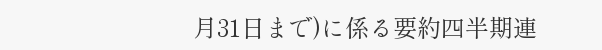月31日まで)に係る要約四半期連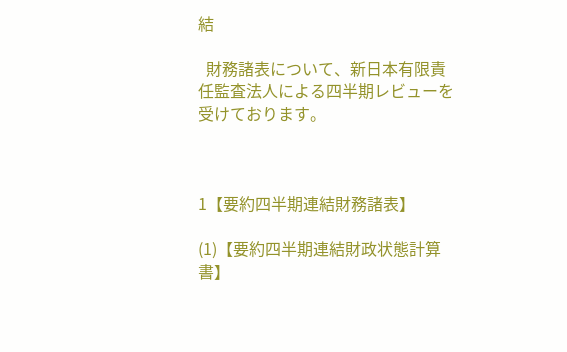結

  財務諸表について、新日本有限責任監査法人による四半期レビューを受けております。



1【要約四半期連結財務諸表】

(1)【要約四半期連結財政状態計算書】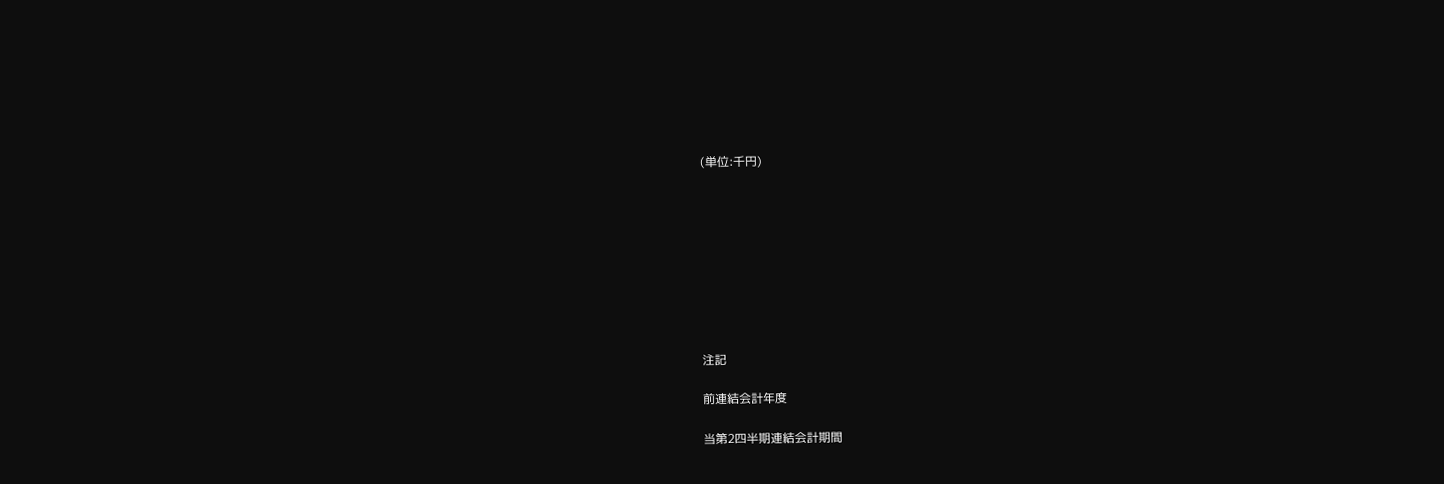(単位:千円)









注記

前連結会計年度

当第2四半期連結会計期間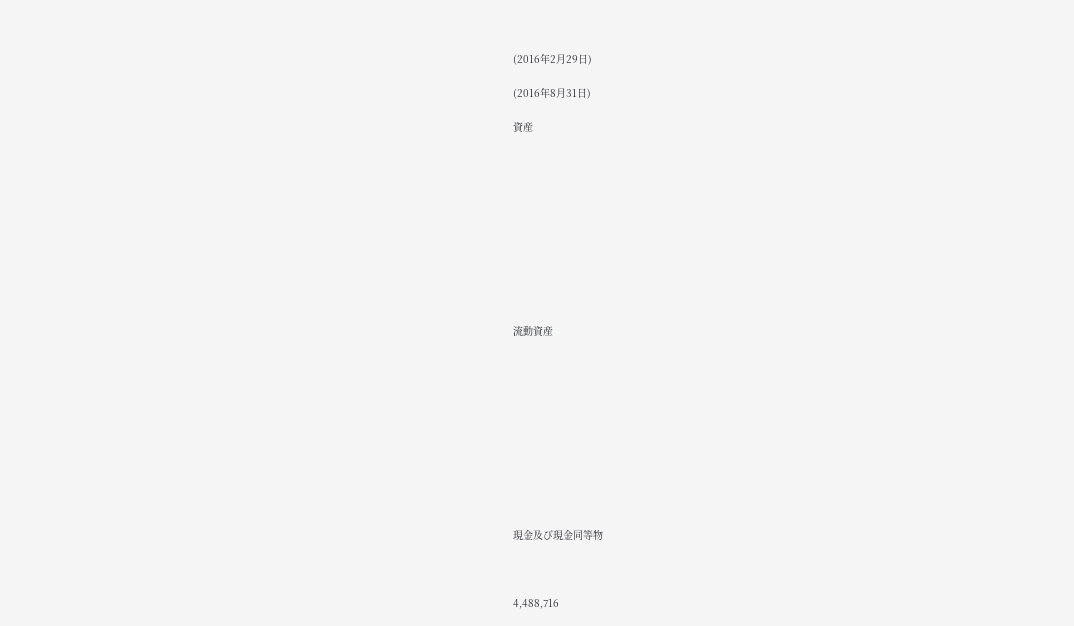(2016年2月29日)

(2016年8月31日)

資産











流動資産











現金及び現金同等物



4,488,716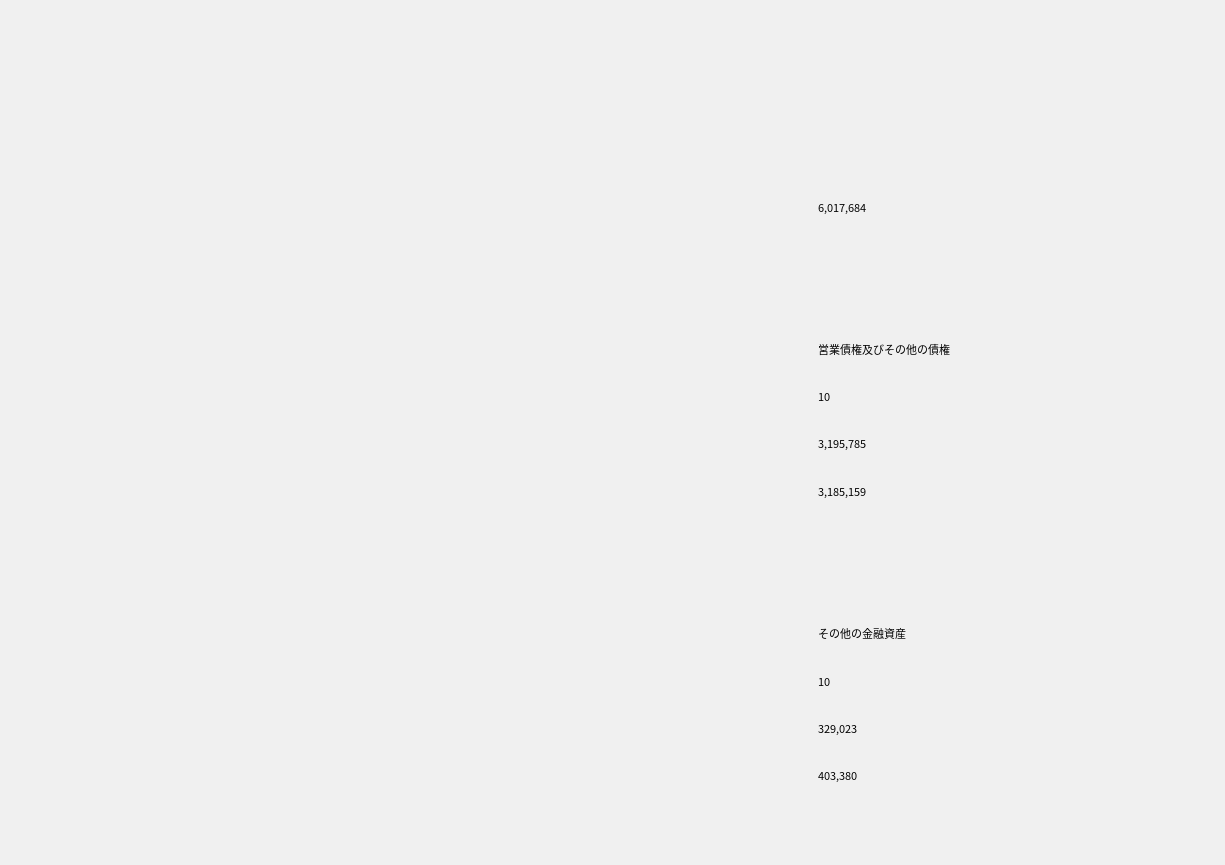6,017,684





営業債権及びその他の債権

10

3,195,785

3,185,159





その他の金融資産

10

329,023

403,380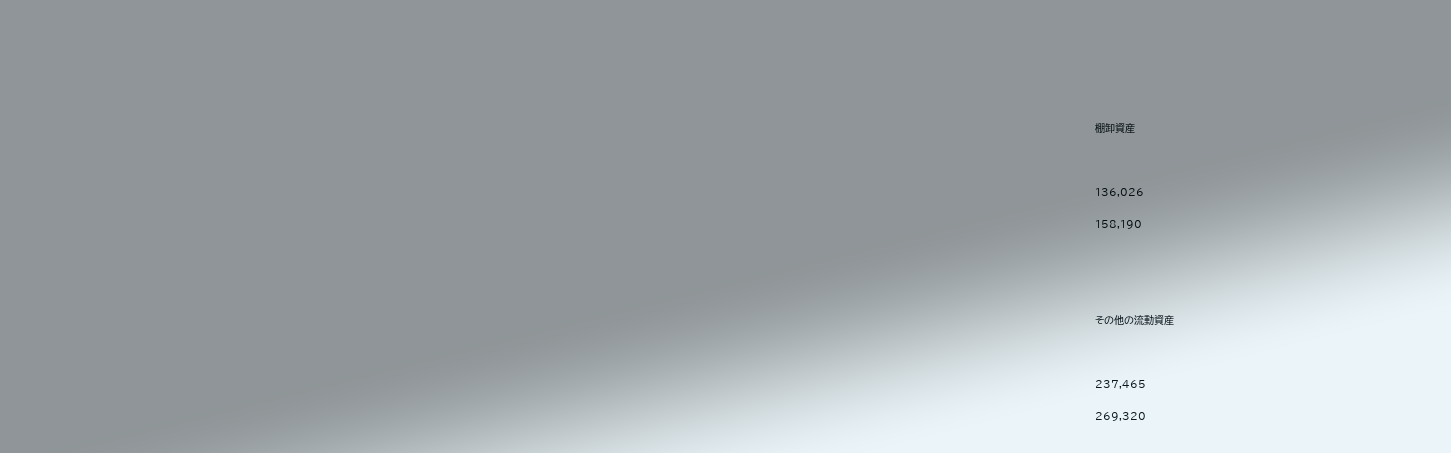棚卸資産



136,026

158,190





その他の流動資産



237,465

269,320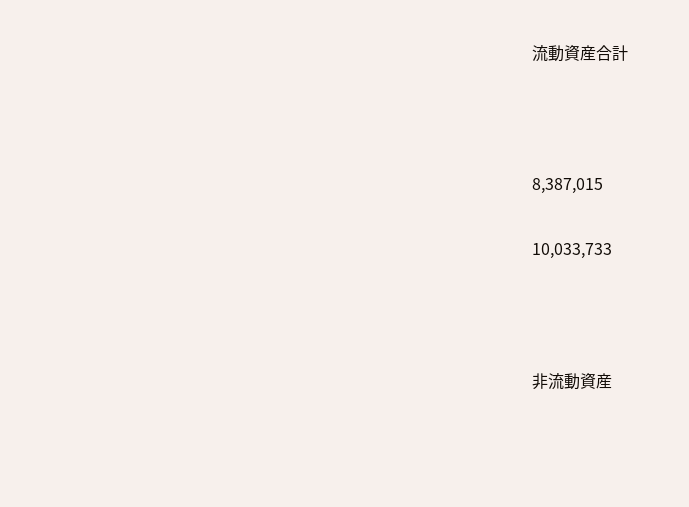流動資産合計



8,387,015

10,033,733



非流動資産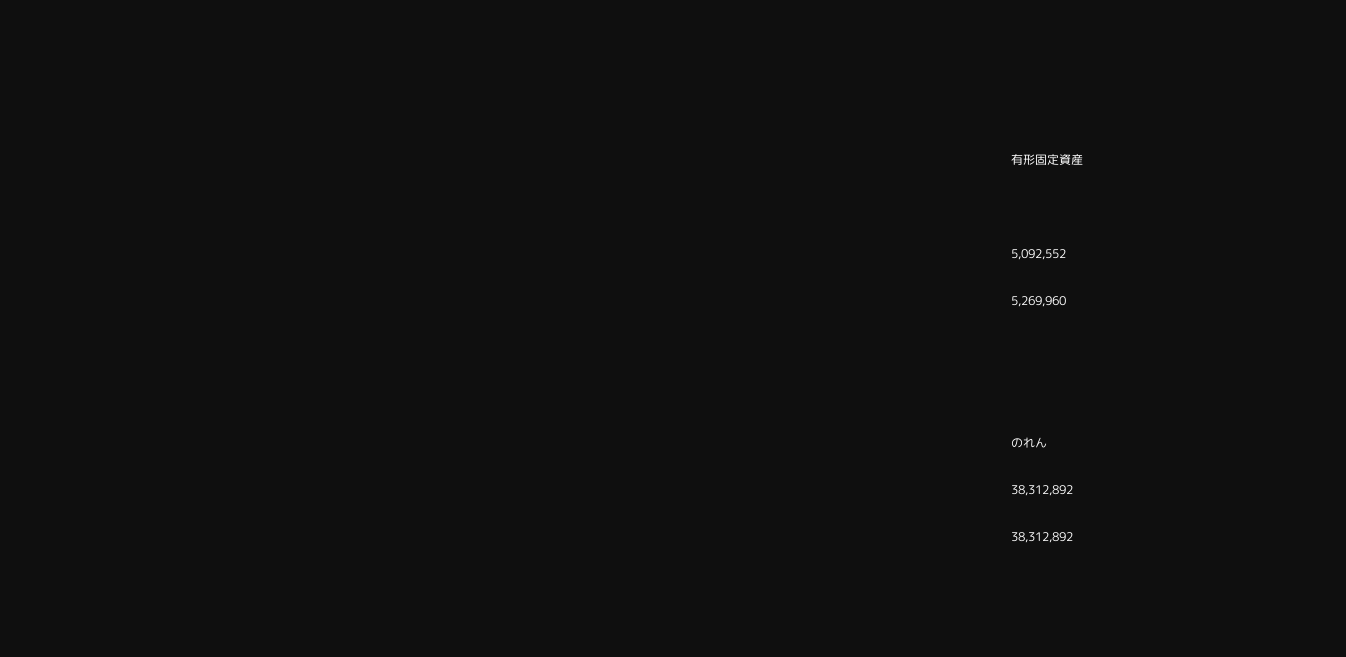有形固定資産



5,092,552

5,269,960





のれん

38,312,892

38,312,892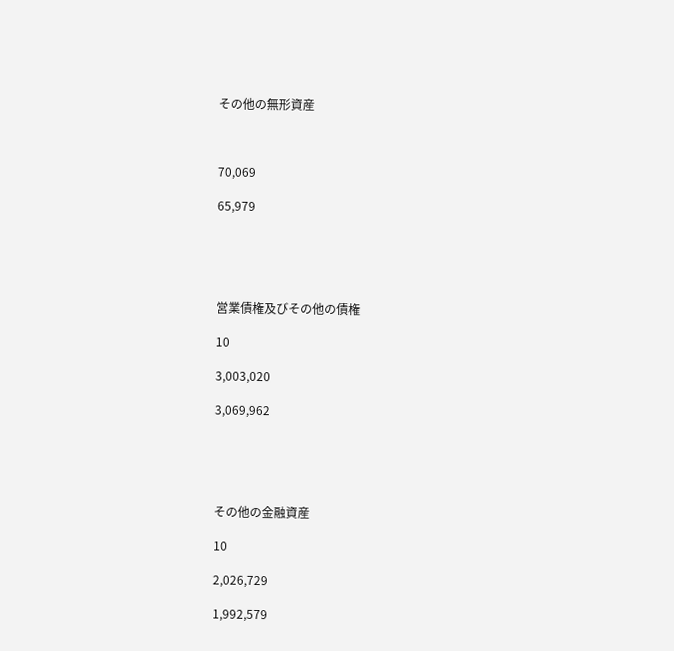その他の無形資産



70,069

65,979





営業債権及びその他の債権

10

3,003,020

3,069,962





その他の金融資産

10

2,026,729

1,992,579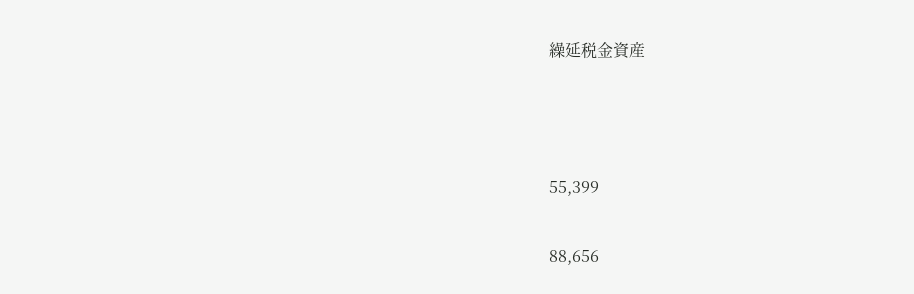繰延税金資産



55,399

88,656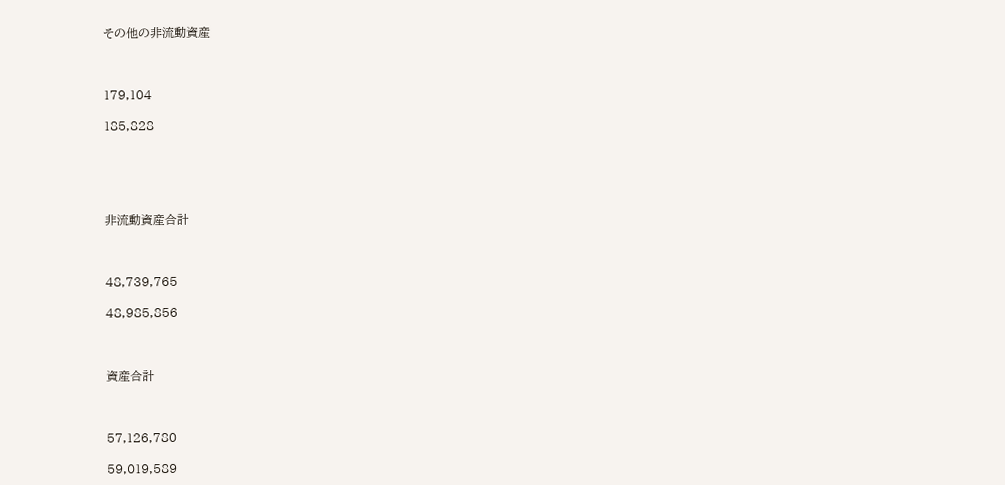その他の非流動資産



179,104

185,828





非流動資産合計



48,739,765

48,985,856



資産合計



57,126,780

59,019,589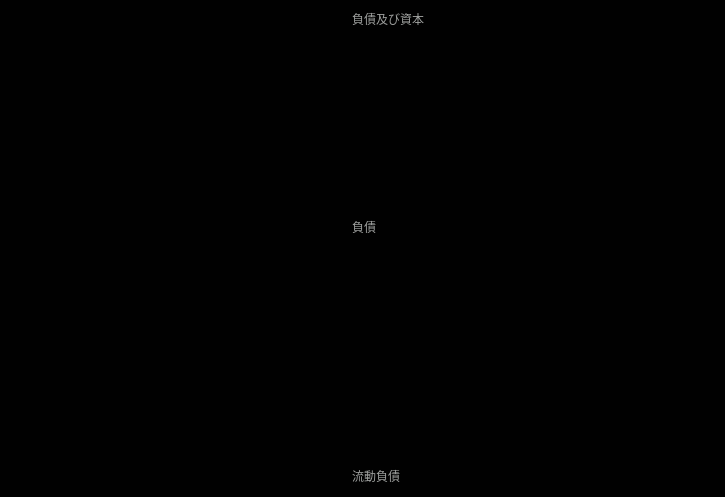負債及び資本









負債











流動負債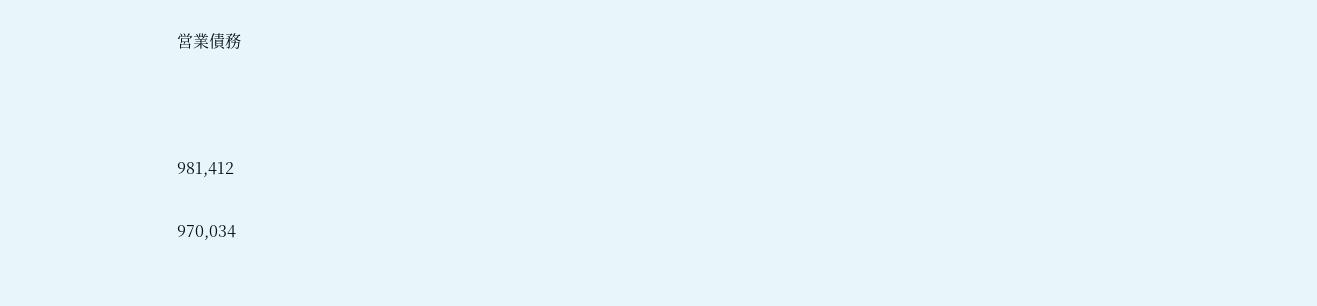営業債務



981,412

970,034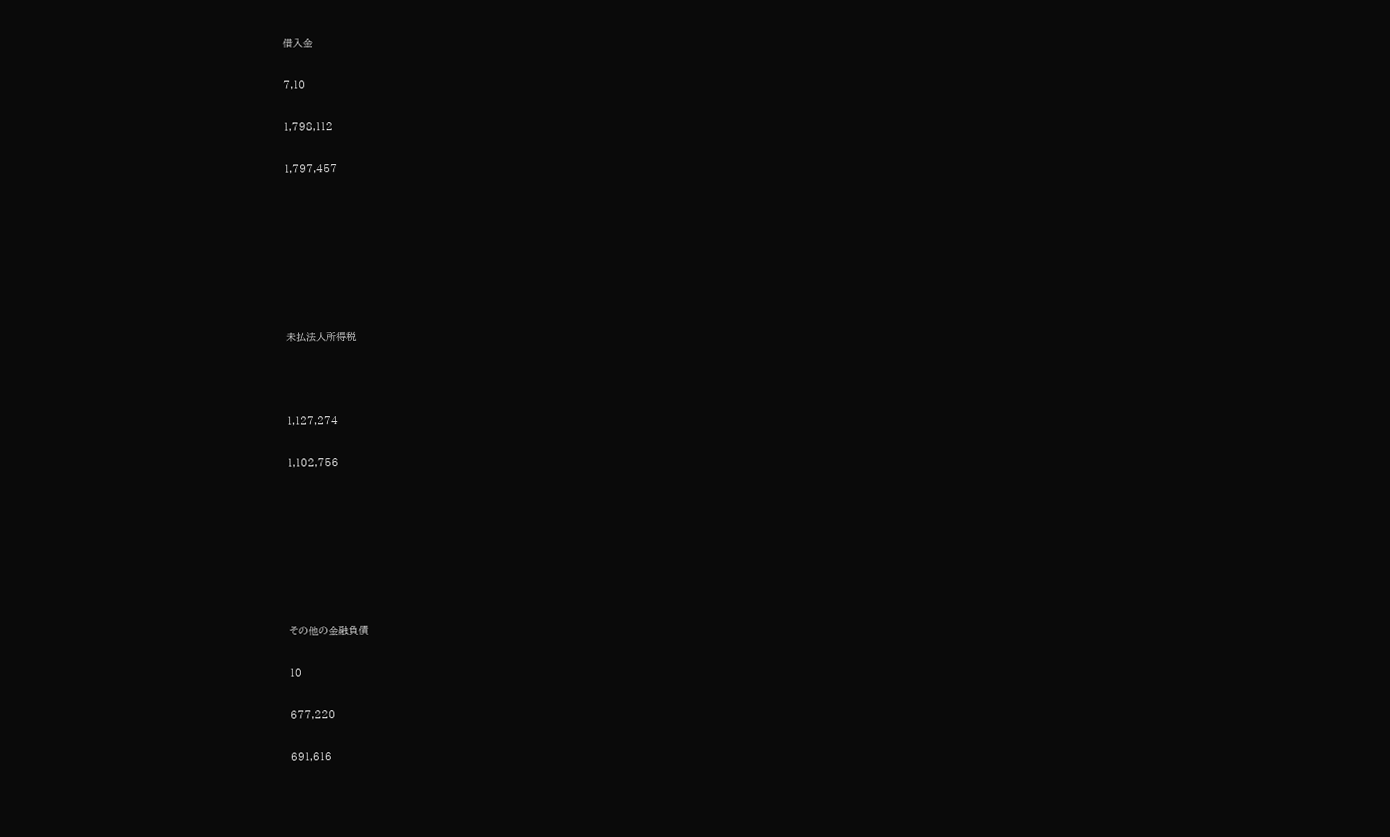借入金

7,10

1,798,112

1,797,457







未払法人所得税



1,127,274

1,102,756







その他の金融負債

10

677,220

691,616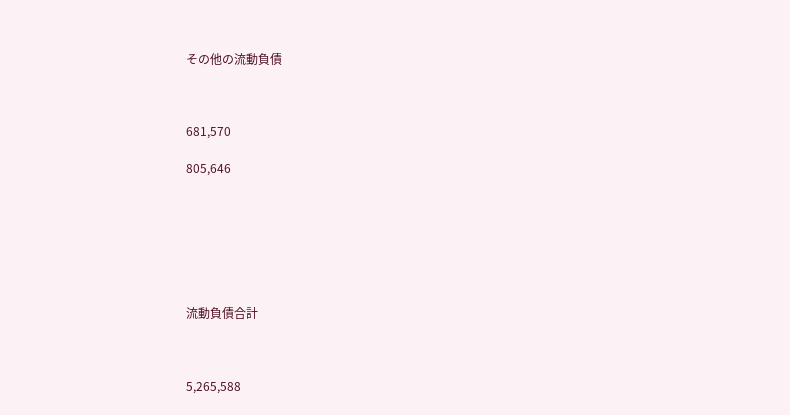その他の流動負債



681,570

805,646







流動負債合計



5,265,588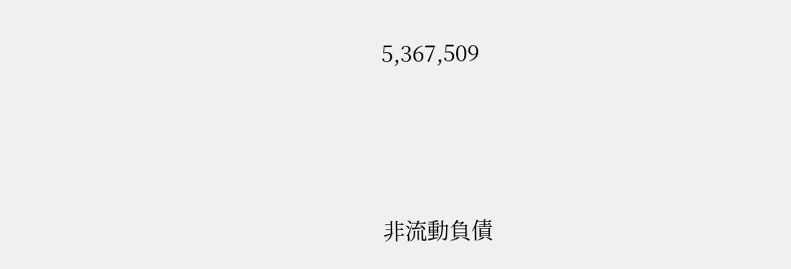5,367,509





非流動負債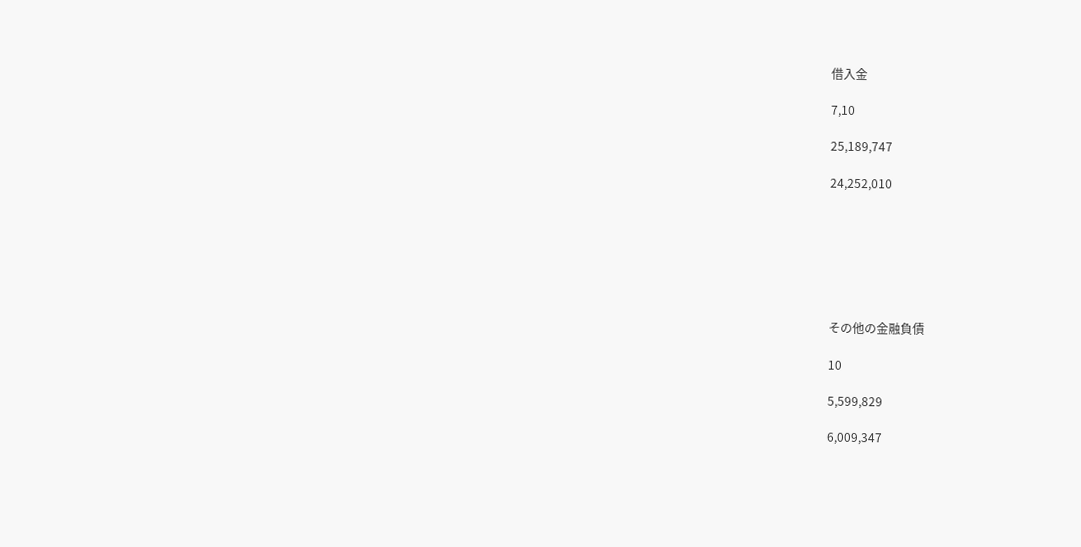借入金

7,10

25,189,747

24,252,010







その他の金融負債

10

5,599,829

6,009,347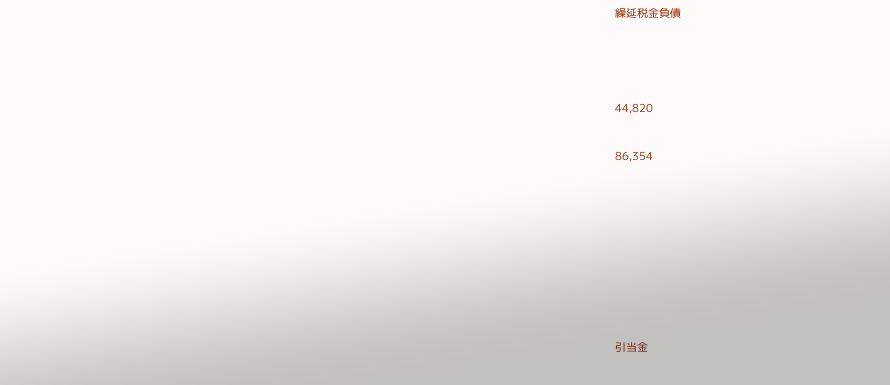繰延税金負債



44,820

86,354







引当金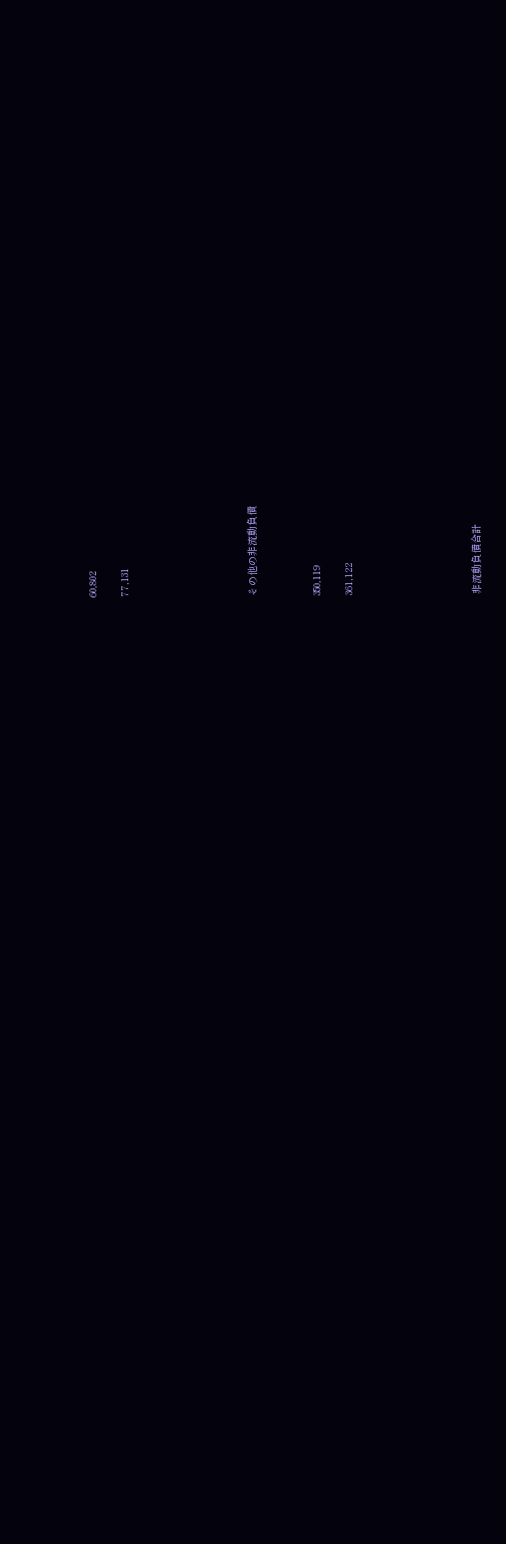60,802

77,131







その他の非流動負債



350,119

361,122







非流動負債合計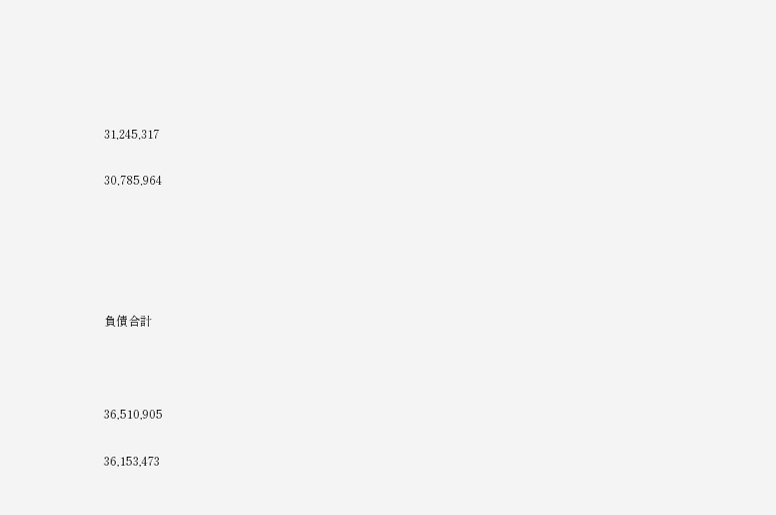31,245,317

30,785,964





負債合計



36,510,905

36,153,473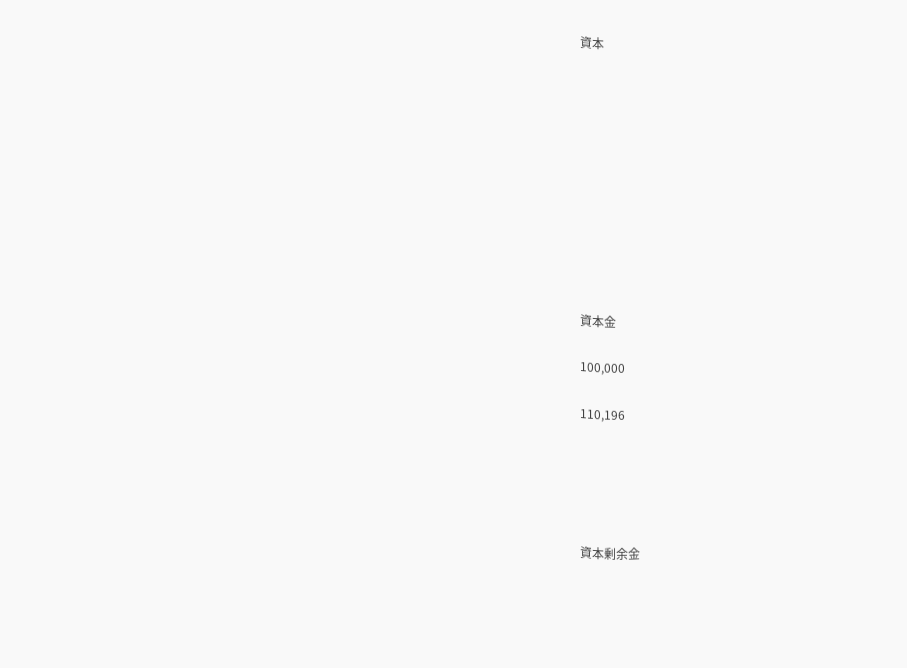資本











資本金

100,000

110,196





資本剰余金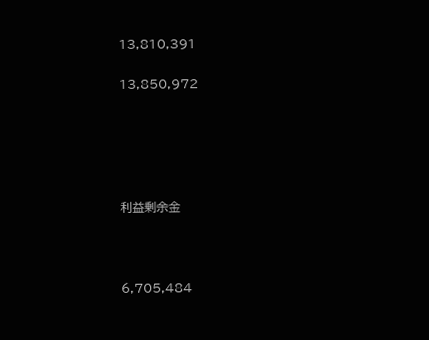13,810,391

13,850,972





利益剰余金



6,705,484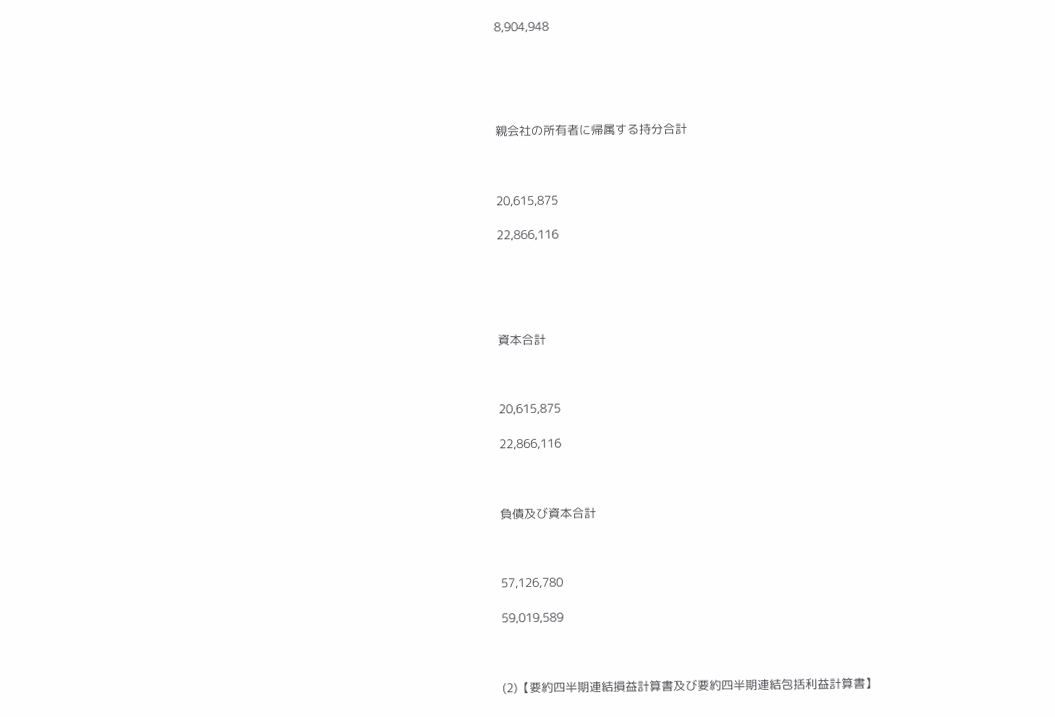8,904,948





親会社の所有者に帰属する持分合計



20,615,875

22,866,116





資本合計



20,615,875

22,866,116



負債及び資本合計



57,126,780

59,019,589



(2)【要約四半期連結損益計算書及び要約四半期連結包括利益計算書】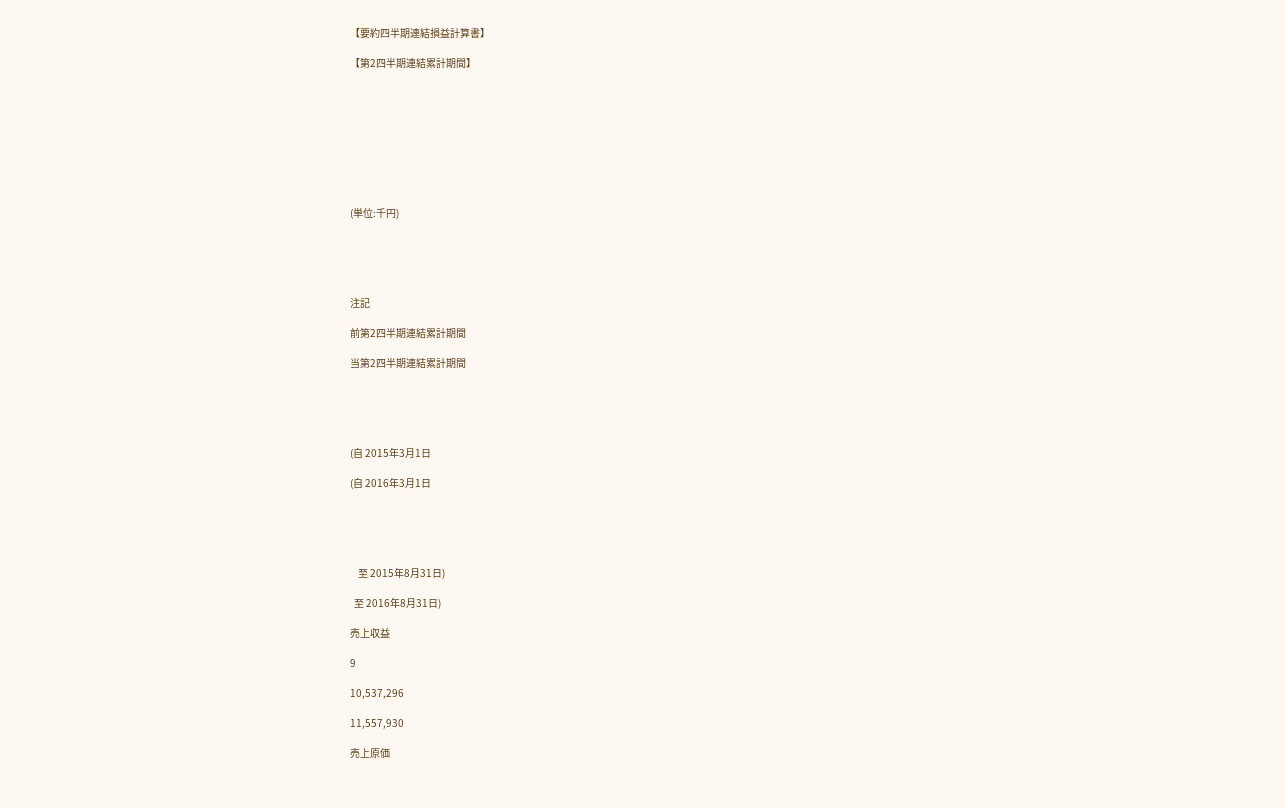【要約四半期連結損益計算書】

【第2四半期連結累計期間】









(単位:千円)





注記

前第2四半期連結累計期間

当第2四半期連結累計期間





(自 2015年3月1日

(自 2016年3月1日





    至 2015年8月31日)

  至 2016年8月31日)

売上収益

9

10,537,296

11,557,930

売上原価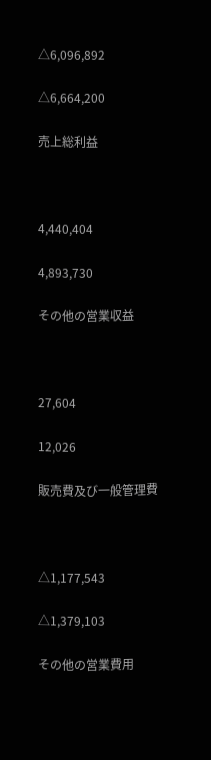△6,096,892

△6,664,200

売上総利益



4,440,404

4,893,730

その他の営業収益



27,604

12,026

販売費及び一般管理費



△1,177,543

△1,379,103

その他の営業費用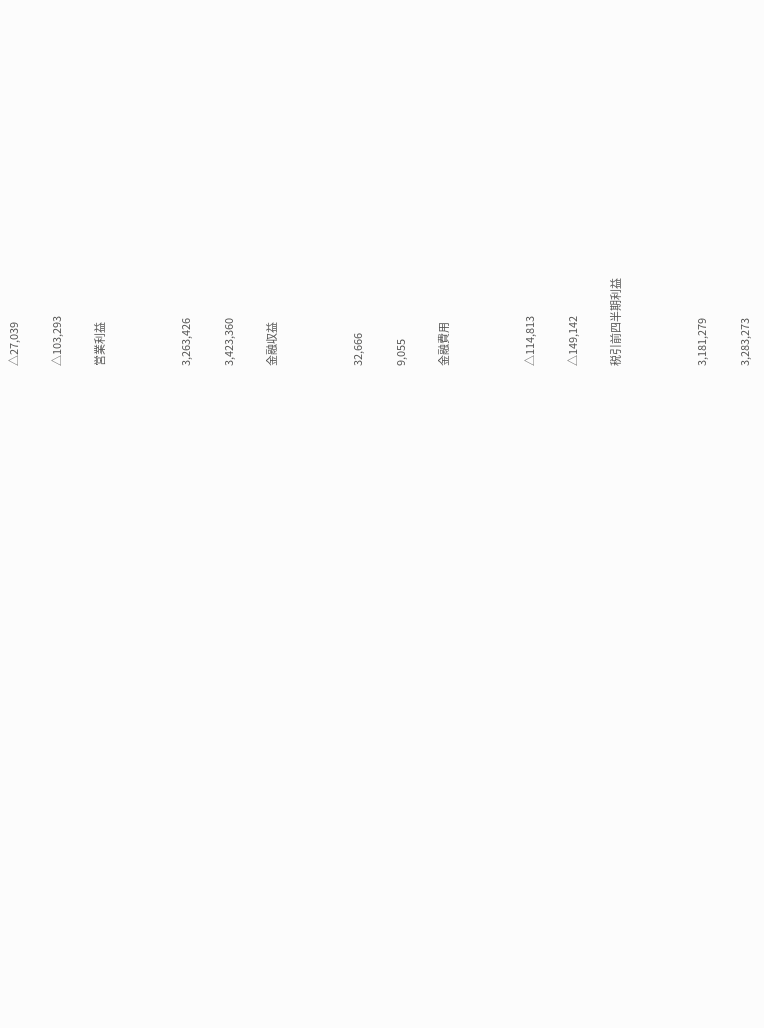△27,039

△103,293

営業利益



3,263,426

3,423,360

金融収益



32,666

9,055

金融費用



△114,813

△149,142

税引前四半期利益



3,181,279

3,283,273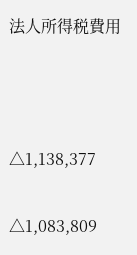法人所得税費用



△1,138,377

△1,083,809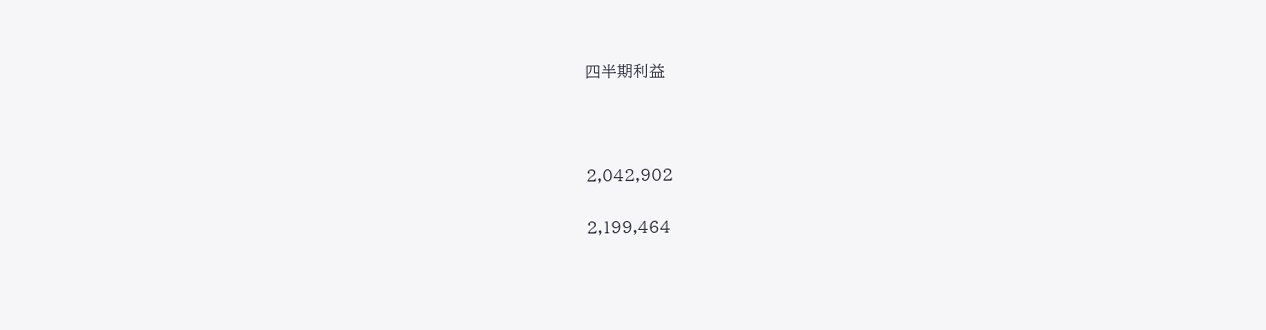四半期利益



2,042,902

2,199,464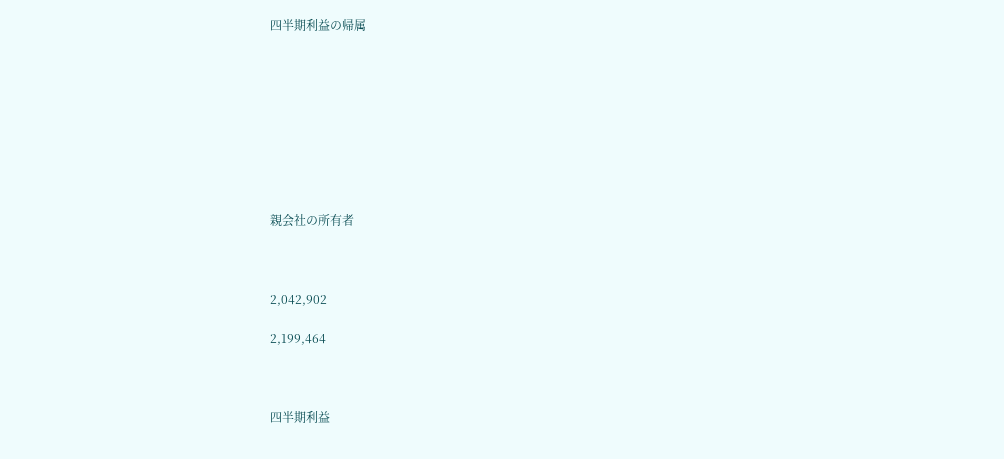四半期利益の帰属









親会社の所有者



2,042,902

2,199,464



四半期利益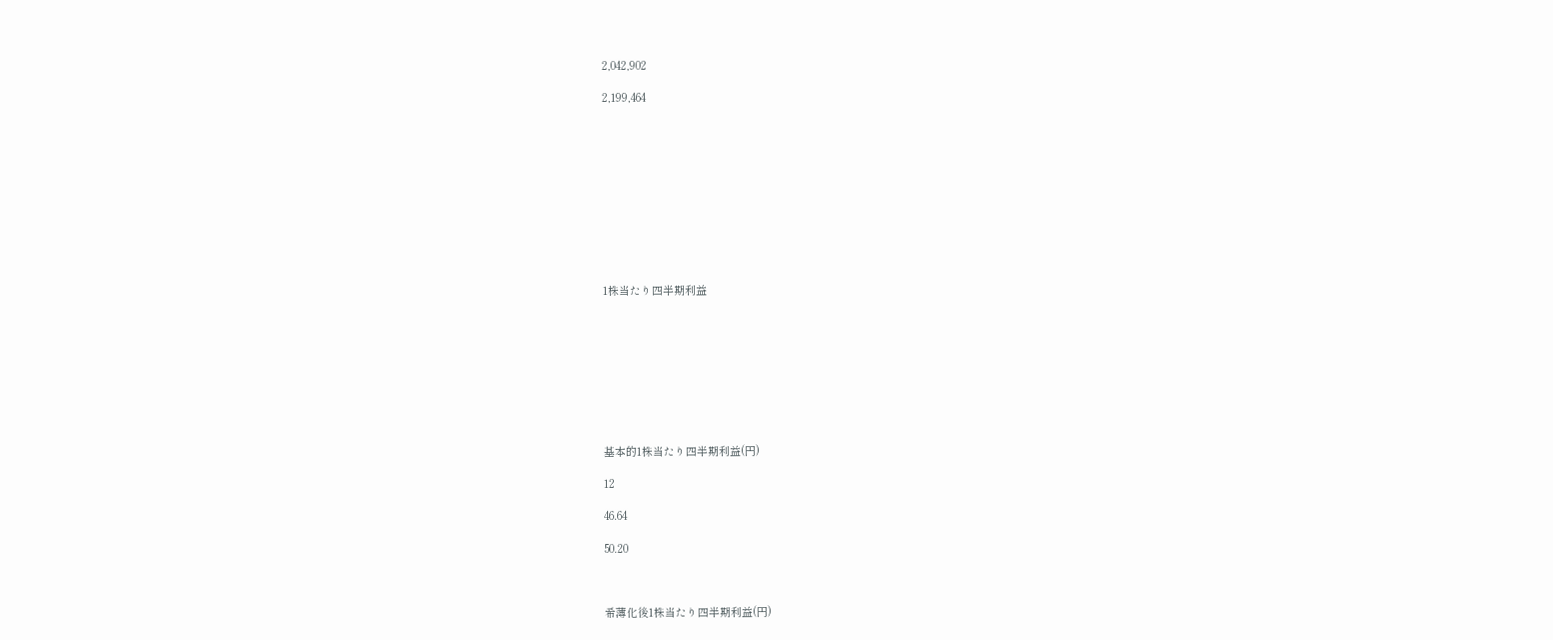2,042,902

2,199,464











1株当たり四半期利益









基本的1株当たり四半期利益(円)

12

46.64

50.20



希薄化後1株当たり四半期利益(円)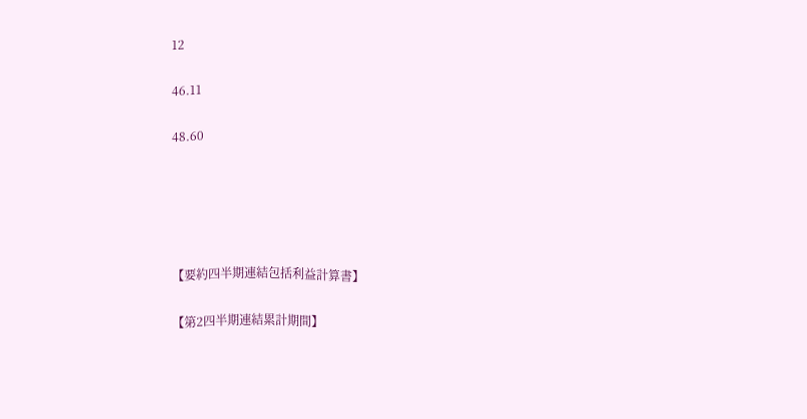12

46.11

48.60





【要約四半期連結包括利益計算書】

【第2四半期連結累計期間】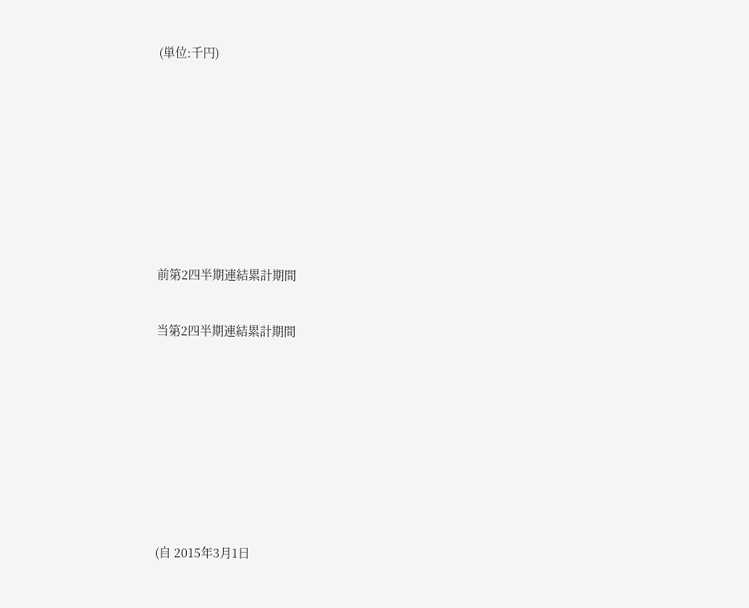(単位:千円)







前第2四半期連結累計期間

当第2四半期連結累計期間







(自 2015年3月1日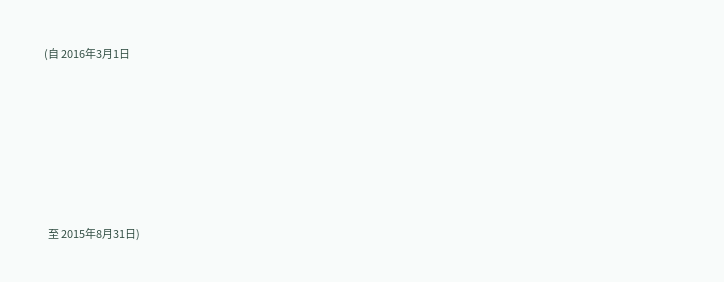(自 2016年3月1日







  至 2015年8月31日)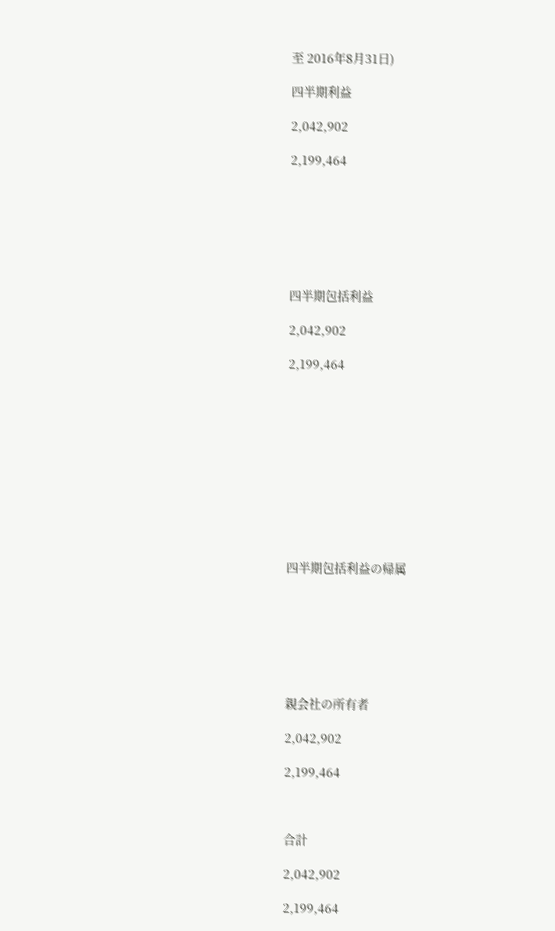至 2016年8月31日)

四半期利益

2,042,902

2,199,464







四半期包括利益

2,042,902

2,199,464











四半期包括利益の帰属







親会社の所有者

2,042,902

2,199,464



合計

2,042,902

2,199,464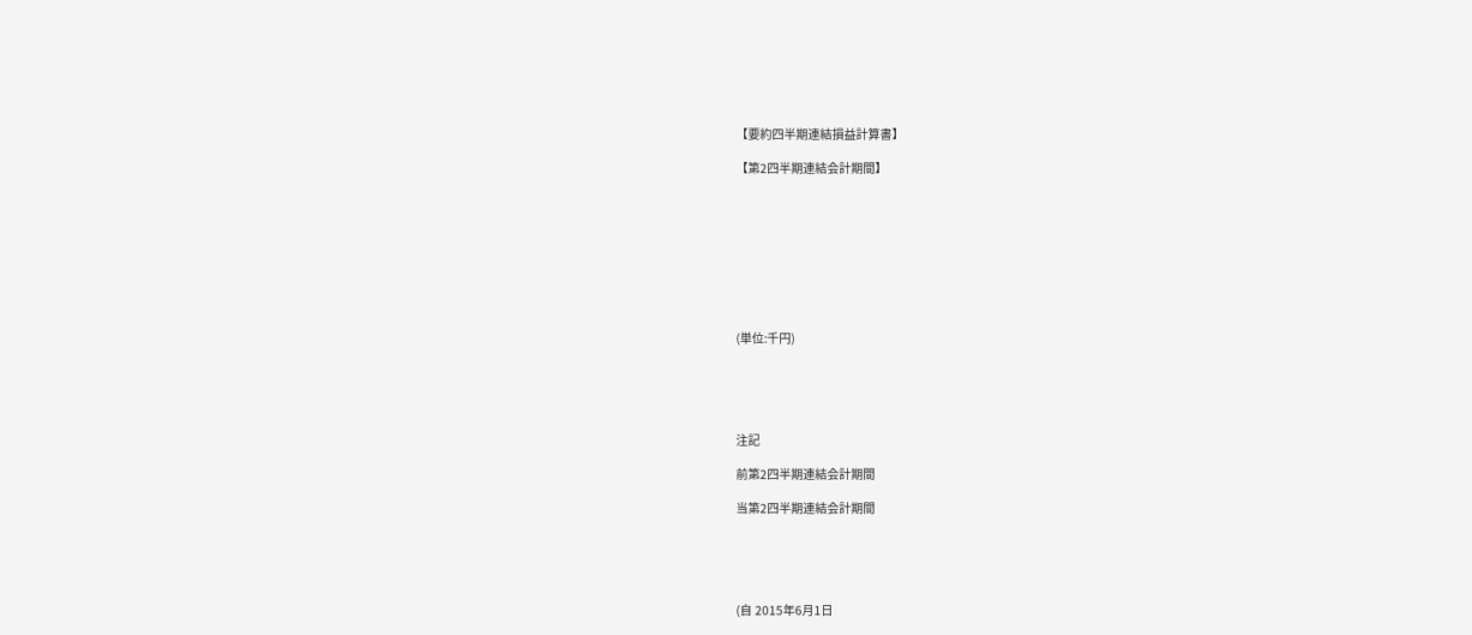【要約四半期連結損益計算書】

【第2四半期連結会計期間】









(単位:千円)





注記

前第2四半期連結会計期間

当第2四半期連結会計期間





(自 2015年6月1日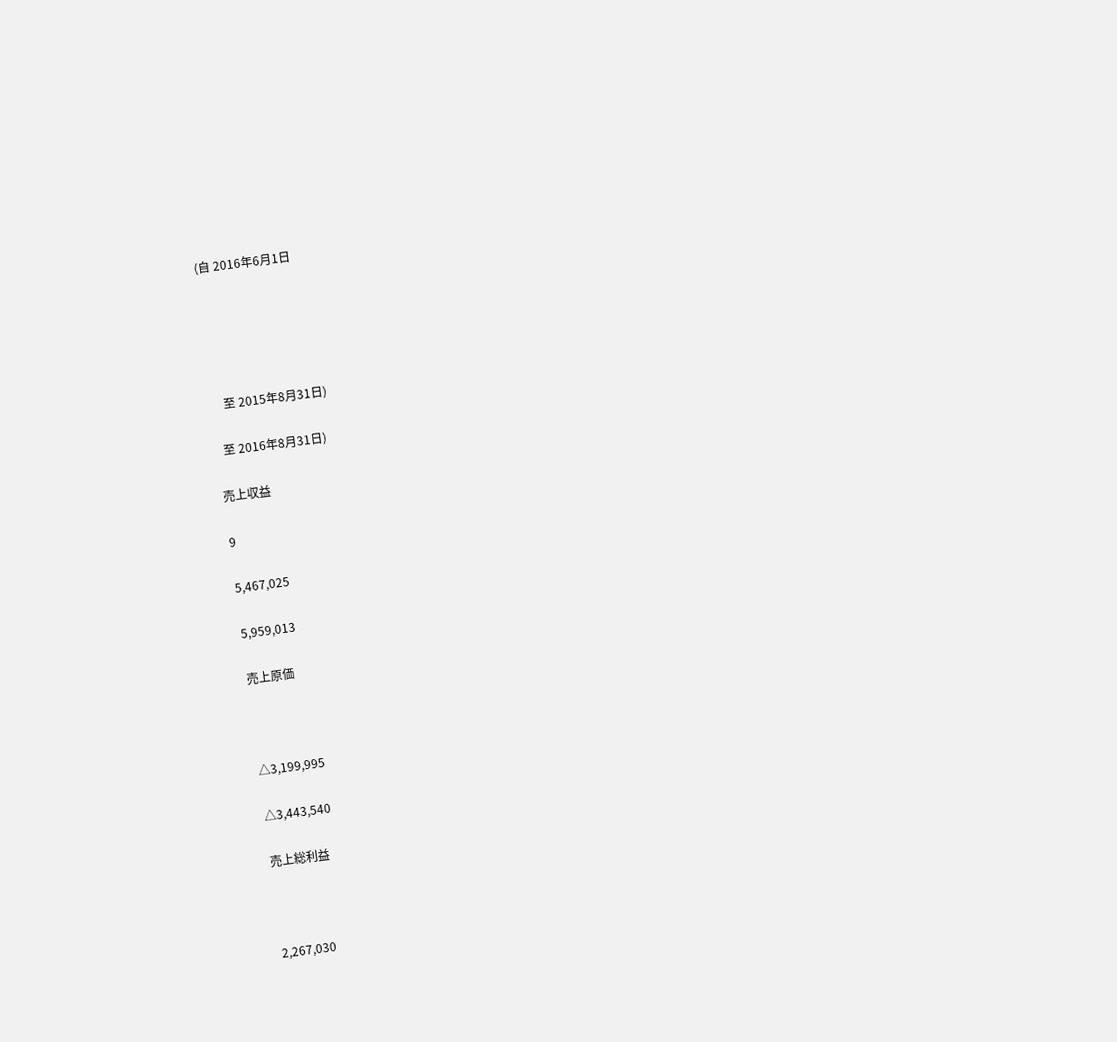(自 2016年6月1日





    至 2015年8月31日)

  至 2016年8月31日)

売上収益

9

5,467,025

5,959,013

売上原価



△3,199,995

△3,443,540

売上総利益



2,267,030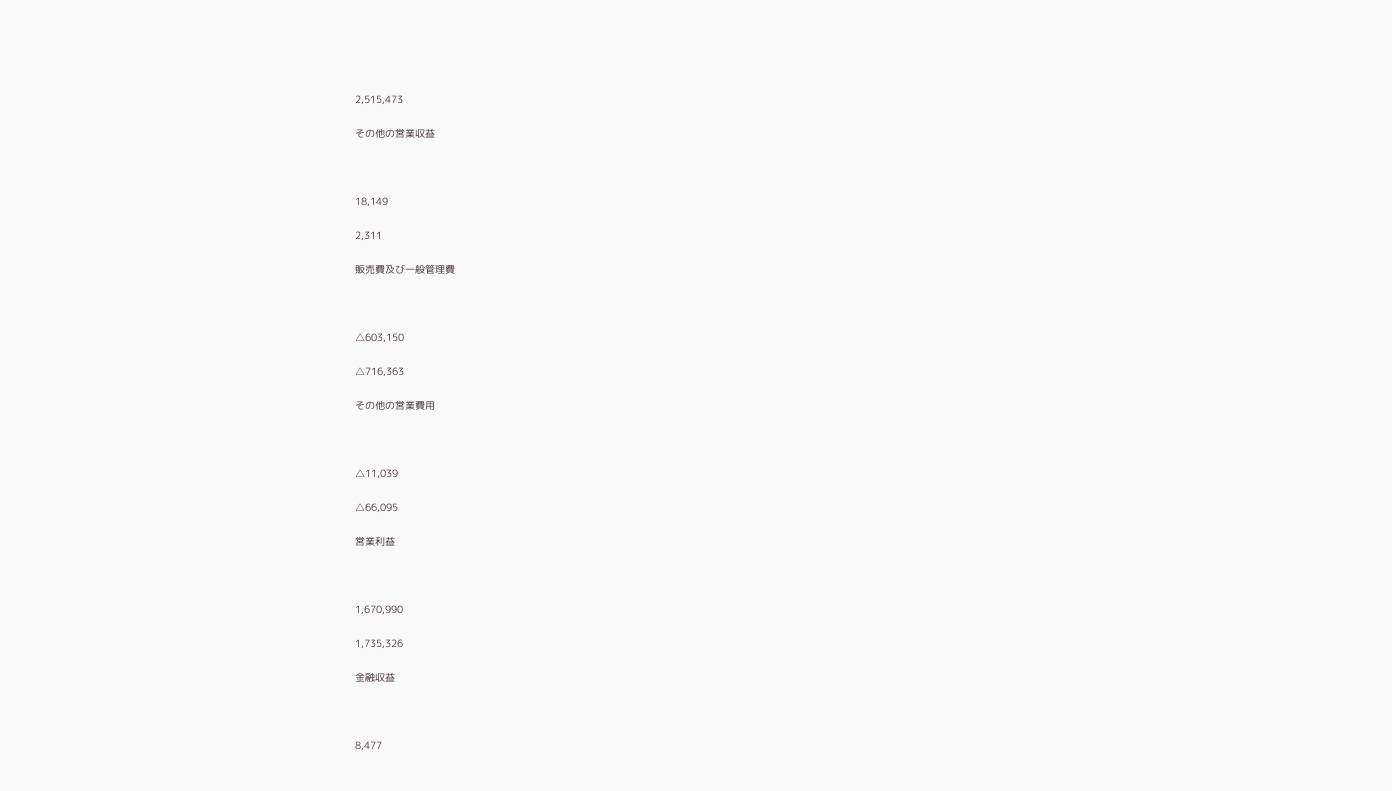2,515,473

その他の営業収益



18,149

2,311

販売費及び一般管理費



△603,150

△716,363

その他の営業費用



△11,039

△66,095

営業利益



1,670,990

1,735,326

金融収益



8,477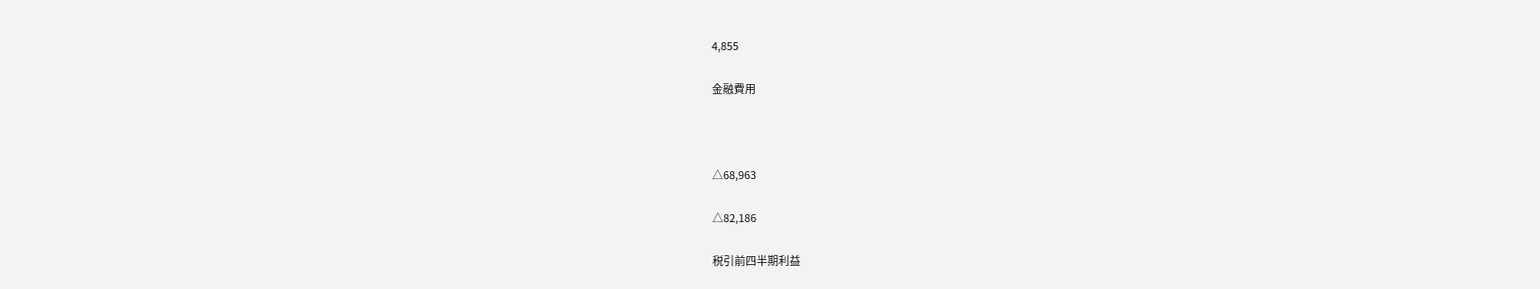4,855

金融費用



△68,963

△82,186

税引前四半期利益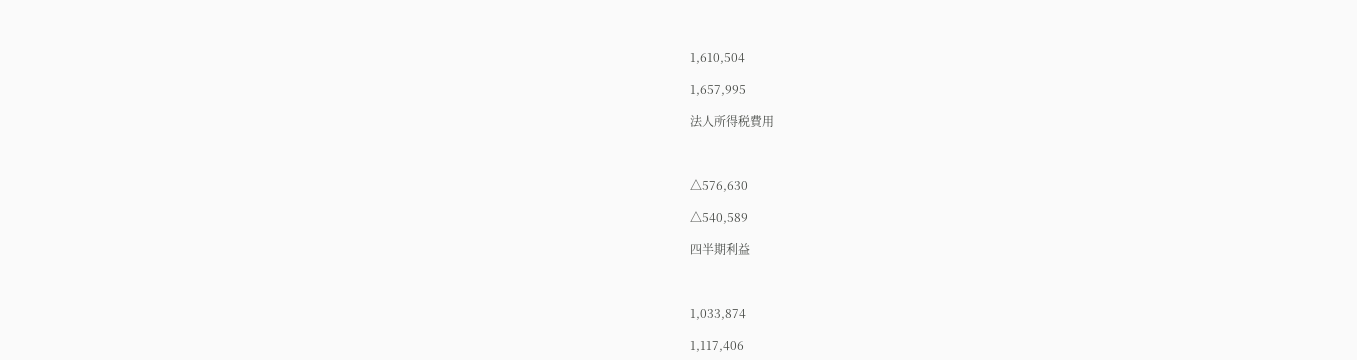1,610,504

1,657,995

法人所得税費用



△576,630

△540,589

四半期利益



1,033,874

1,117,406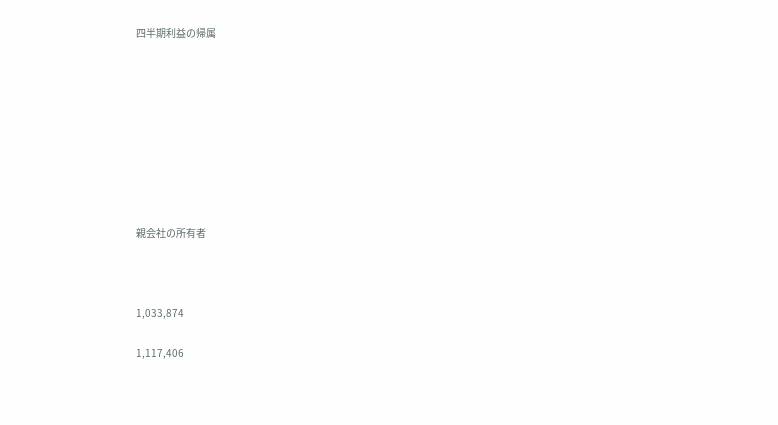四半期利益の帰属









親会社の所有者



1,033,874

1,117,406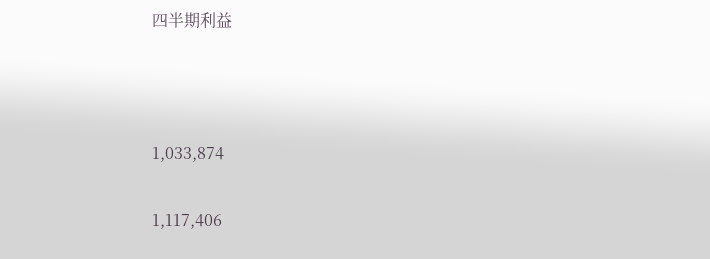四半期利益



1,033,874

1,117,406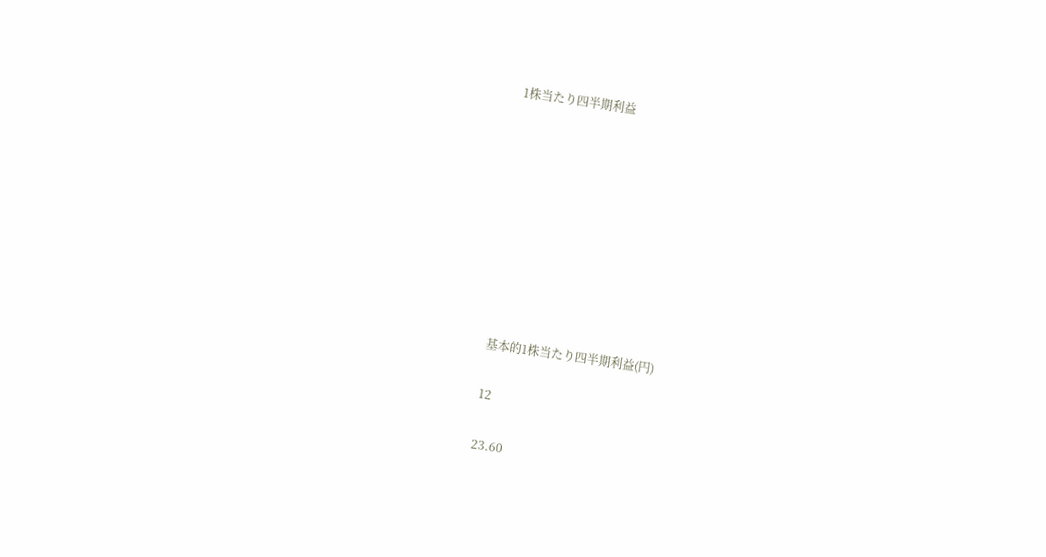1株当たり四半期利益









基本的1株当たり四半期利益(円)

12

23.60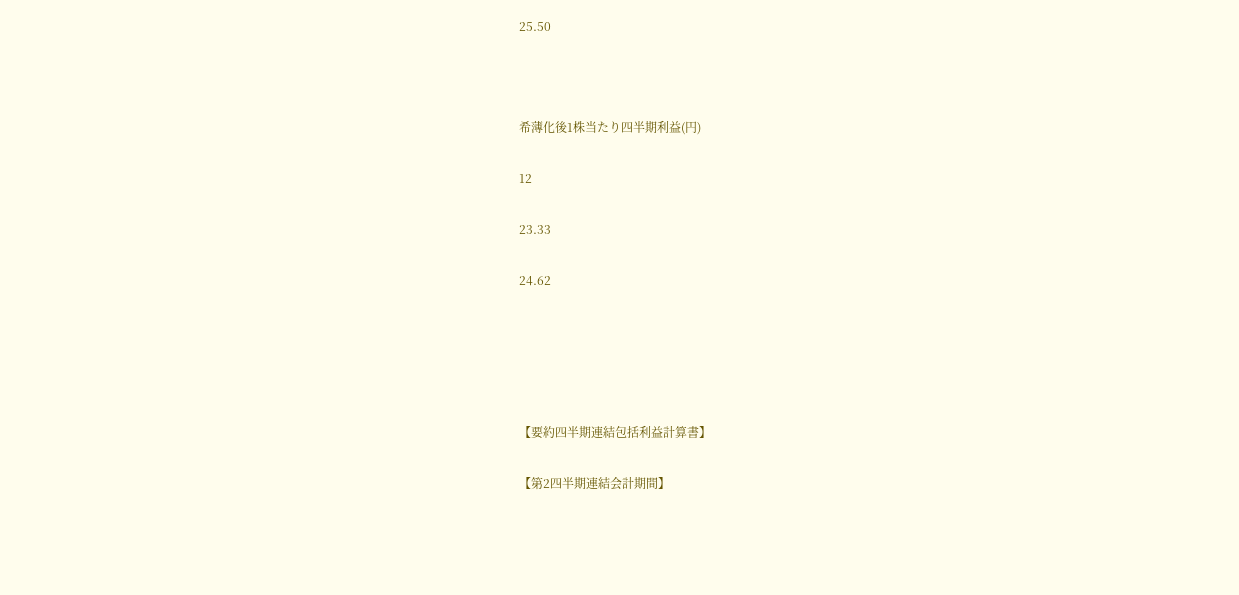25.50



希薄化後1株当たり四半期利益(円)

12

23.33

24.62





【要約四半期連結包括利益計算書】

【第2四半期連結会計期間】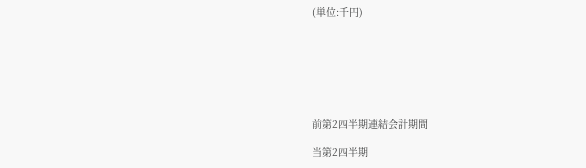(単位:千円)







前第2四半期連結会計期間

当第2四半期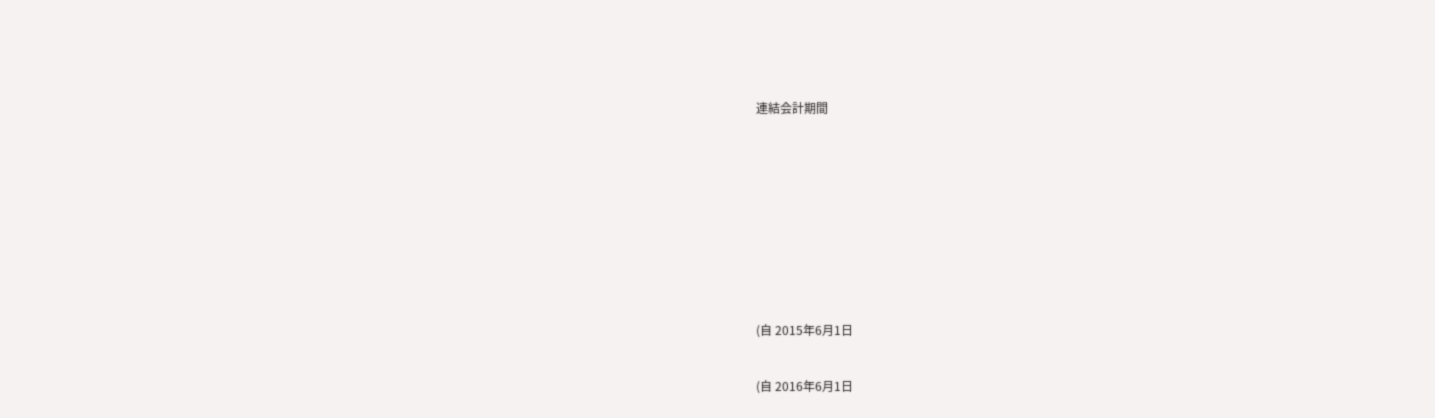連結会計期間







(自 2015年6月1日

(自 2016年6月1日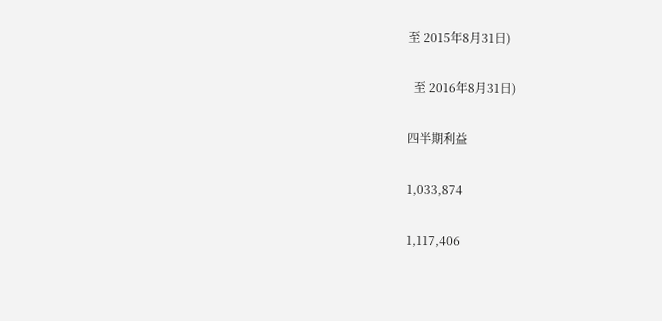至 2015年8月31日)

  至 2016年8月31日)

四半期利益

1,033,874

1,117,406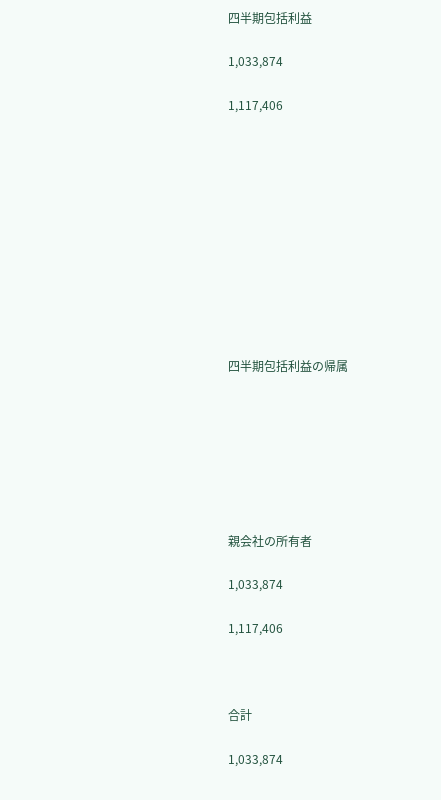四半期包括利益

1,033,874

1,117,406











四半期包括利益の帰属







親会社の所有者

1,033,874

1,117,406



合計

1,033,874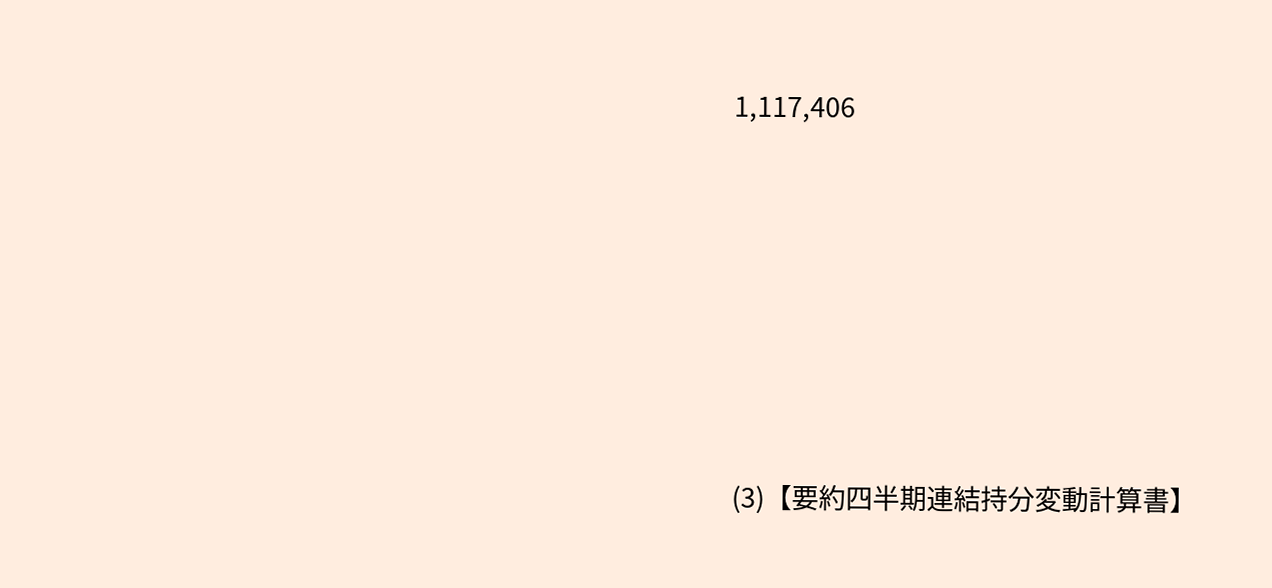1,117,406







(3)【要約四半期連結持分変動計算書】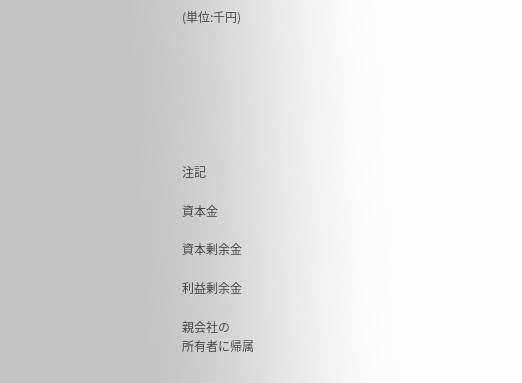(単位:千円)







注記

資本金

資本剰余金

利益剰余金

親会社の
所有者に帰属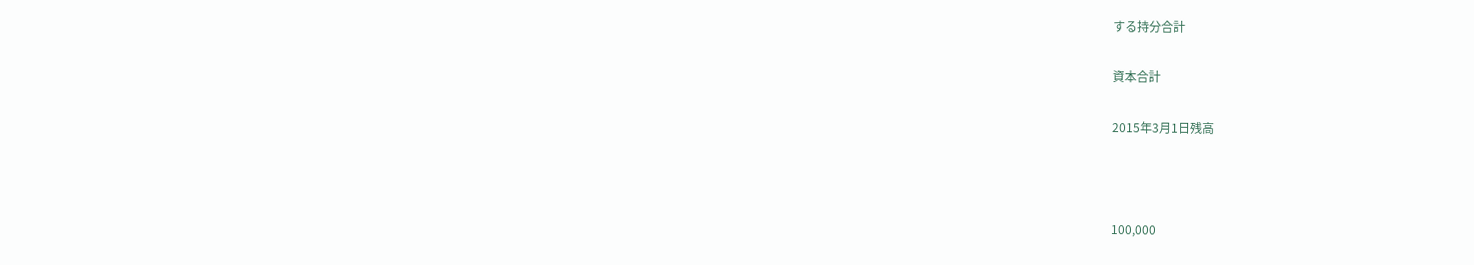する持分合計

資本合計

2015年3月1日残高



100,000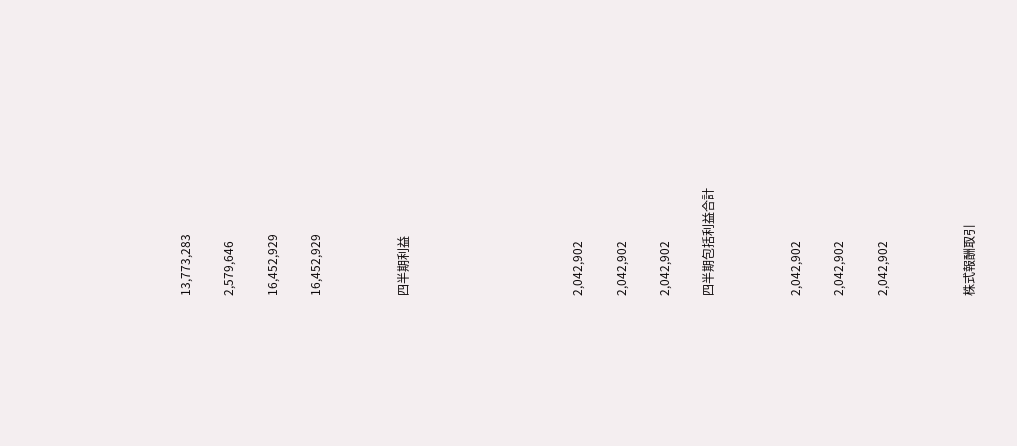13,773,283

2,579,646

16,452,929

16,452,929



四半期利益







2,042,902

2,042,902

2,042,902

四半期包括利益合計



2,042,902

2,042,902

2,042,902



株式報酬取引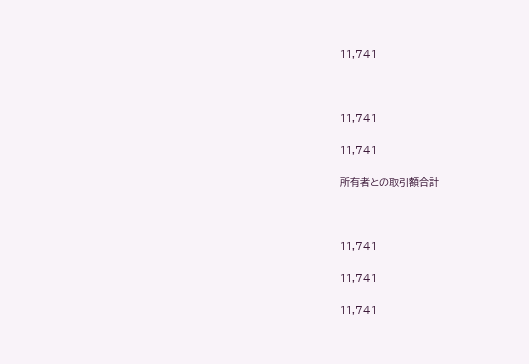11,741



11,741

11,741

所有者との取引額合計



11,741

11,741

11,741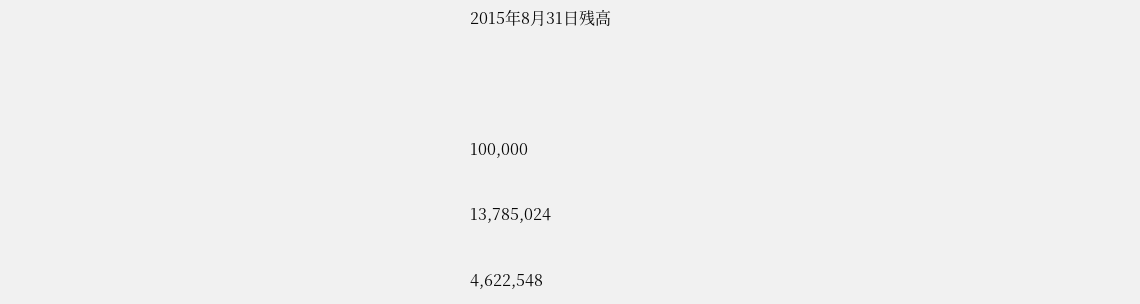2015年8月31日残高



100,000

13,785,024

4,622,548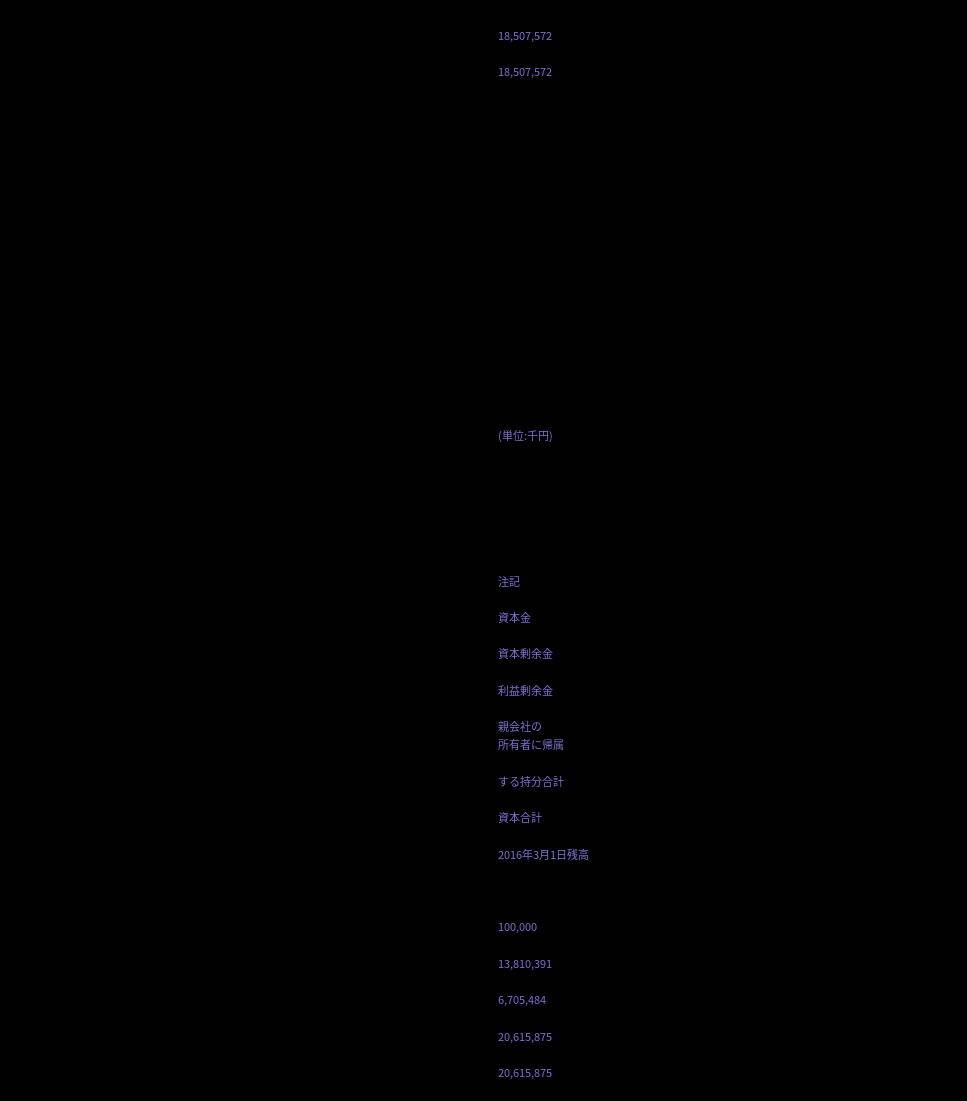18,507,572

18,507,572



















(単位:千円)







注記

資本金

資本剰余金

利益剰余金

親会社の
所有者に帰属

する持分合計

資本合計

2016年3月1日残高



100,000

13,810,391

6,705,484

20,615,875

20,615,875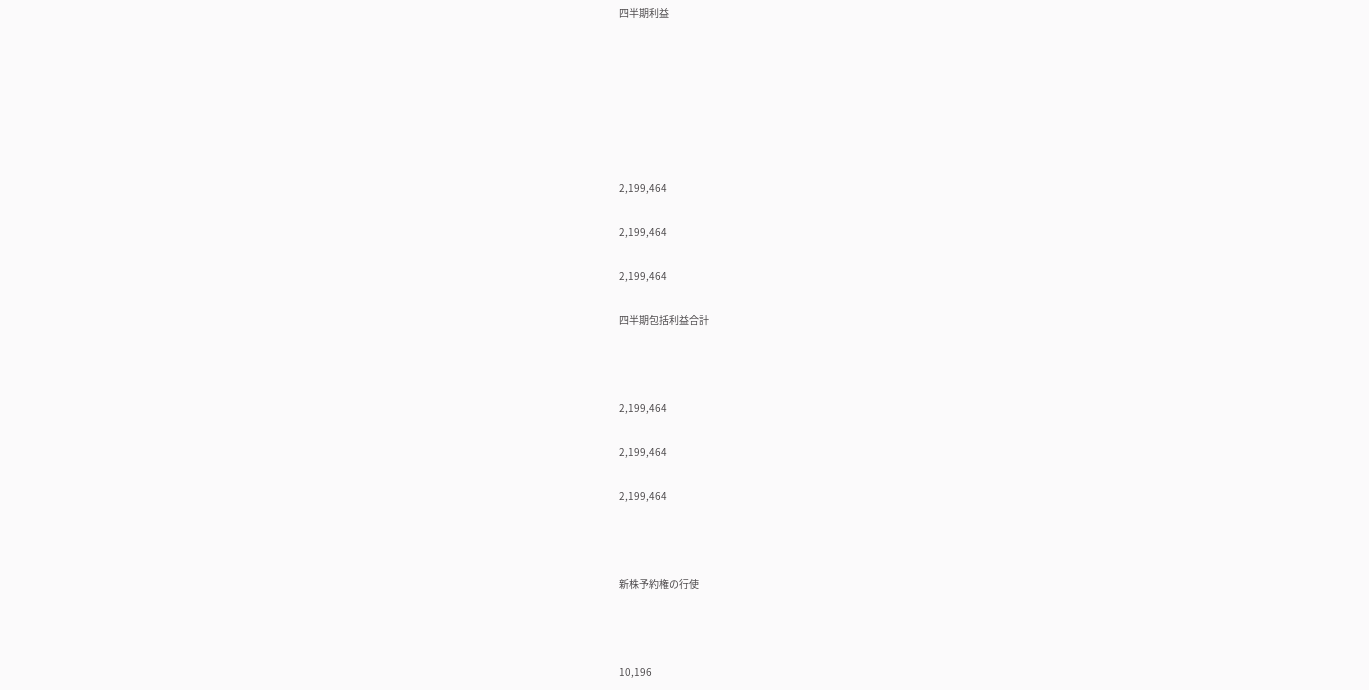四半期利益







2,199,464

2,199,464

2,199,464

四半期包括利益合計



2,199,464

2,199,464

2,199,464



新株予約権の行使



10,196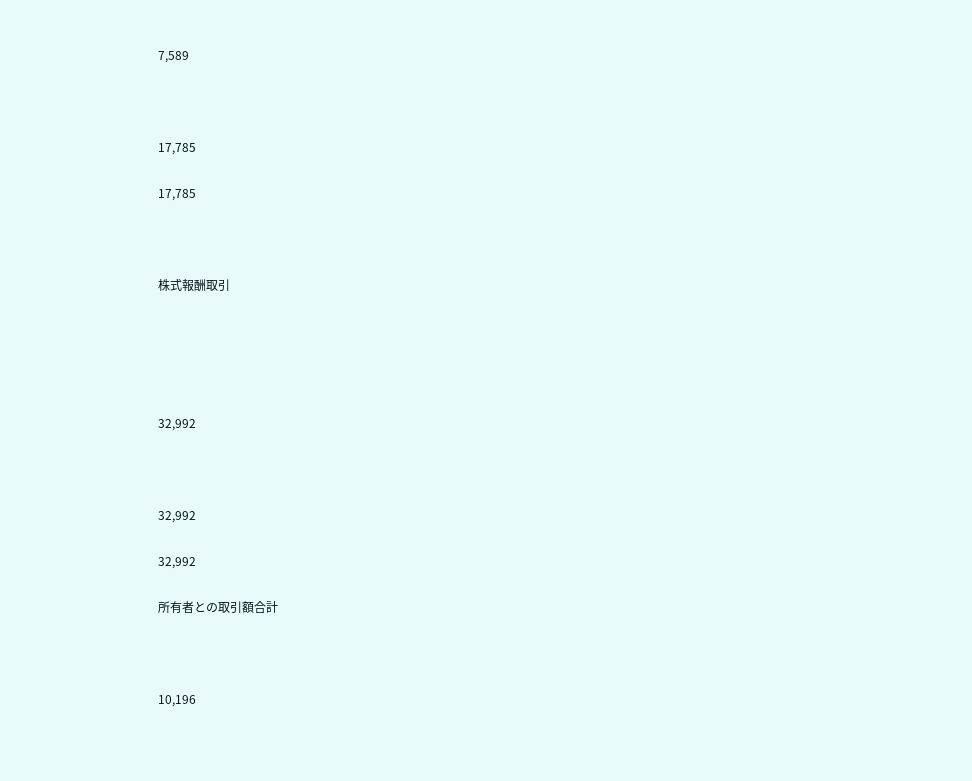7,589



17,785

17,785



株式報酬取引





32,992



32,992

32,992

所有者との取引額合計



10,196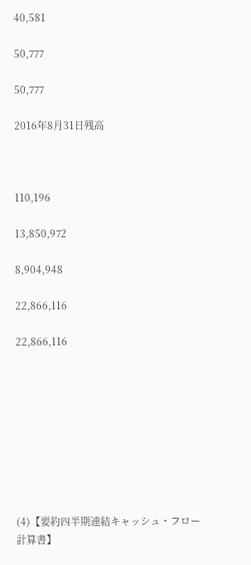40,581

50,777

50,777

2016年8月31日残高



110,196

13,850,972

8,904,948

22,866,116

22,866,116









(4)【要約四半期連結キャッシュ・フロー計算書】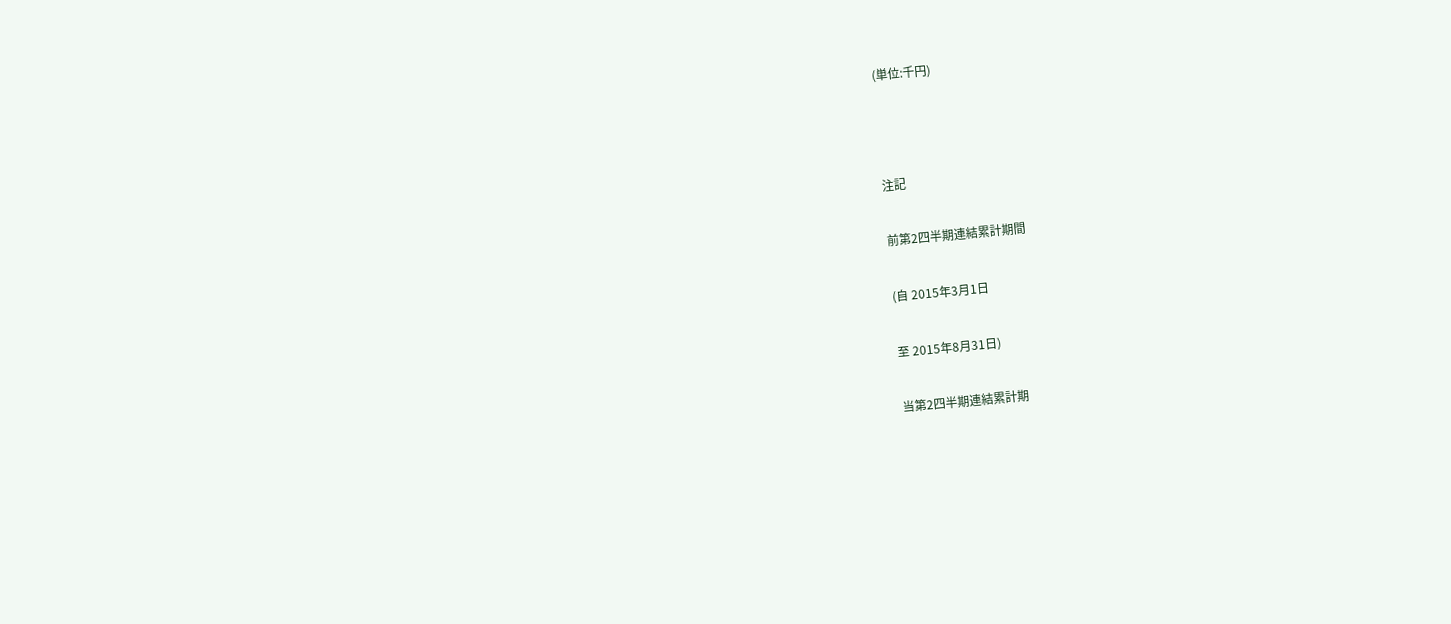(単位:千円)



注記

前第2四半期連結累計期間

(自 2015年3月1日

至 2015年8月31日)

当第2四半期連結累計期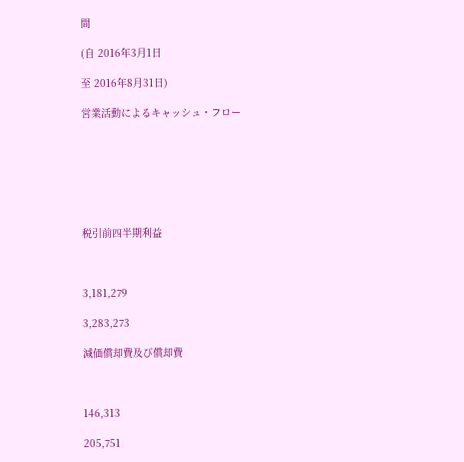間

(自 2016年3月1日

至 2016年8月31日)

営業活動によるキャッシュ・フロー







税引前四半期利益



3,181,279

3,283,273

減価償却費及び償却費



146,313

205,751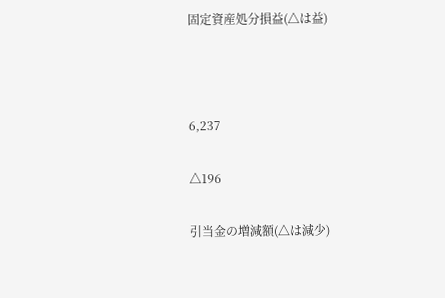固定資産処分損益(△は益)



6,237

△196

引当金の増減額(△は減少)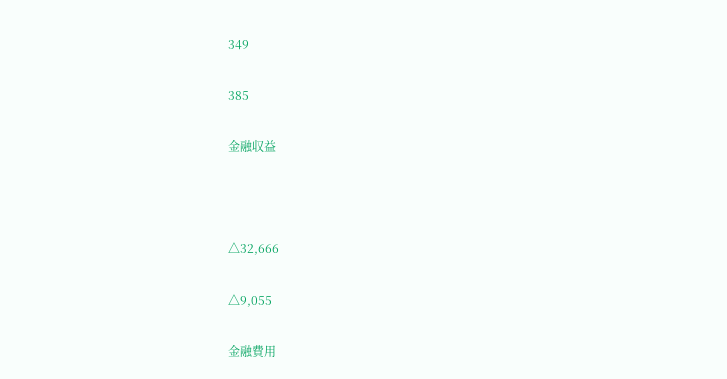349

385

金融収益



△32,666

△9,055

金融費用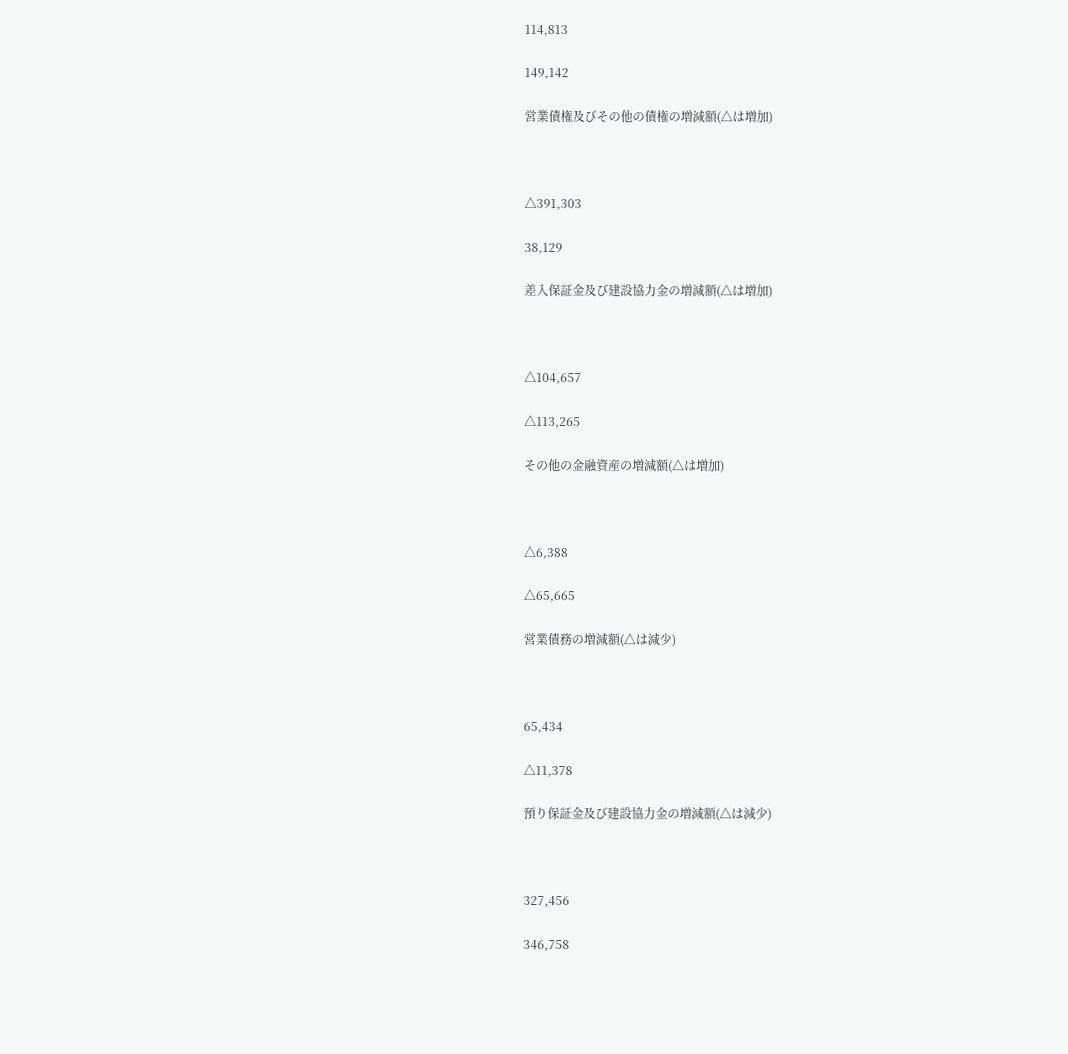114,813

149,142

営業債権及びその他の債権の増減額(△は増加)



△391,303

38,129

差入保証金及び建設協力金の増減額(△は増加)



△104,657

△113,265

その他の金融資産の増減額(△は増加)



△6,388

△65,665

営業債務の増減額(△は減少)



65,434

△11,378

預り保証金及び建設協力金の増減額(△は減少)



327,456

346,758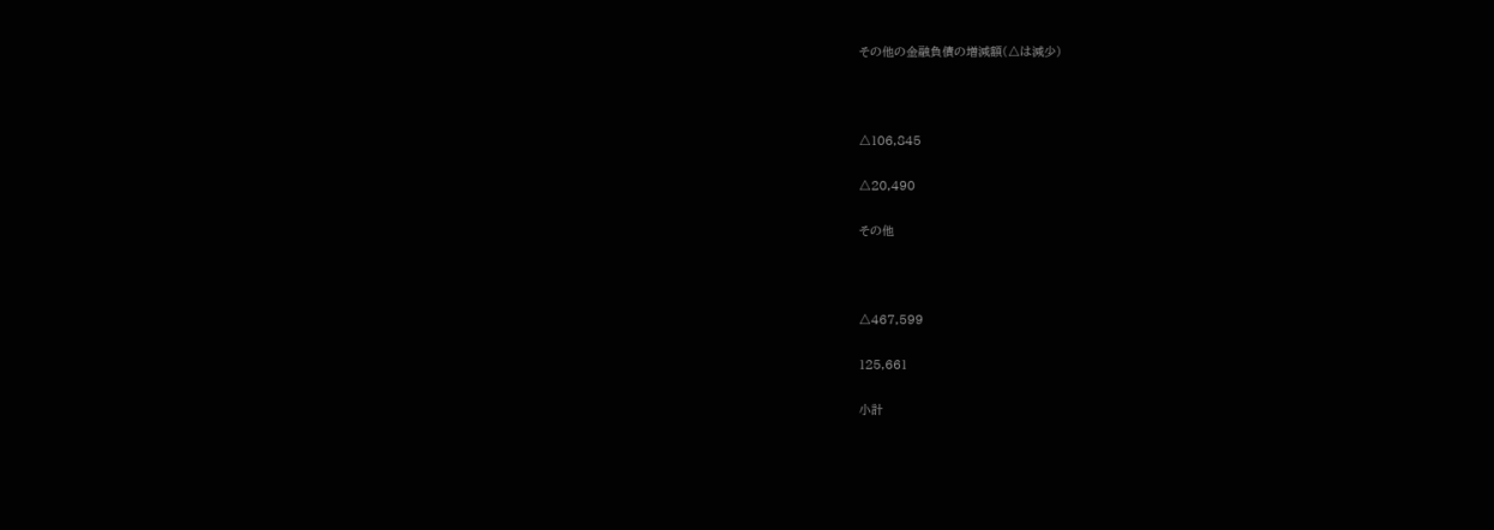その他の金融負債の増減額(△は減少)



△106,845

△20,490

その他



△467,599

125,661

小計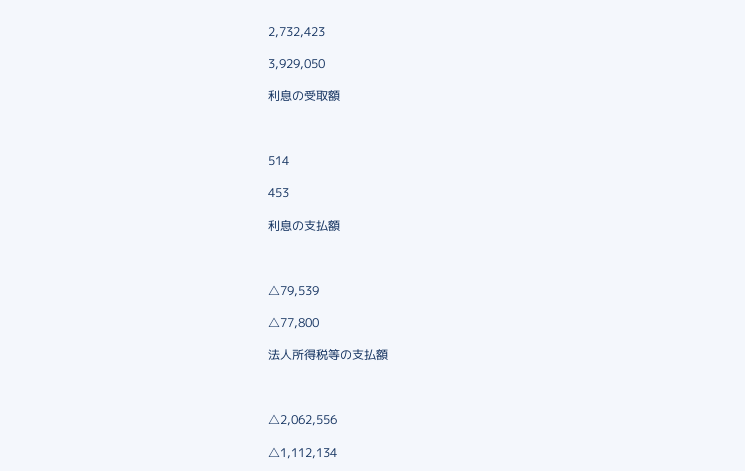2,732,423

3,929,050

利息の受取額



514

453

利息の支払額



△79,539

△77,800

法人所得税等の支払額



△2,062,556

△1,112,134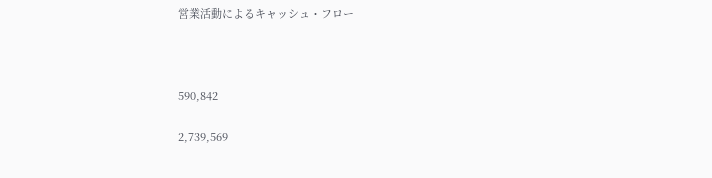営業活動によるキャッシュ・フロー



590,842

2,739,569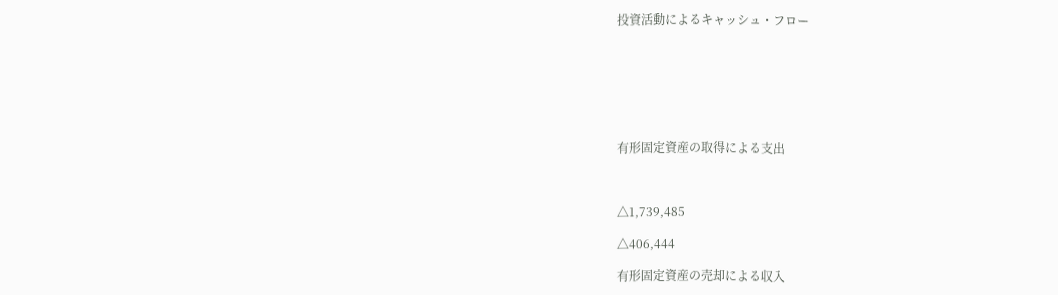投資活動によるキャッシュ・フロー







有形固定資産の取得による支出



△1,739,485

△406,444

有形固定資産の売却による収入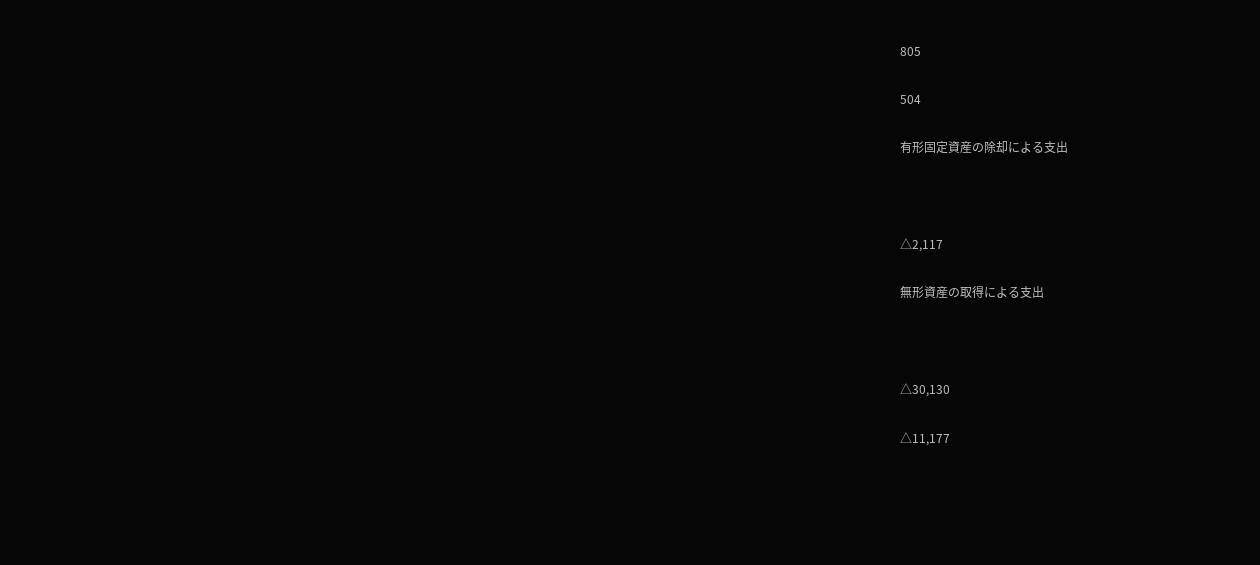805

504

有形固定資産の除却による支出



△2,117

無形資産の取得による支出



△30,130

△11,177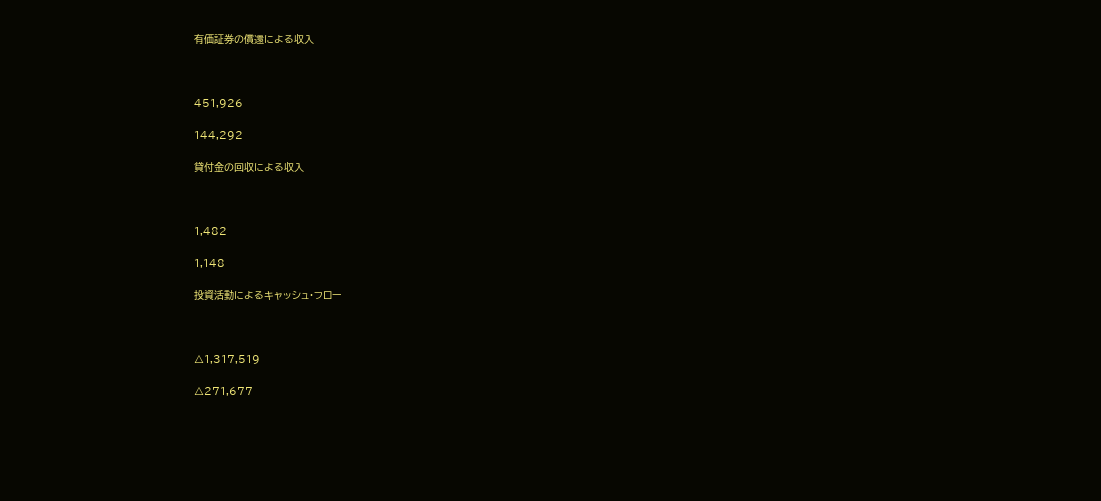有価証券の償還による収入



451,926

144,292

貸付金の回収による収入



1,482

1,148

投資活動によるキャッシュ・フロー



△1,317,519

△271,677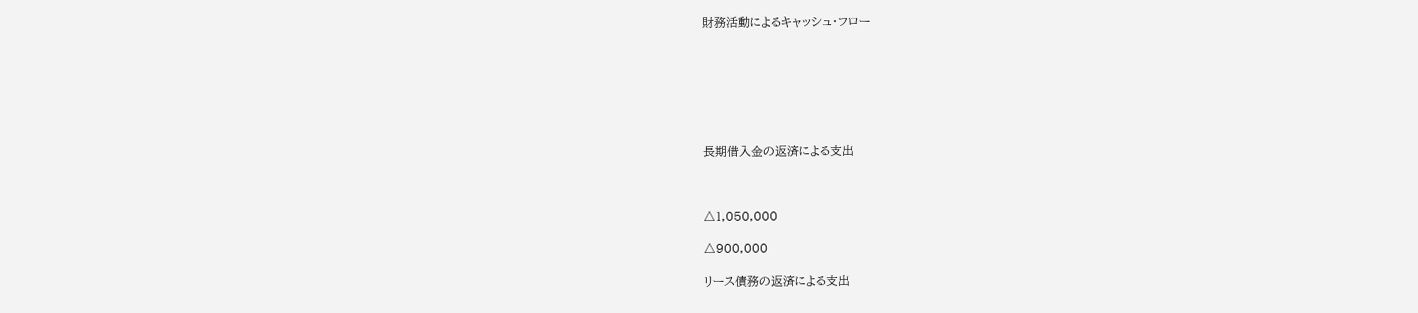財務活動によるキャッシュ・フロー







長期借入金の返済による支出



△1,050,000

△900,000

リース債務の返済による支出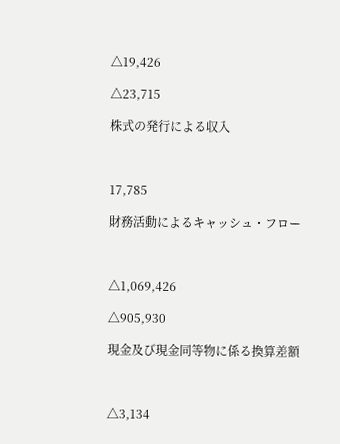△19,426

△23,715

株式の発行による収入



17,785

財務活動によるキャッシュ・フロー



△1,069,426

△905,930

現金及び現金同等物に係る換算差額



△3,134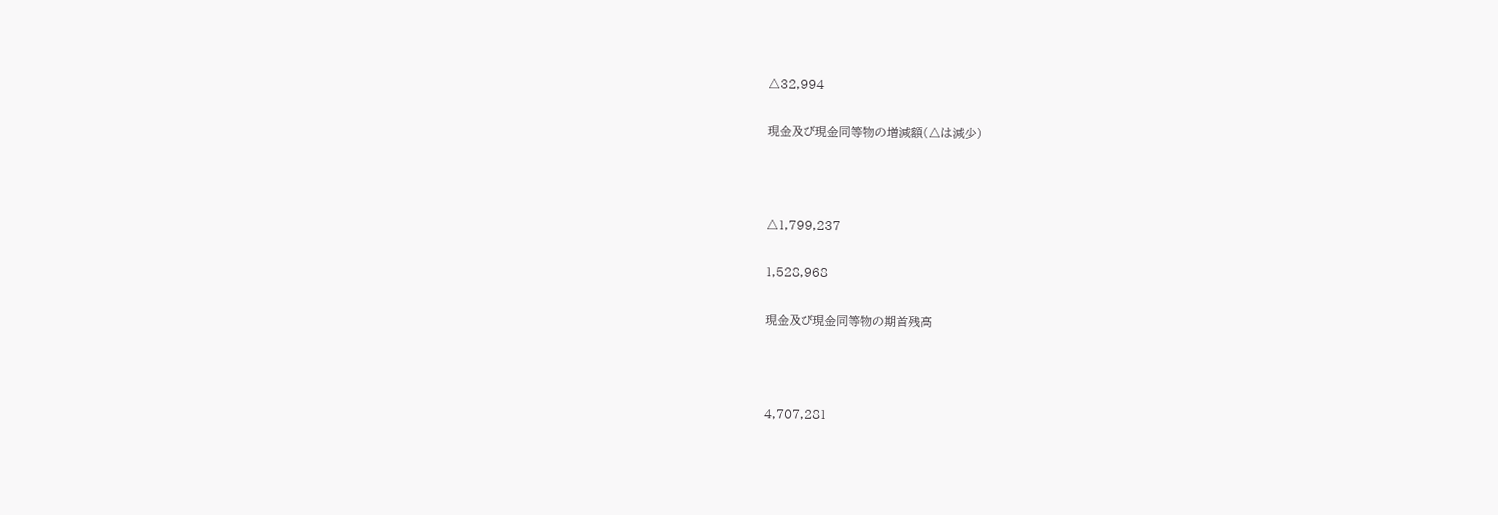△32,994

現金及び現金同等物の増減額(△は減少)



△1,799,237

1,528,968

現金及び現金同等物の期首残高



4,707,281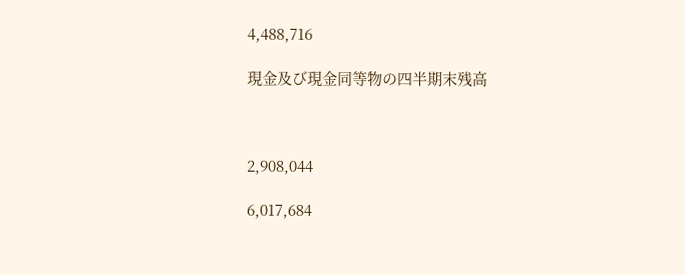4,488,716

現金及び現金同等物の四半期末残高



2,908,044

6,017,684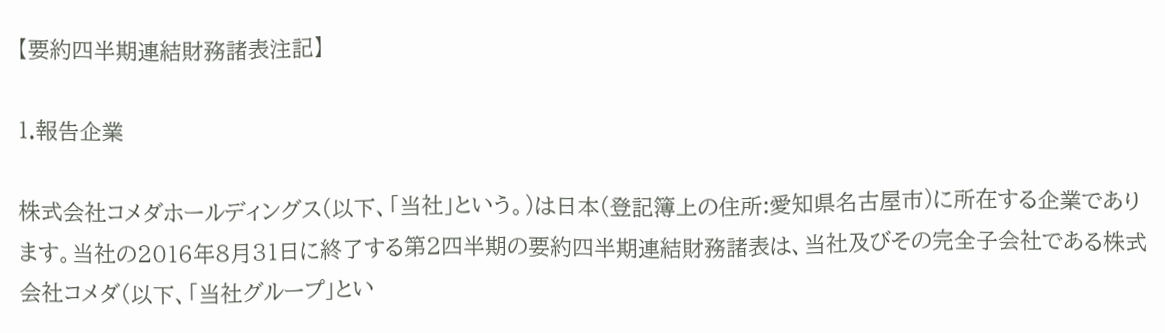【要約四半期連結財務諸表注記】

1.報告企業

株式会社コメダホールディングス(以下、「当社」という。)は日本(登記簿上の住所:愛知県名古屋市)に所在する企業であります。当社の2016年8月31日に終了する第2四半期の要約四半期連結財務諸表は、当社及びその完全子会社である株式会社コメダ(以下、「当社グループ」とい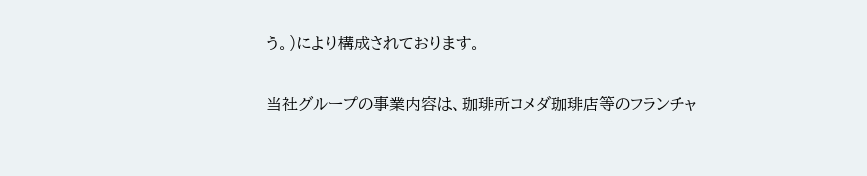う。)により構成されております。

当社グループの事業内容は、珈琲所コメダ珈琲店等のフランチャ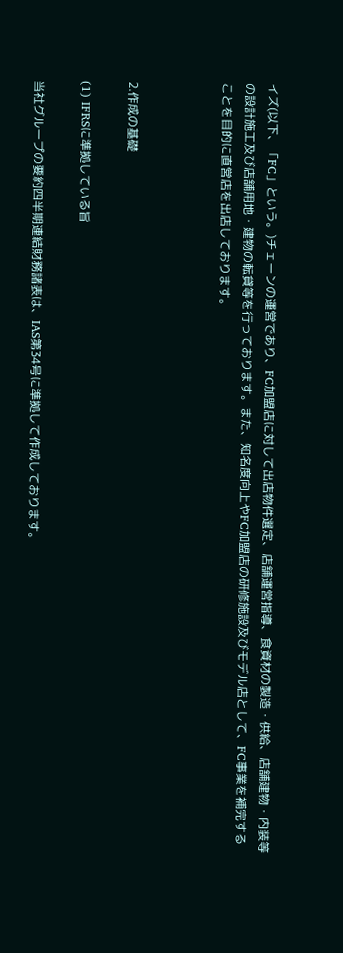イズ(以下、「FC」という。)チェーンの運営であり、FC加盟店に対して出店物件選定、店舗運営指導、食資材の製造・供給、店舗建物・内装等の設計施工及び店舗用地・建物の転貸等を行っております。また、知名度向上やFC加盟店の研修施設及びモデル店として、FC事業を補完することを目的に直営店を出店しております。



2.作成の基礎

(1) IFRSに準拠している旨

当社グループの要約四半期連結財務諸表は、IAS第34号に準拠して作成しております。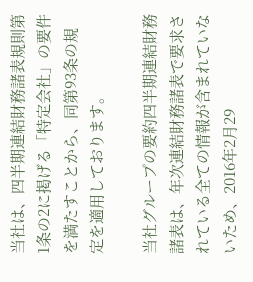当社は、四半期連結財務諸表規則第1条の2に掲げる「特定会社」の要件を満たすことから、同第93条の規定を適用しております。

当社グループの要約四半期連結財務諸表は、年次連結財務諸表で要求されている全ての情報が含まれていないため、2016年2月29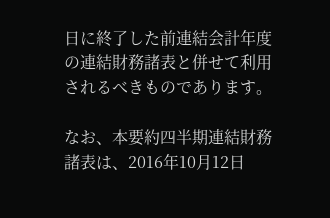日に終了した前連結会計年度の連結財務諸表と併せて利用されるべきものであります。

なお、本要約四半期連結財務諸表は、2016年10月12日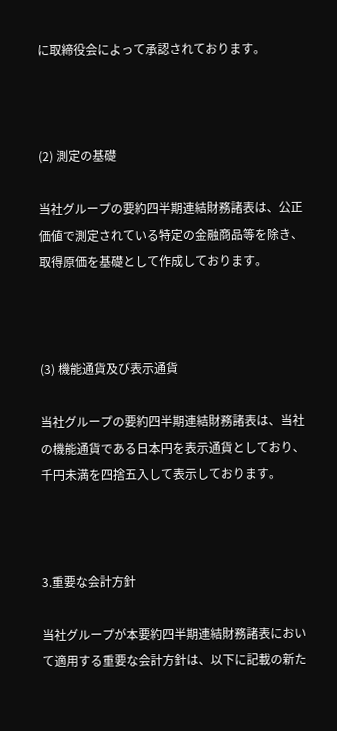に取締役会によって承認されております。



(2) 測定の基礎

当社グループの要約四半期連結財務諸表は、公正価値で測定されている特定の金融商品等を除き、取得原価を基礎として作成しております。



(3) 機能通貨及び表示通貨

当社グループの要約四半期連結財務諸表は、当社の機能通貨である日本円を表示通貨としており、千円未満を四捨五入して表示しております。



3.重要な会計方針

当社グループが本要約四半期連結財務諸表において適用する重要な会計方針は、以下に記載の新た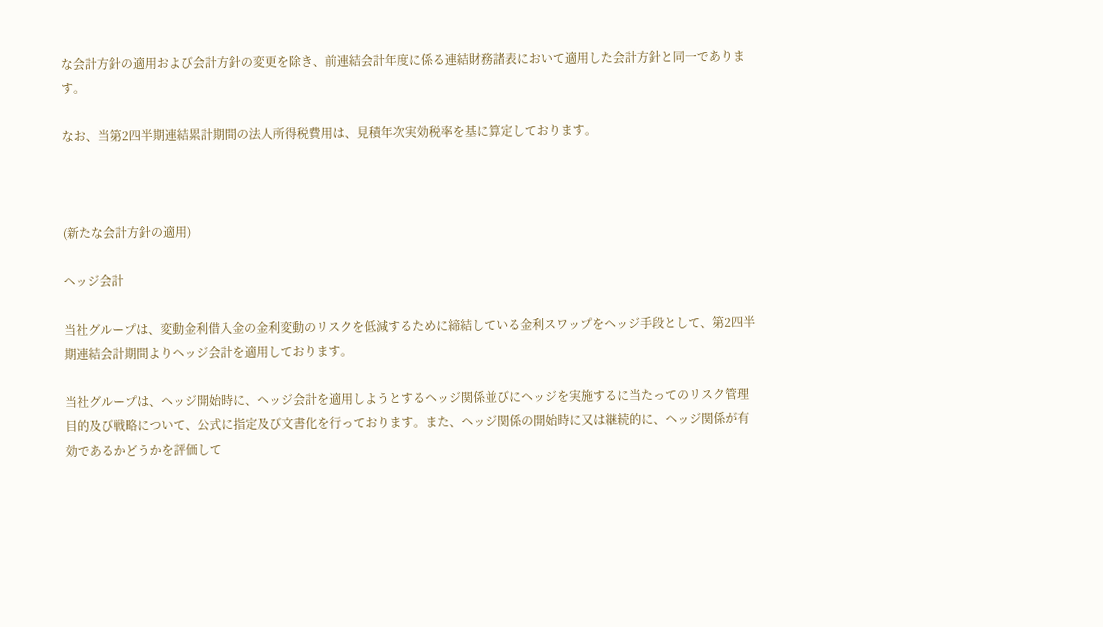な会計方針の適用および会計方針の変更を除き、前連結会計年度に係る連結財務諸表において適用した会計方針と同一であります。

なお、当第2四半期連結累計期間の法人所得税費用は、見積年次実効税率を基に算定しております。



(新たな会計方針の適用)

ヘッジ会計

当社グループは、変動金利借入金の金利変動のリスクを低減するために締結している金利スワップをヘッジ手段として、第2四半期連結会計期間よりヘッジ会計を適用しております。

当社グループは、ヘッジ開始時に、ヘッジ会計を適用しようとするヘッジ関係並びにヘッジを実施するに当たってのリスク管理目的及び戦略について、公式に指定及び文書化を行っております。また、ヘッジ関係の開始時に又は継続的に、ヘッジ関係が有効であるかどうかを評価して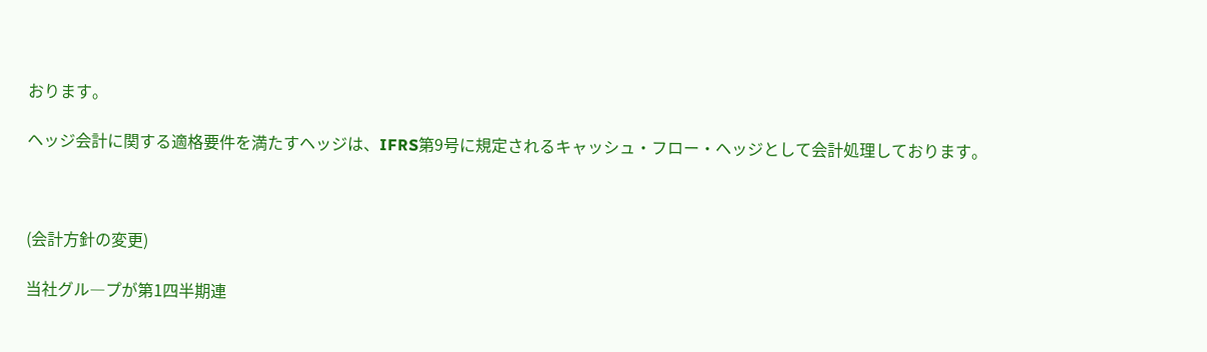おります。

ヘッジ会計に関する適格要件を満たすヘッジは、IFRS第9号に規定されるキャッシュ・フロー・ヘッジとして会計処理しております。



(会計方針の変更)

当社グル―プが第1四半期連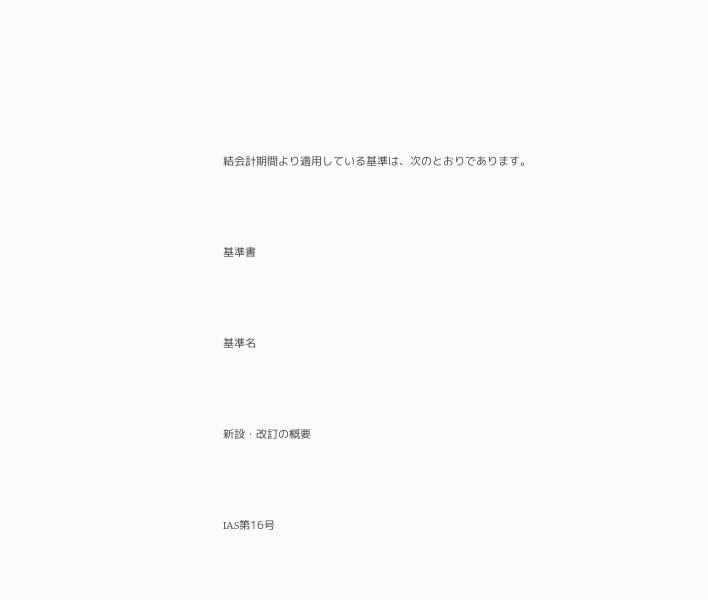結会計期間より適用している基準は、次のとおりであります。



基準書



基準名



新設・改訂の概要



IAS第16号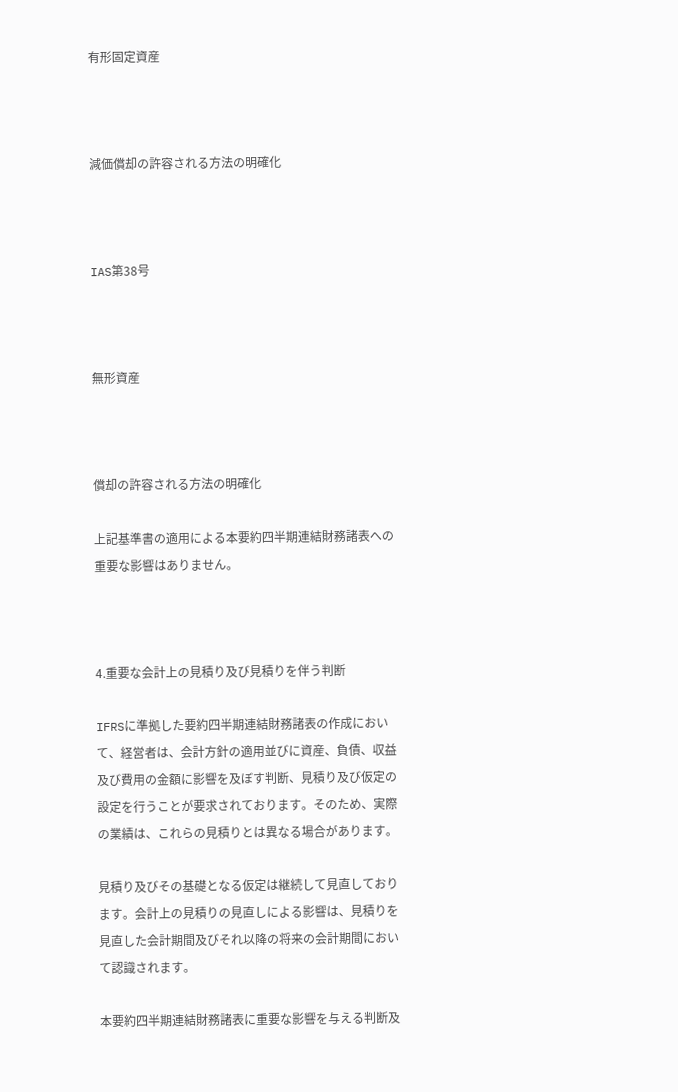有形固定資産



減価償却の許容される方法の明確化



IAS第38号



無形資産



償却の許容される方法の明確化

上記基準書の適用による本要約四半期連結財務諸表への重要な影響はありません。



4.重要な会計上の見積り及び見積りを伴う判断

IFRSに準拠した要約四半期連結財務諸表の作成において、経営者は、会計方針の適用並びに資産、負債、収益及び費用の金額に影響を及ぼす判断、見積り及び仮定の設定を行うことが要求されております。そのため、実際の業績は、これらの見積りとは異なる場合があります。

見積り及びその基礎となる仮定は継続して見直しております。会計上の見積りの見直しによる影響は、見積りを見直した会計期間及びそれ以降の将来の会計期間において認識されます。

本要約四半期連結財務諸表に重要な影響を与える判断及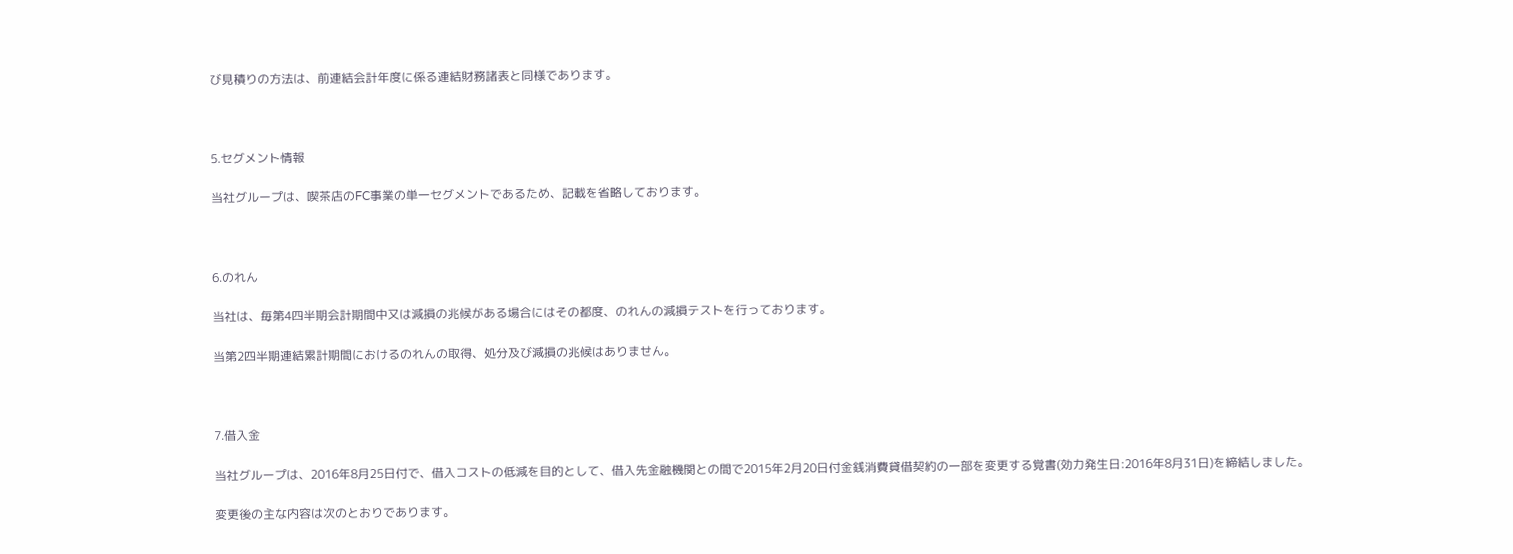び見積りの方法は、前連結会計年度に係る連結財務諸表と同様であります。



5.セグメント情報

当社グループは、喫茶店のFC事業の単一セグメントであるため、記載を省略しております。



6.のれん

当社は、毎第4四半期会計期間中又は減損の兆候がある場合にはその都度、のれんの減損テストを行っております。

当第2四半期連結累計期間におけるのれんの取得、処分及び減損の兆候はありません。



7.借入金

当社グループは、2016年8月25日付で、借入コストの低減を目的として、借入先金融機関との間で2015年2月20日付金銭消費貸借契約の一部を変更する覚書(効力発生日:2016年8月31日)を締結しました。

変更後の主な内容は次のとおりであります。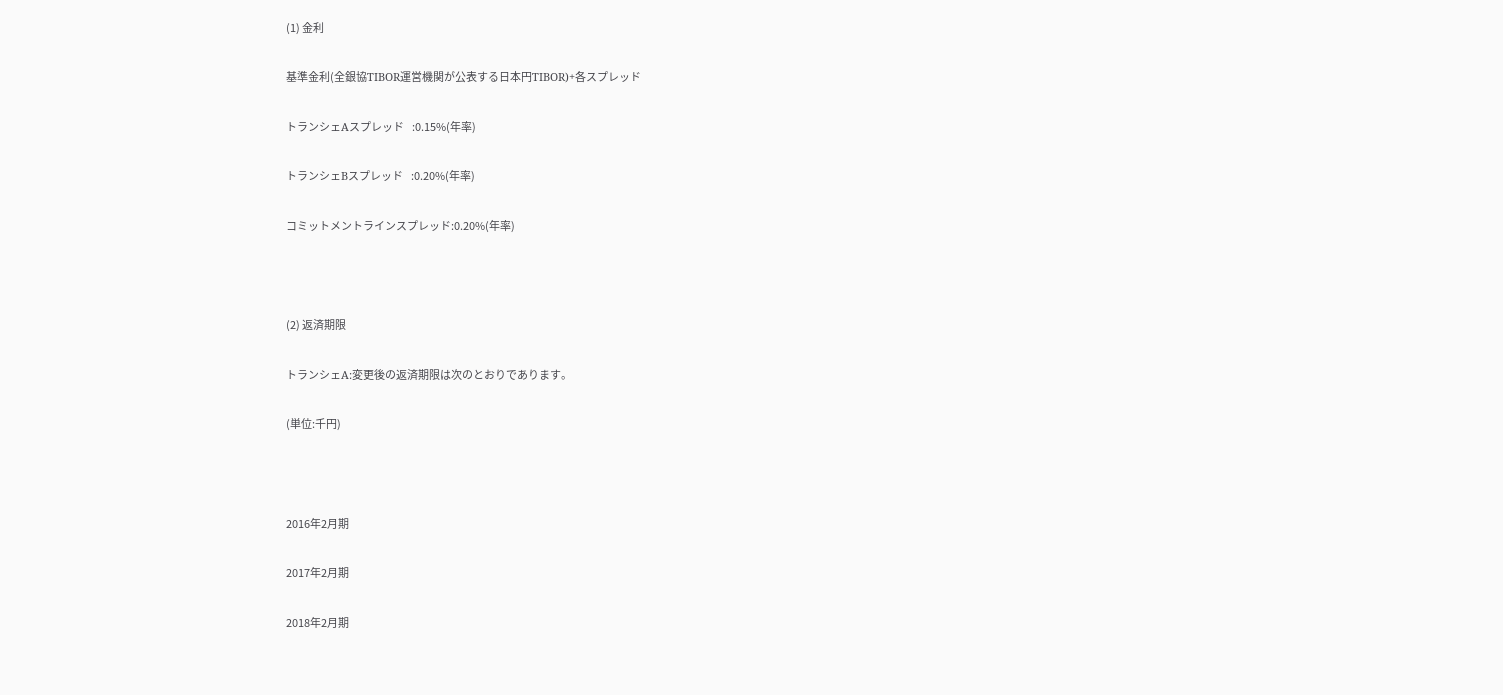(1) 金利

基準金利(全銀協TIBOR運営機関が公表する日本円TIBOR)+各スプレッド

トランシェAスプレッド    :0.15%(年率)

トランシェBスプレッド    :0.20%(年率)

コミットメントラインスプレッド:0.20%(年率)



(2) 返済期限

トランシェA:変更後の返済期限は次のとおりであります。

(単位:千円)



2016年2月期

2017年2月期

2018年2月期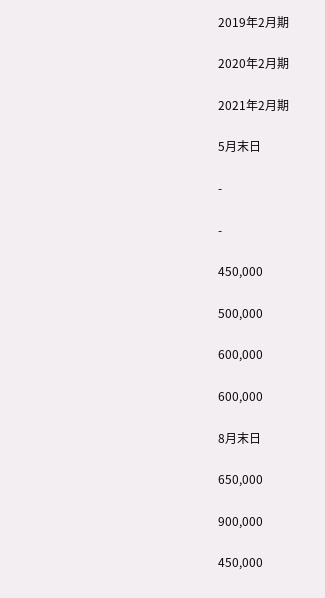2019年2月期

2020年2月期

2021年2月期

5月末日

-

-

450,000

500,000

600,000

600,000

8月末日

650,000

900,000

450,000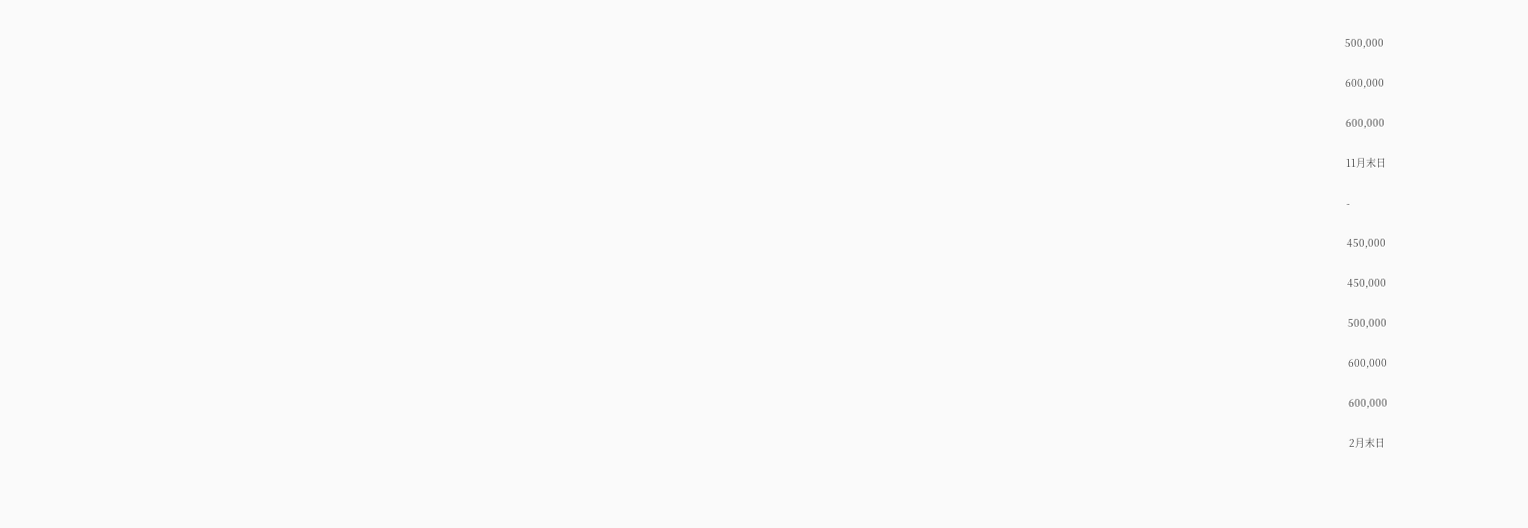500,000

600,000

600,000

11月末日

-

450,000

450,000

500,000

600,000

600,000

2月末日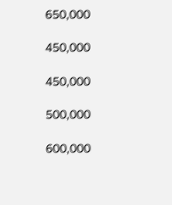650,000

450,000

450,000

500,000

600,000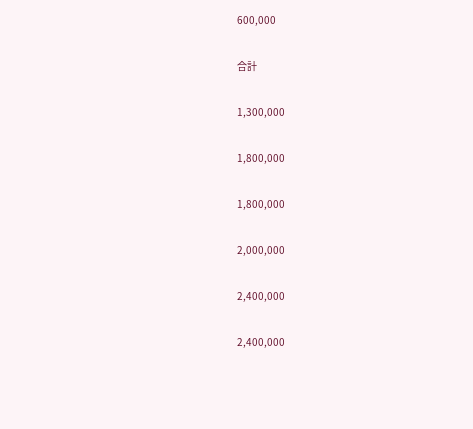600,000

合計

1,300,000

1,800,000

1,800,000

2,000,000

2,400,000

2,400,000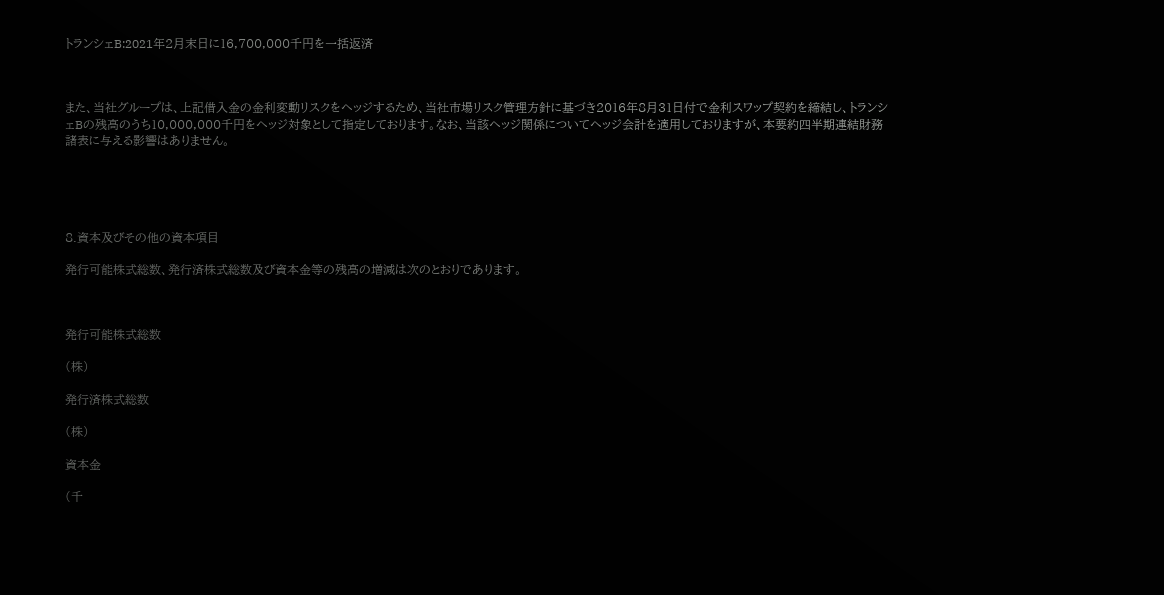トランシェB:2021年2月末日に16,700,000千円を一括返済



また、当社グループは、上記借入金の金利変動リスクをヘッジするため、当社市場リスク管理方針に基づき2016年8月31日付で金利スワップ契約を締結し、トランシェBの残高のうち10,000,000千円をヘッジ対象として指定しております。なお、当該ヘッジ関係についてヘッジ会計を適用しておりますが、本要約四半期連結財務諸表に与える影響はありません。





8.資本及びその他の資本項目

発行可能株式総数、発行済株式総数及び資本金等の残高の増減は次のとおりであります。



発行可能株式総数

(株)

発行済株式総数

(株)

資本金

(千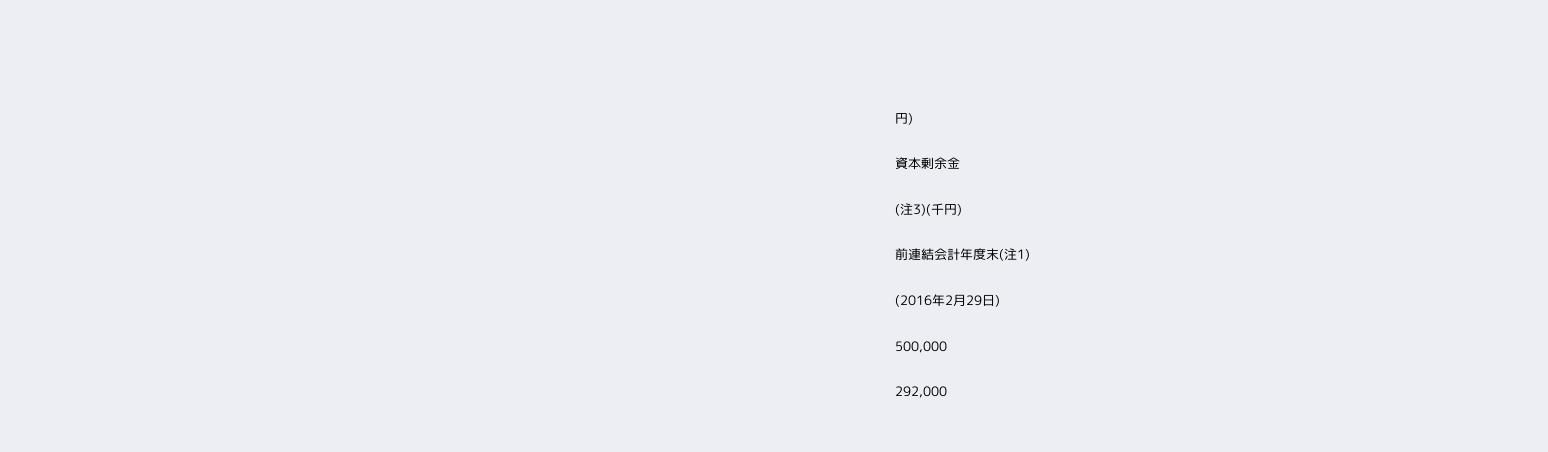円)

資本剰余金

(注3)(千円)

前連結会計年度末(注1)

(2016年2月29日)

500,000

292,000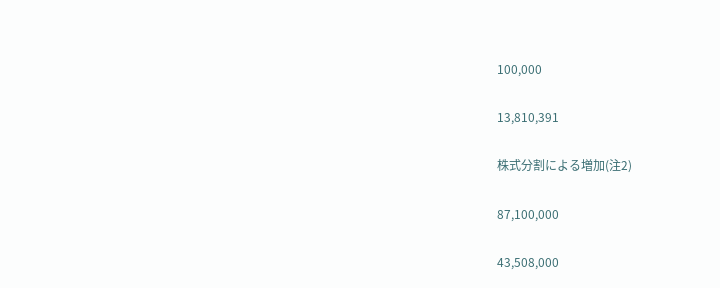100,000

13,810,391

株式分割による増加(注2)

87,100,000

43,508,000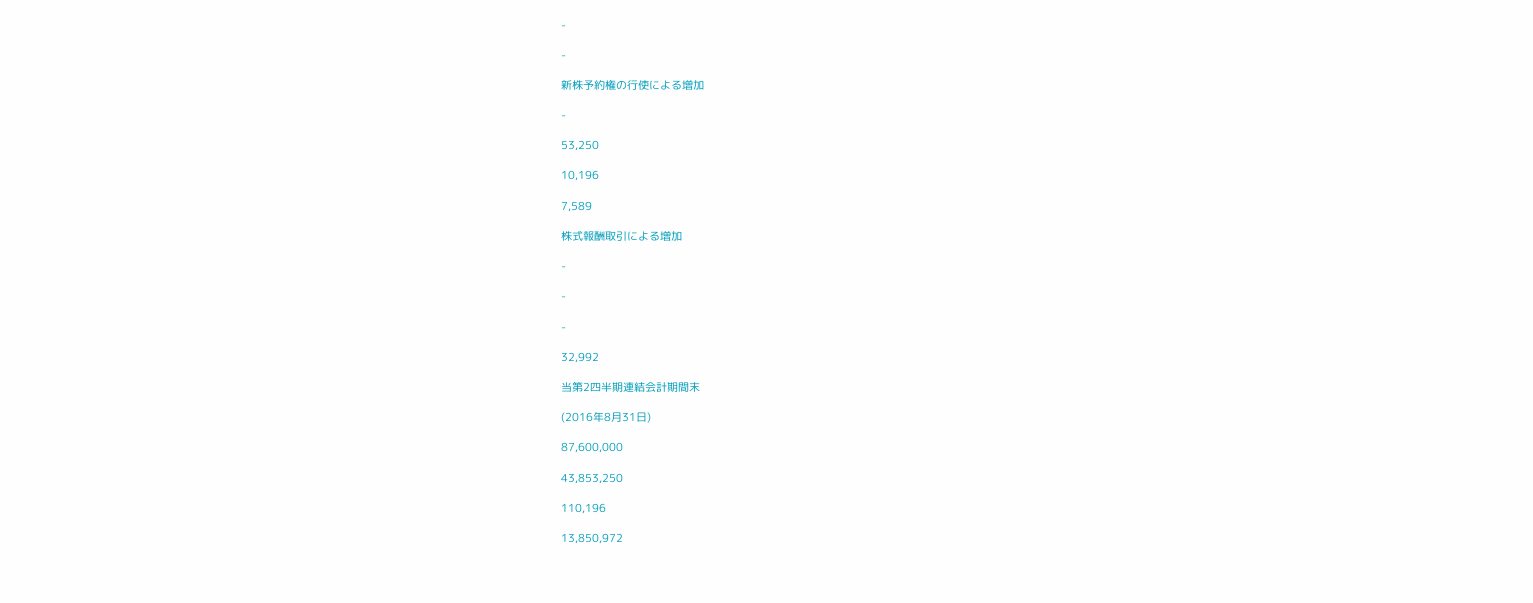-

-

新株予約権の行使による増加

-

53,250

10,196

7,589

株式報酬取引による増加

-

-

-

32,992

当第2四半期連結会計期間末

(2016年8月31日)

87,600,000

43,853,250

110,196

13,850,972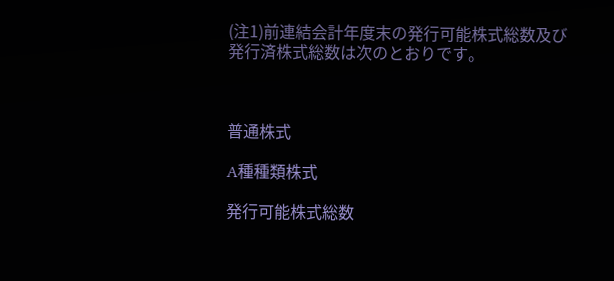(注1)前連結会計年度末の発行可能株式総数及び発行済株式総数は次のとおりです。



普通株式

A種種類株式

発行可能株式総数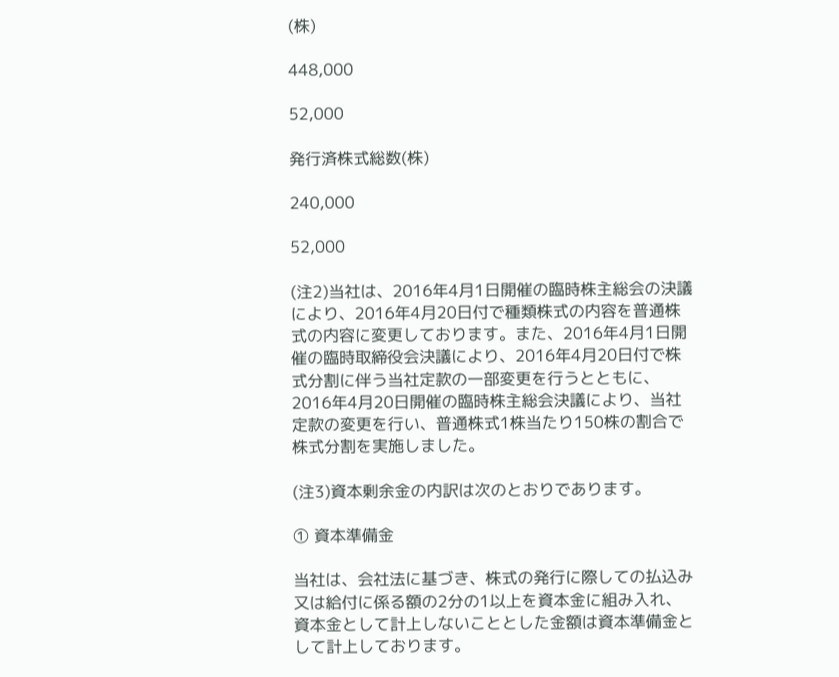(株)

448,000

52,000

発行済株式総数(株)

240,000

52,000

(注2)当社は、2016年4月1日開催の臨時株主総会の決議により、2016年4月20日付で種類株式の内容を普通株式の内容に変更しております。また、2016年4月1日開催の臨時取締役会決議により、2016年4月20日付で株式分割に伴う当社定款の一部変更を行うとともに、2016年4月20日開催の臨時株主総会決議により、当社定款の変更を行い、普通株式1株当たり150株の割合で株式分割を実施しました。

(注3)資本剰余金の内訳は次のとおりであります。

① 資本準備金

当社は、会社法に基づき、株式の発行に際しての払込み又は給付に係る額の2分の1以上を資本金に組み入れ、資本金として計上しないこととした金額は資本準備金として計上しております。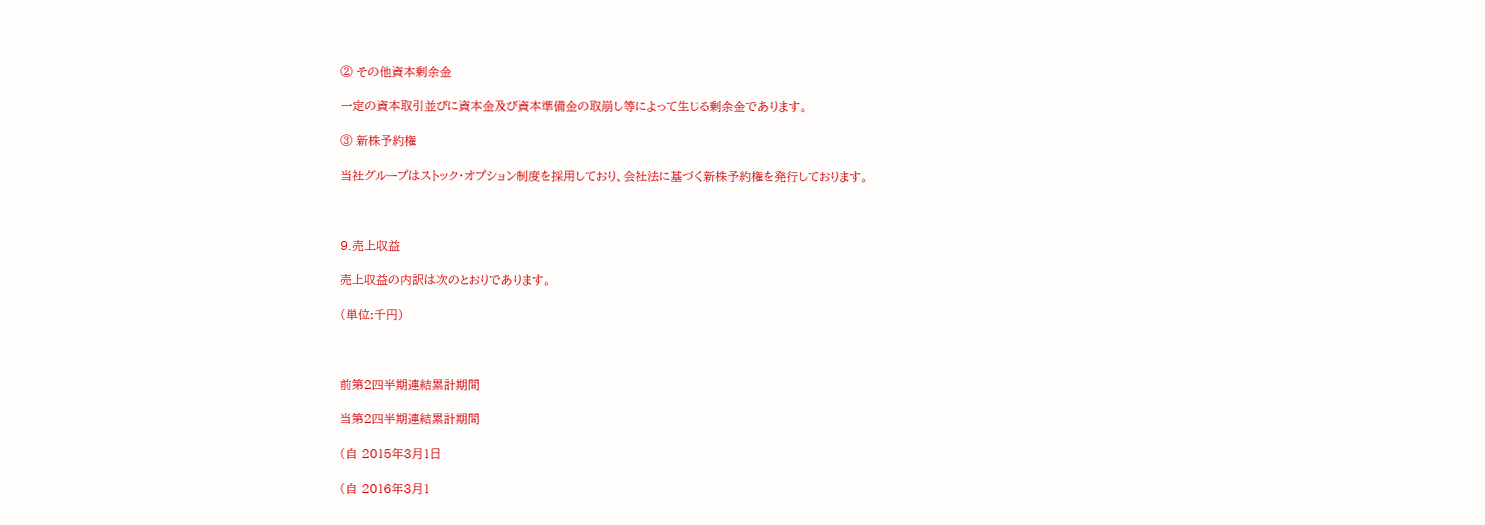② その他資本剰余金

一定の資本取引並びに資本金及び資本準備金の取崩し等によって生じる剰余金であります。

③ 新株予約権

当社グループはストック・オプション制度を採用しており、会社法に基づく新株予約権を発行しております。



9.売上収益

売上収益の内訳は次のとおりであります。

(単位:千円)



前第2四半期連結累計期間

当第2四半期連結累計期間

(自 2015年3月1日

(自 2016年3月1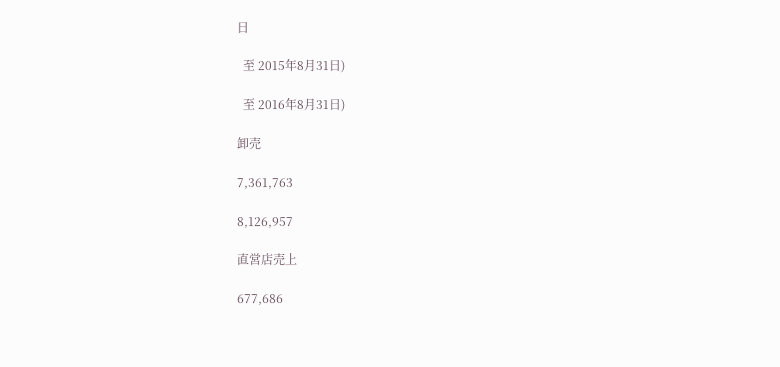日

  至 2015年8月31日)

  至 2016年8月31日)

卸売

7,361,763

8,126,957

直営店売上

677,686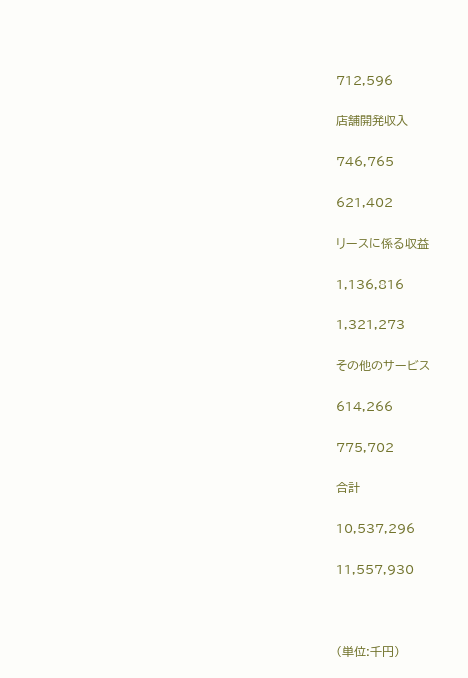712,596

店舗開発収入

746,765

621,402

リースに係る収益

1,136,816

1,321,273

その他のサービス

614,266

775,702

合計

10,537,296

11,557,930



(単位:千円)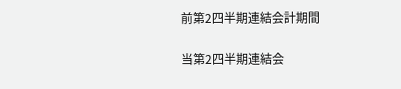前第2四半期連結会計期間

当第2四半期連結会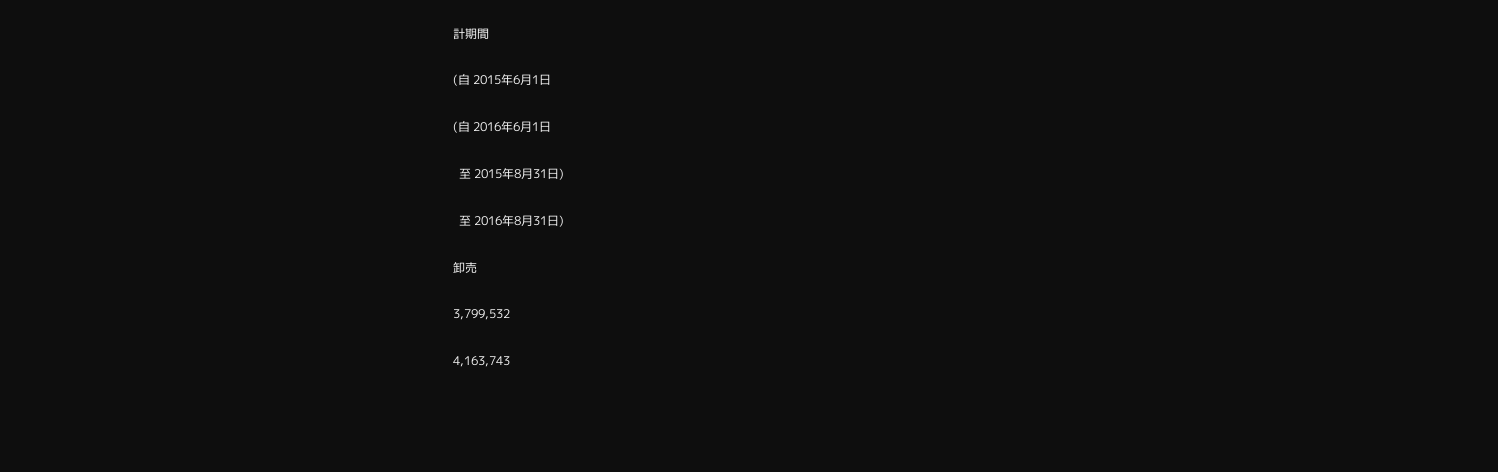計期間

(自 2015年6月1日

(自 2016年6月1日

  至 2015年8月31日)

  至 2016年8月31日)

卸売

3,799,532

4,163,743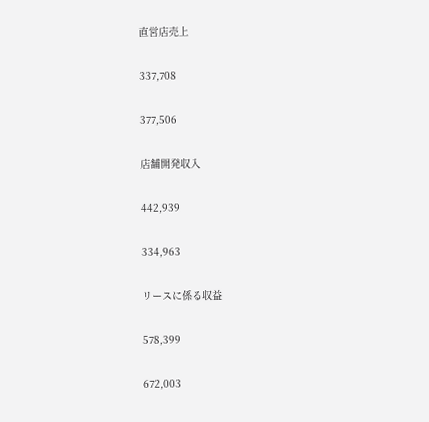直営店売上

337,708

377,506

店舗開発収入

442,939

334,963

リースに係る収益

578,399

672,003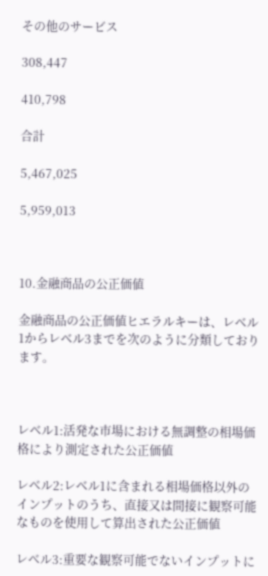その他のサービス

308,447

410,798

合計

5,467,025

5,959,013



10.金融商品の公正価値

金融商品の公正価値ヒエラルキーは、レベル1からレベル3までを次のように分類しております。



レベル1:活発な市場における無調整の相場価格により測定された公正価値

レベル2:レベル1に含まれる相場価格以外のインプットのうち、直接又は間接に観察可能なものを使用して算出された公正価値

レベル3:重要な観察可能でないインプットに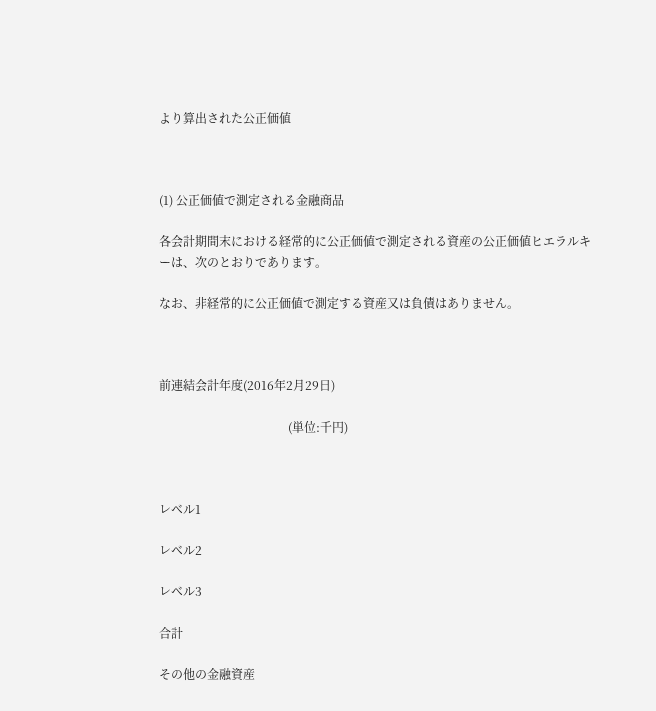より算出された公正価値



(1) 公正価値で測定される金融商品

各会計期間末における経常的に公正価値で測定される資産の公正価値ヒエラルキーは、次のとおりであります。

なお、非経常的に公正価値で測定する資産又は負債はありません。



前連結会計年度(2016年2月29日)

                                           (単位:千円)



レベル1

レベル2

レベル3

合計

その他の金融資産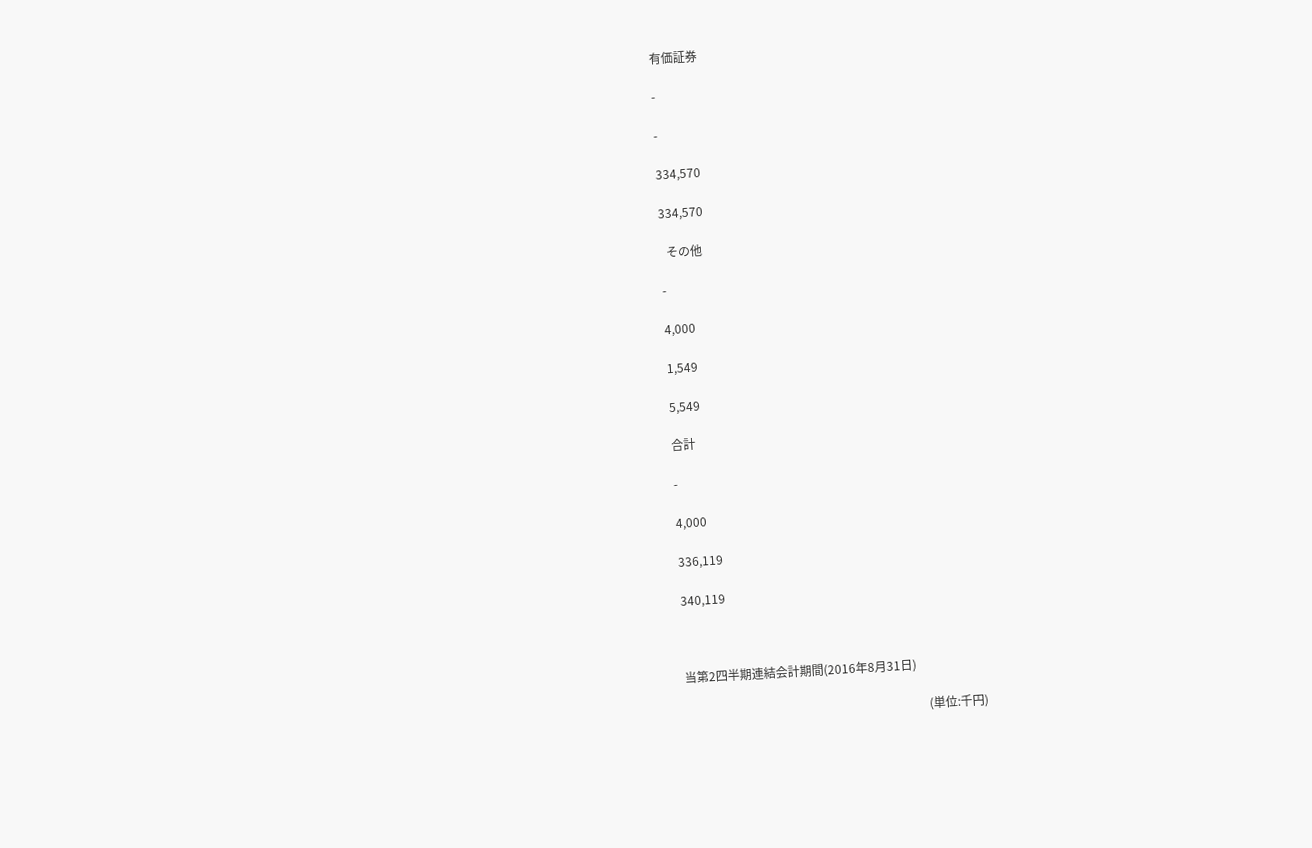有価証券

-

-

334,570

334,570

  その他

-

4,000

1,549

5,549

合計

-

4,000

336,119

340,119



当第2四半期連結会計期間(2016年8月31日)

                                                                                 (単位:千円)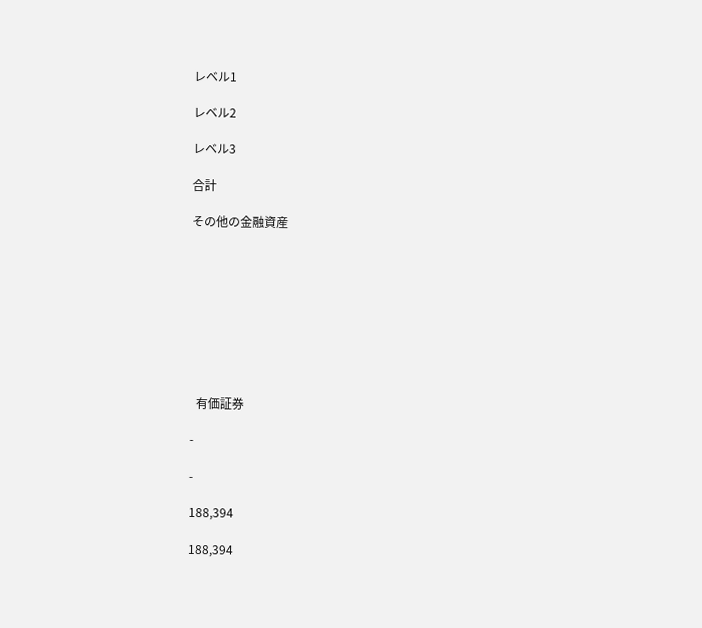レベル1

レベル2

レベル3

合計

その他の金融資産









  有価証券

-

-

188,394

188,394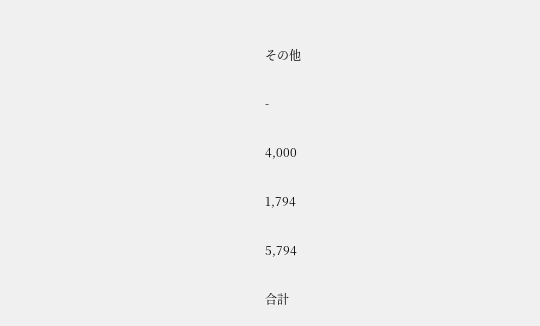その他

-

4,000

1,794

5,794

合計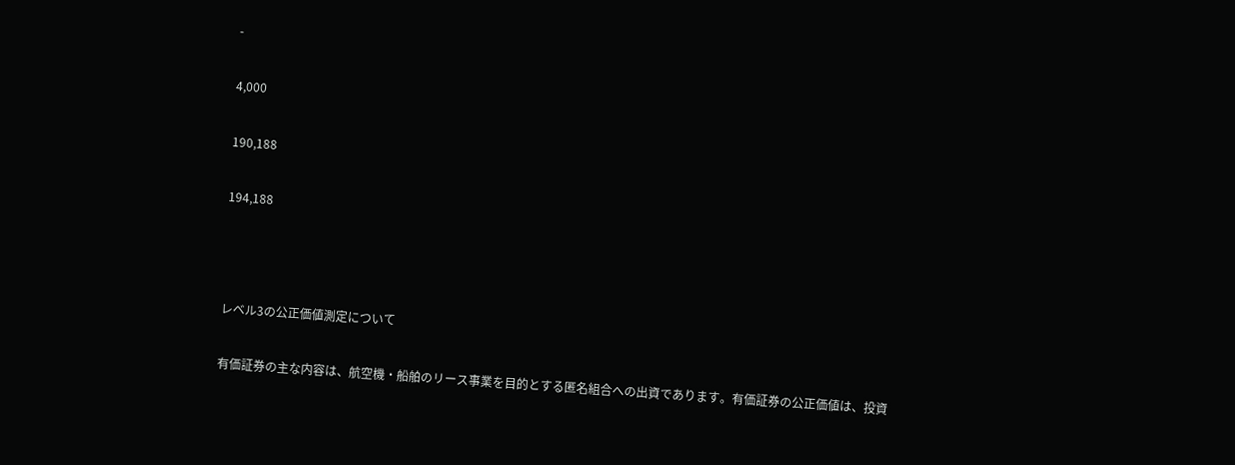-

4,000

190,188

194,188



レベル3の公正価値測定について

有価証券の主な内容は、航空機・船舶のリース事業を目的とする匿名組合への出資であります。有価証券の公正価値は、投資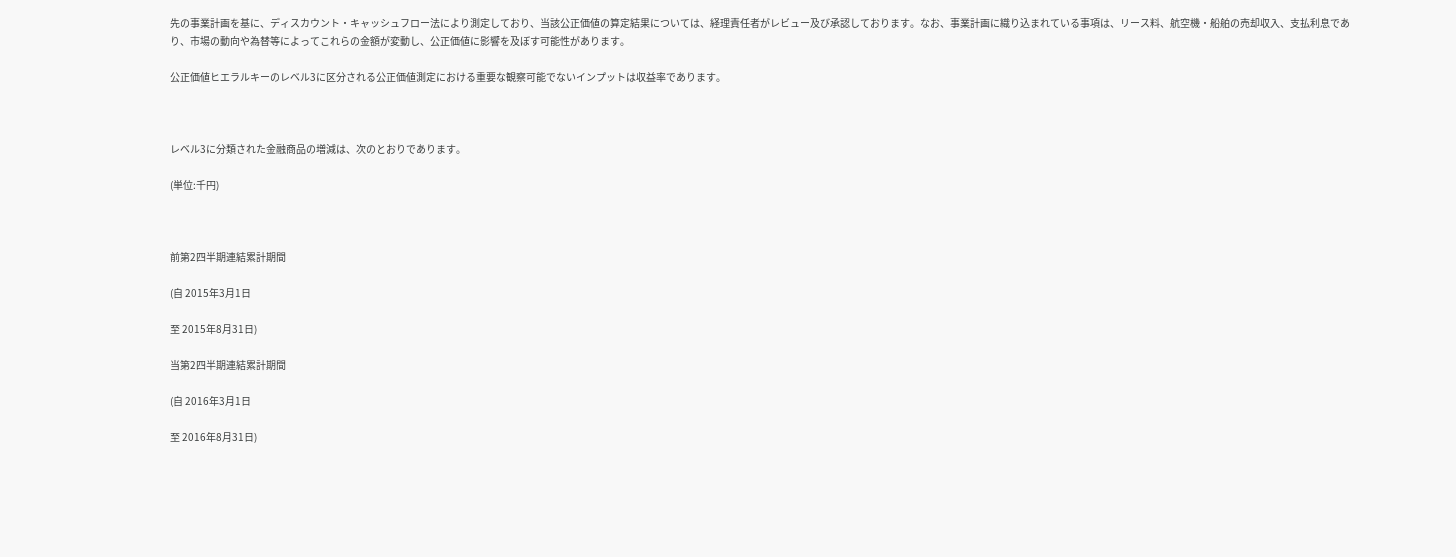先の事業計画を基に、ディスカウント・キャッシュフロー法により測定しており、当該公正価値の算定結果については、経理責任者がレビュー及び承認しております。なお、事業計画に織り込まれている事項は、リース料、航空機・船舶の売却収入、支払利息であり、市場の動向や為替等によってこれらの金額が変動し、公正価値に影響を及ぼす可能性があります。

公正価値ヒエラルキーのレベル3に区分される公正価値測定における重要な観察可能でないインプットは収益率であります。



レベル3に分類された金融商品の増減は、次のとおりであります。

(単位:千円)



前第2四半期連結累計期間

(自 2015年3月1日

至 2015年8月31日)

当第2四半期連結累計期間

(自 2016年3月1日

至 2016年8月31日)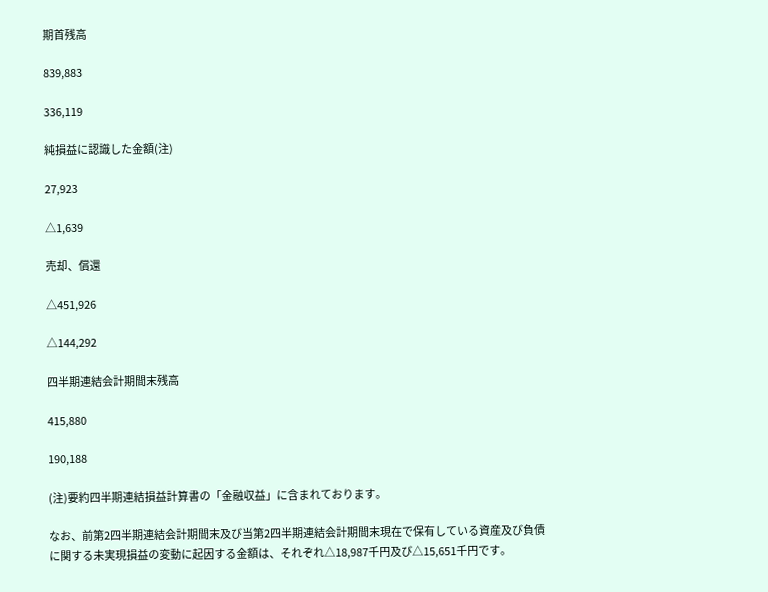期首残高

839,883

336,119

純損益に認識した金額(注)

27,923

△1,639

売却、償還

△451,926

△144,292

四半期連結会計期間末残高

415,880

190,188

(注)要約四半期連結損益計算書の「金融収益」に含まれております。

なお、前第2四半期連結会計期間末及び当第2四半期連結会計期間末現在で保有している資産及び負債に関する未実現損益の変動に起因する金額は、それぞれ△18,987千円及び△15,651千円です。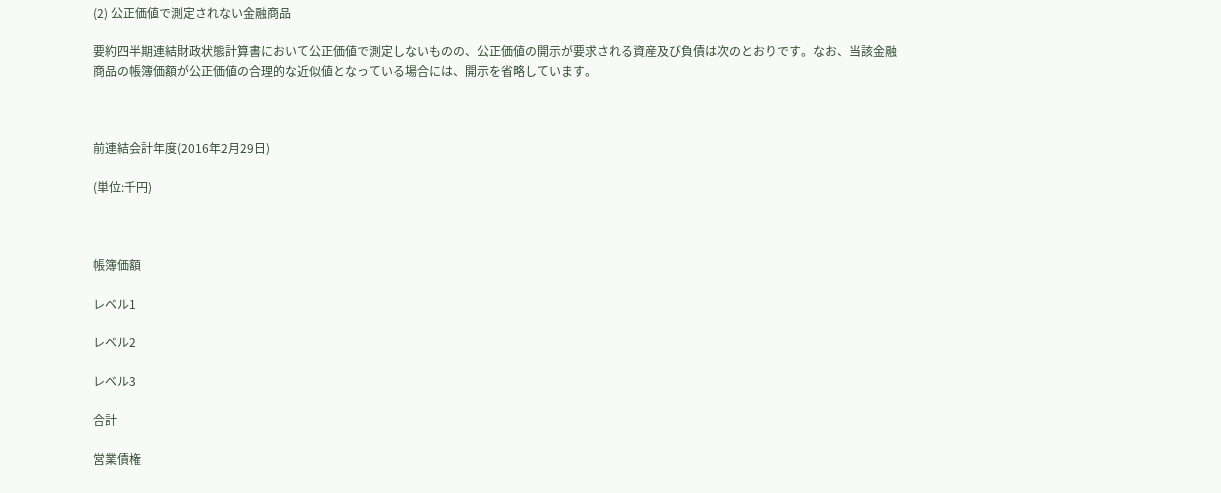(2) 公正価値で測定されない金融商品

要約四半期連結財政状態計算書において公正価値で測定しないものの、公正価値の開示が要求される資産及び負債は次のとおりです。なお、当該金融商品の帳簿価額が公正価値の合理的な近似値となっている場合には、開示を省略しています。



前連結会計年度(2016年2月29日)

(単位:千円)



帳簿価額

レベル1

レベル2

レベル3

合計

営業債権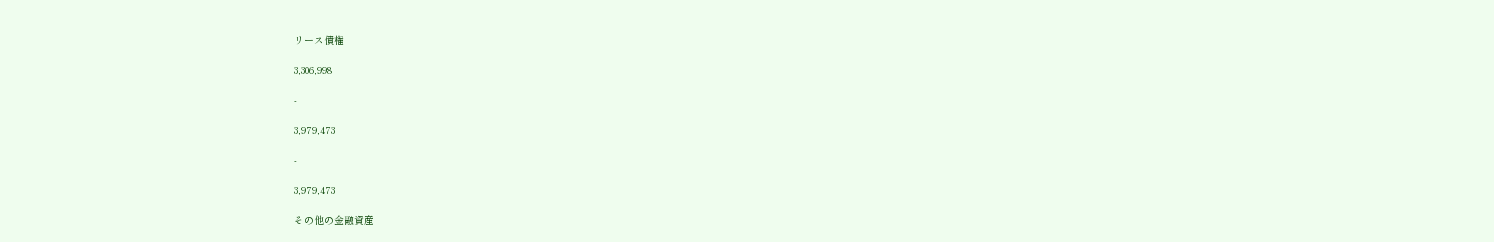リース債権

3,306,998

-

3,979,473

-

3,979,473

その他の金融資産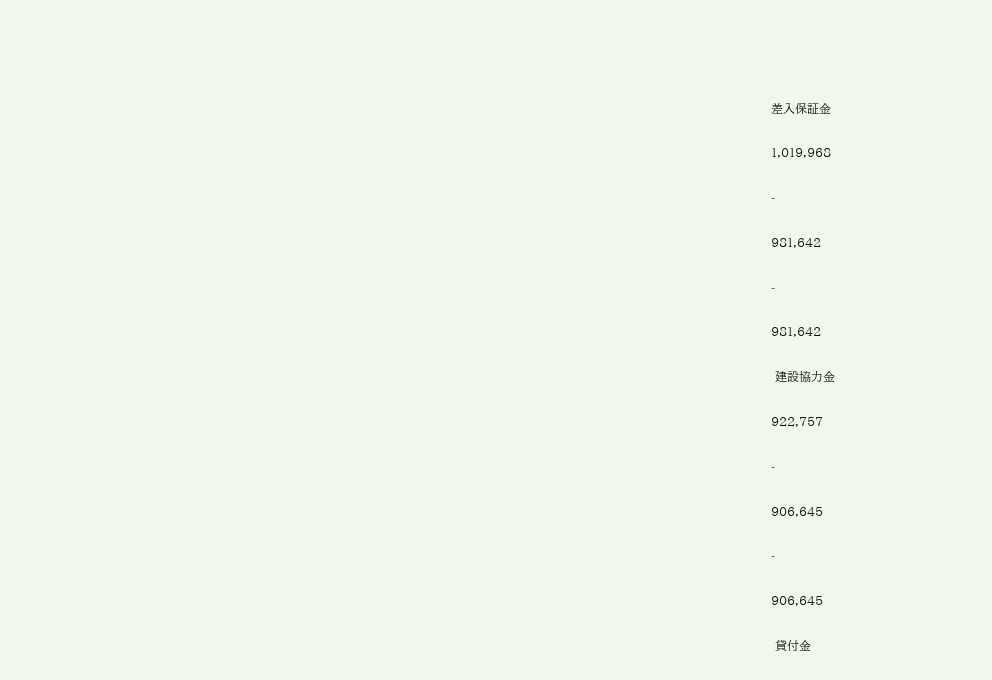差入保証金

1,019,968

-

981,642

-

981,642

 建設協力金

922,757

-

906,645

-

906,645

 貸付金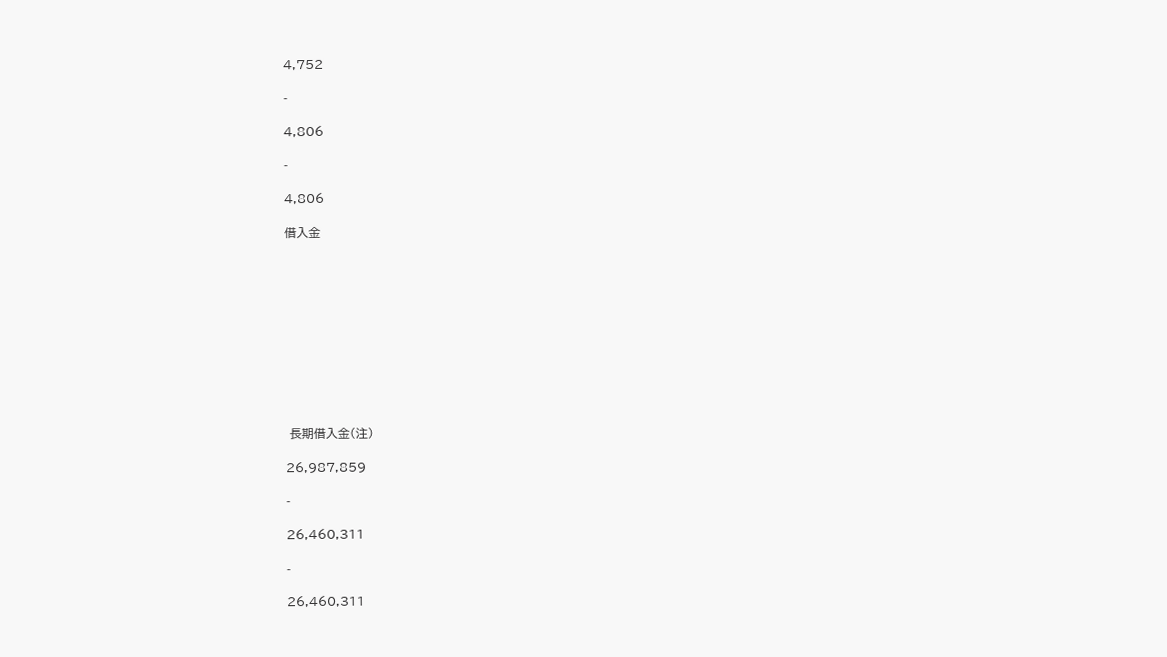4,752

-

4,806

-

4,806

借入金











 長期借入金(注)

26,987,859

-

26,460,311

-

26,460,311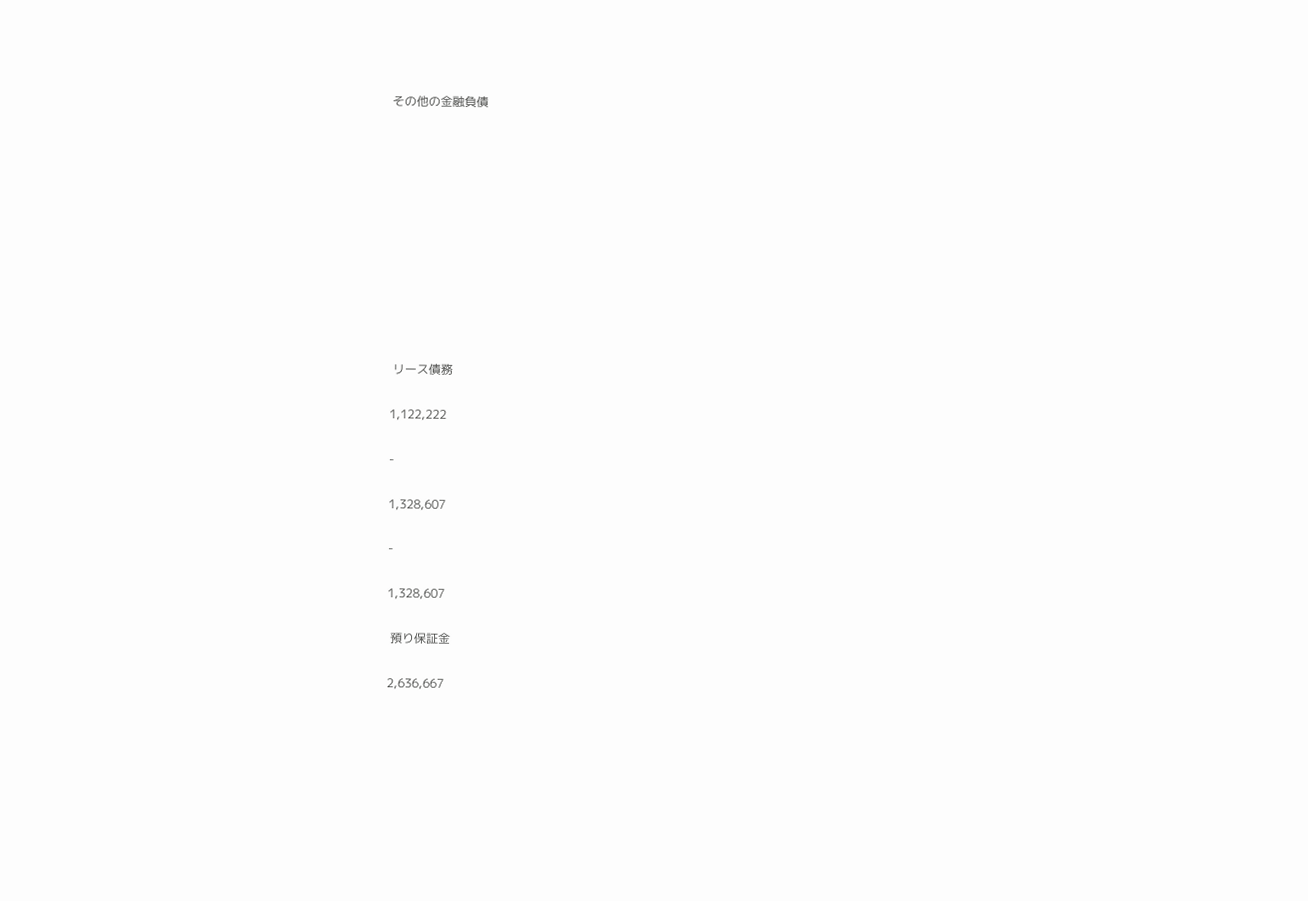その他の金融負債











 リース債務

1,122,222

-

1,328,607

-

1,328,607

 預り保証金

2,636,667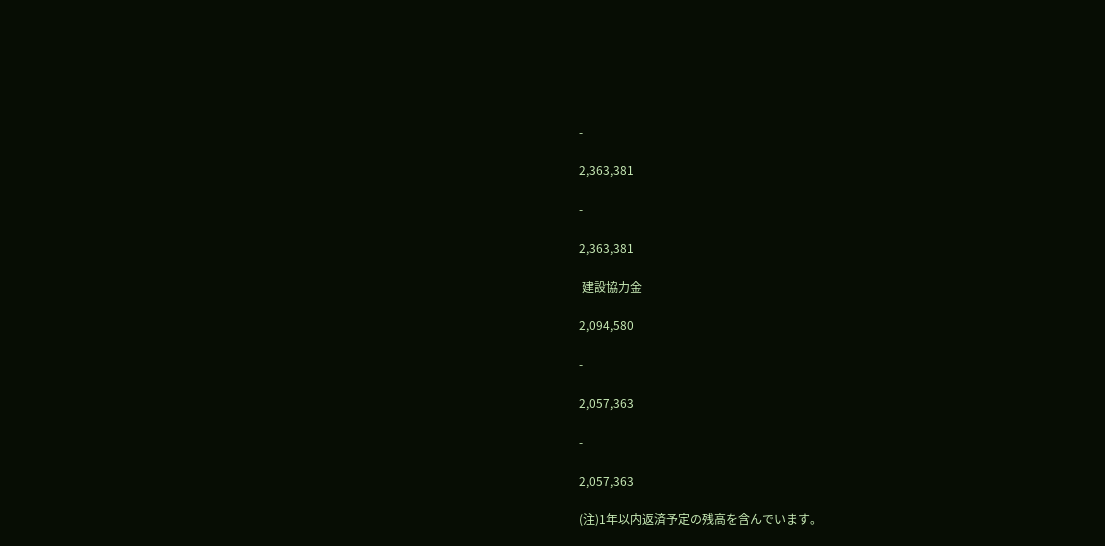-

2,363,381

-

2,363,381

 建設協力金

2,094,580

-

2,057,363

-

2,057,363

(注)1年以内返済予定の残高を含んでいます。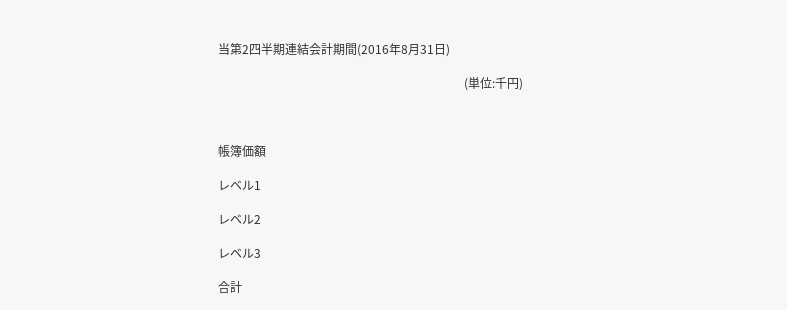当第2四半期連結会計期間(2016年8月31日)

                                                                                  (単位:千円)



帳簿価額

レベル1

レベル2

レベル3

合計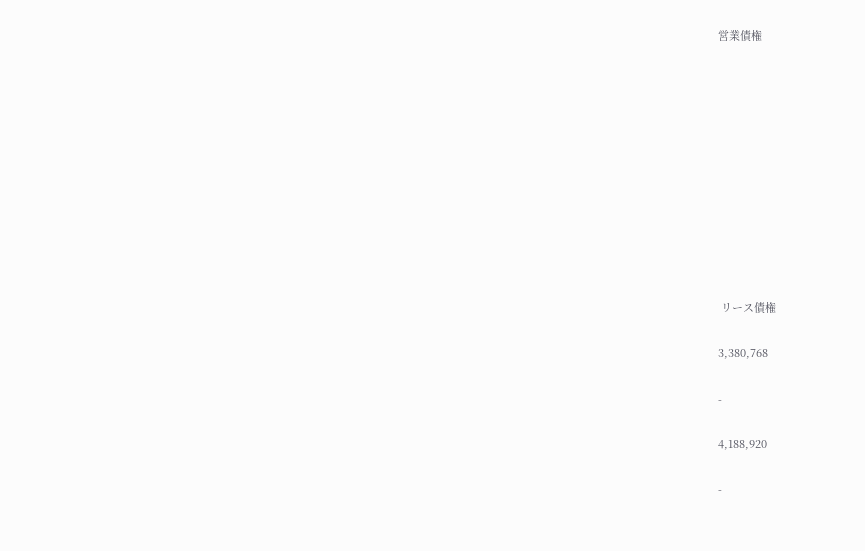営業債権











 リース債権

3,380,768

-

4,188,920

-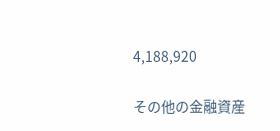4,188,920

その他の金融資産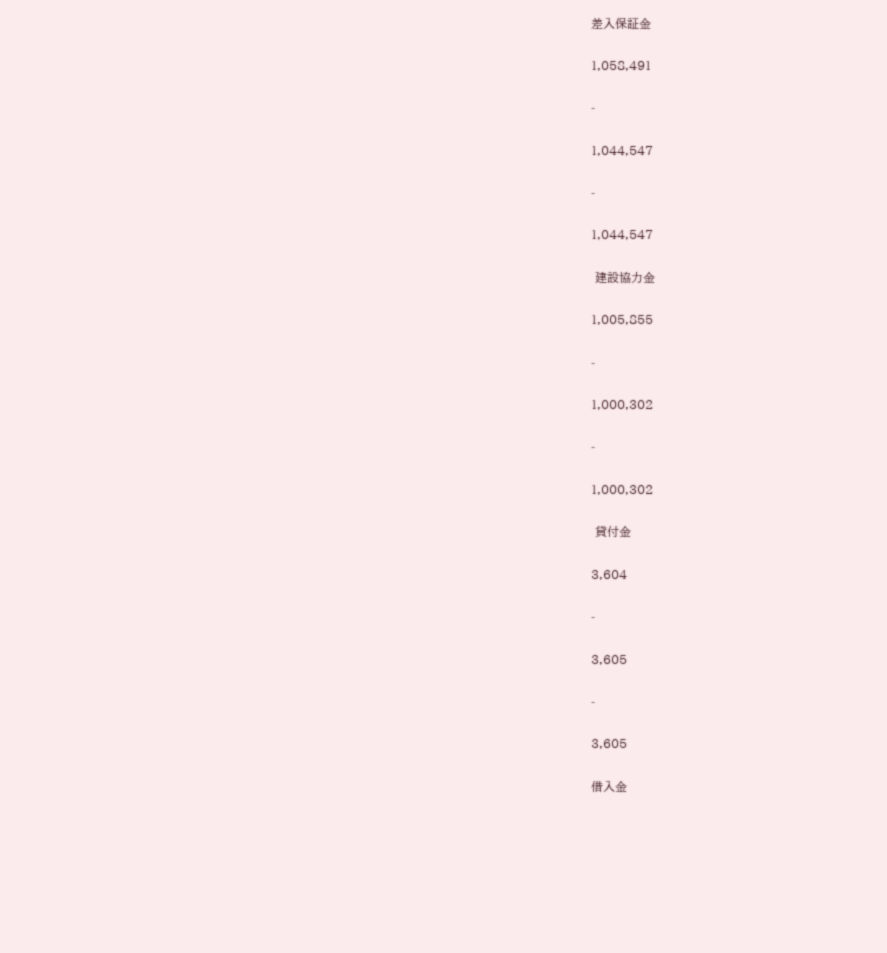差入保証金

1,058,491

-

1,044,547

-

1,044,547

 建設協力金

1,005,855

-

1,000,302

-

1,000,302

 貸付金

3,604

-

3,605

-

3,605

借入金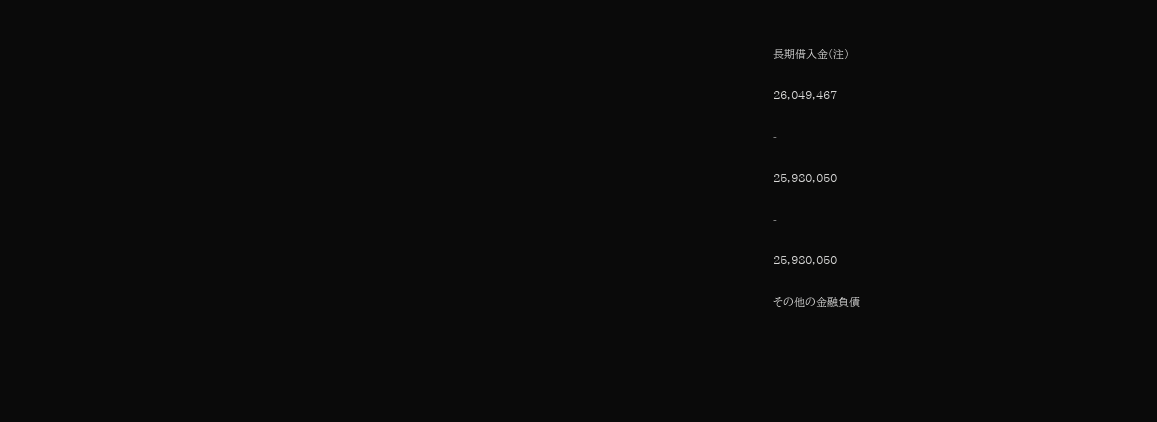長期借入金(注)

26,049,467

-

25,980,050

-

25,980,050

その他の金融負債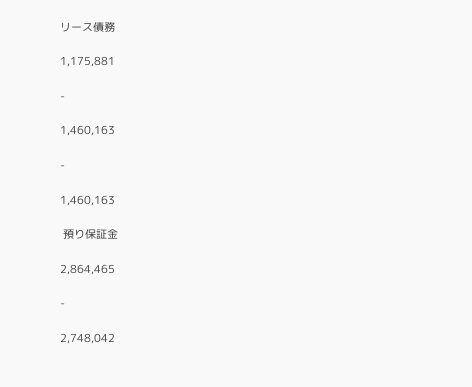リース債務

1,175,881

-

1,460,163

-

1,460,163

 預り保証金

2,864,465

-

2,748,042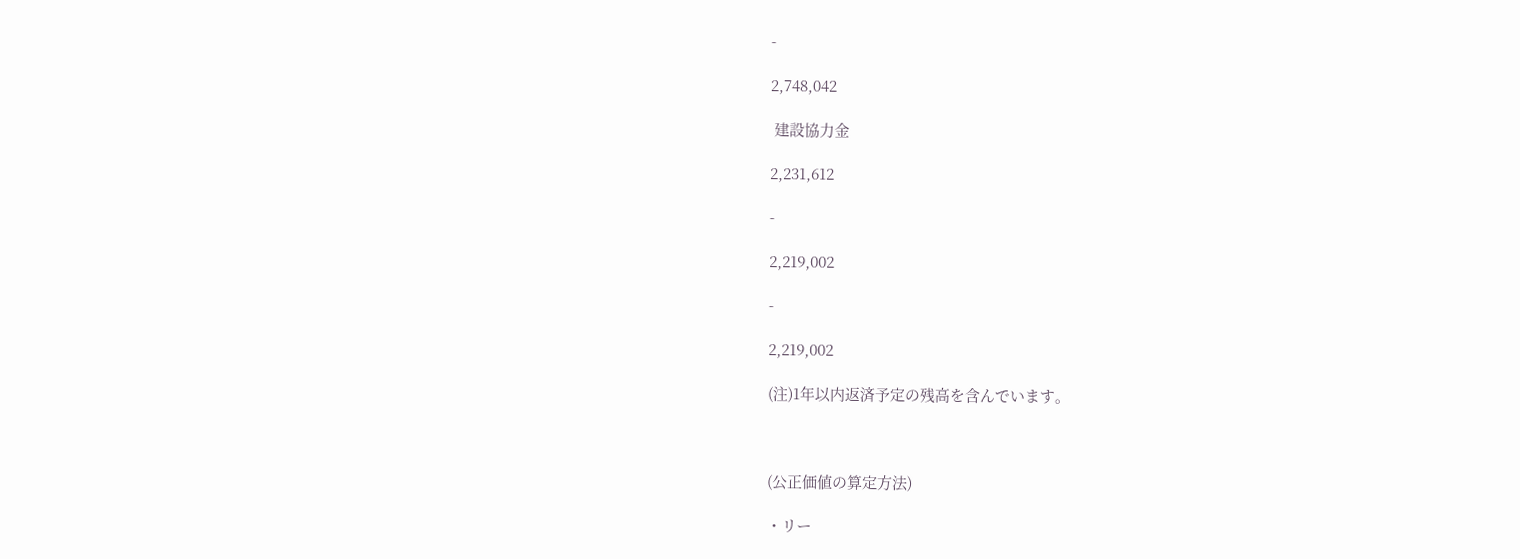-

2,748,042

 建設協力金

2,231,612

-

2,219,002

-

2,219,002

(注)1年以内返済予定の残高を含んでいます。



(公正価値の算定方法)

・リー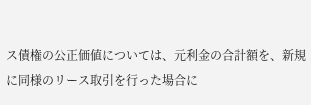ス債権の公正価値については、元利金の合計額を、新規に同様のリース取引を行った場合に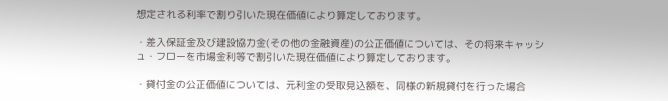想定される利率で割り引いた現在価値により算定しております。

・差入保証金及び建設協力金(その他の金融資産)の公正価値については、その将来キャッシュ・フローを市場金利等で割引いた現在価値により算定しております。

・貸付金の公正価値については、元利金の受取見込額を、同様の新規貸付を行った場合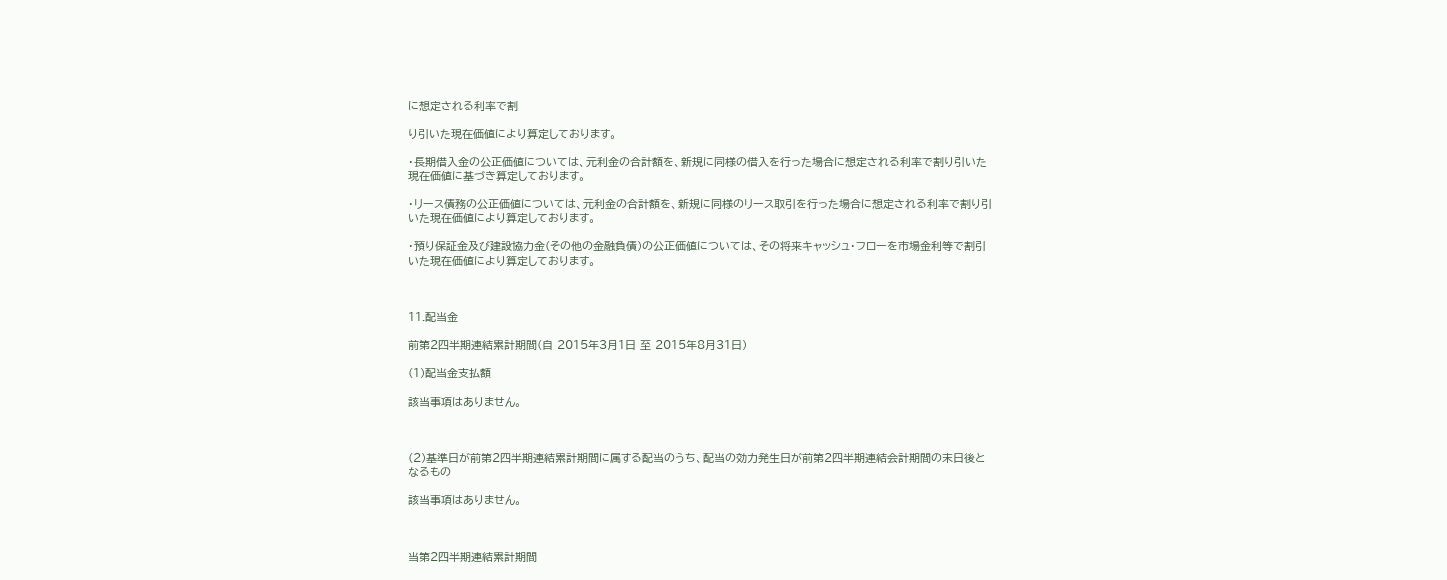に想定される利率で割

り引いた現在価値により算定しております。

・長期借入金の公正価値については、元利金の合計額を、新規に同様の借入を行った場合に想定される利率で割り引いた現在価値に基づき算定しております。

・リース債務の公正価値については、元利金の合計額を、新規に同様のリース取引を行った場合に想定される利率で割り引いた現在価値により算定しております。

・預り保証金及び建設協力金(その他の金融負債)の公正価値については、その将来キャッシュ・フローを市場金利等で割引いた現在価値により算定しております。



11.配当金

前第2四半期連結累計期間(自 2015年3月1日 至 2015年8月31日)

(1)配当金支払額

該当事項はありません。



(2)基準日が前第2四半期連結累計期間に属する配当のうち、配当の効力発生日が前第2四半期連結会計期間の末日後となるもの

該当事項はありません。



当第2四半期連結累計期間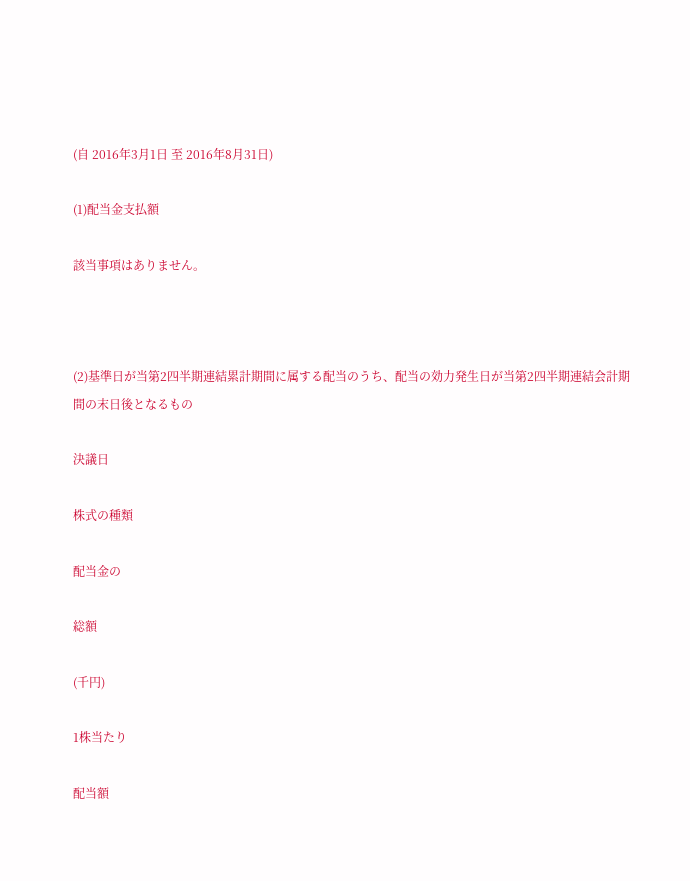(自 2016年3月1日 至 2016年8月31日)

(1)配当金支払額

該当事項はありません。



(2)基準日が当第2四半期連結累計期間に属する配当のうち、配当の効力発生日が当第2四半期連結会計期間の末日後となるもの

決議日

株式の種類

配当金の

総額

(千円)

1株当たり

配当額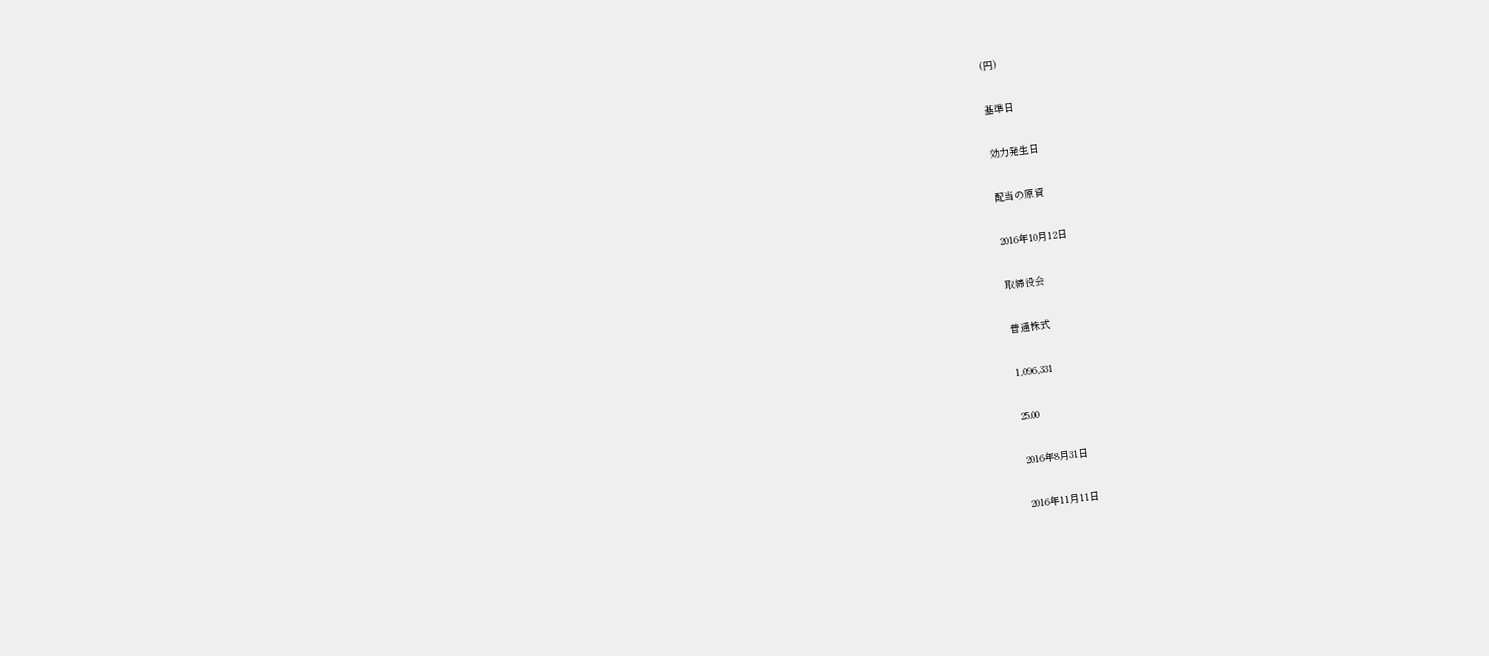(円)

基準日

効力発生日

配当の原資

2016年10月12日

取締役会

普通株式

1,096,331

25.00

2016年8月31日

2016年11月11日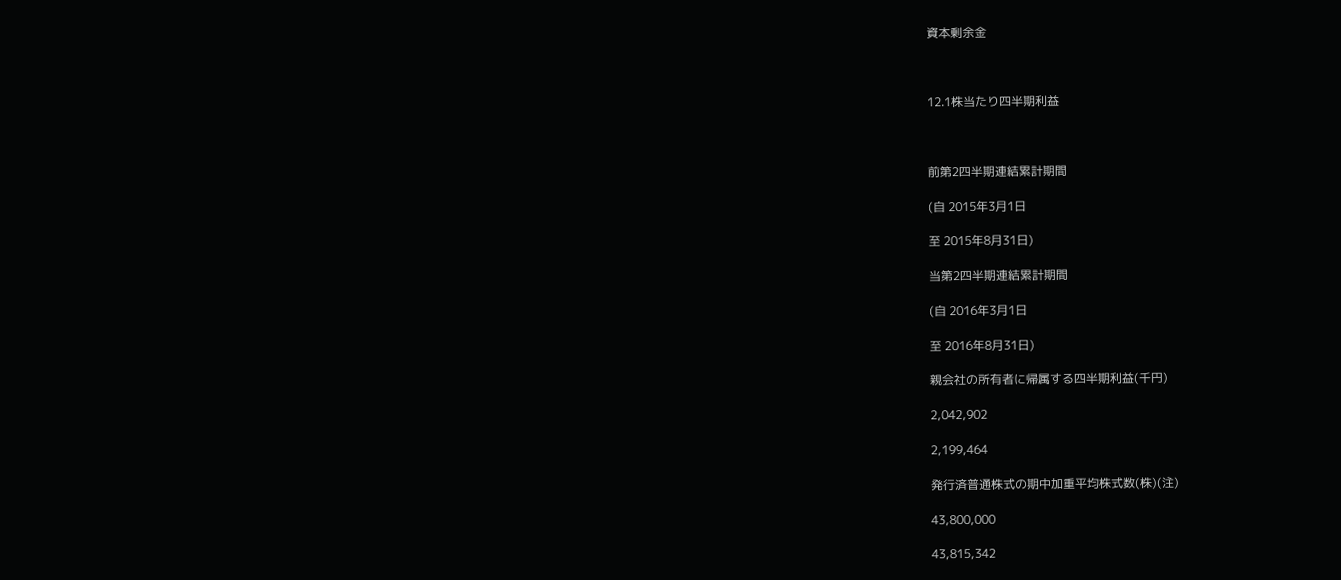資本剰余金



12.1株当たり四半期利益



前第2四半期連結累計期間

(自 2015年3月1日

至 2015年8月31日)

当第2四半期連結累計期間

(自 2016年3月1日

至 2016年8月31日)

親会社の所有者に帰属する四半期利益(千円)

2,042,902

2,199,464

発行済普通株式の期中加重平均株式数(株)(注)

43,800,000

43,815,342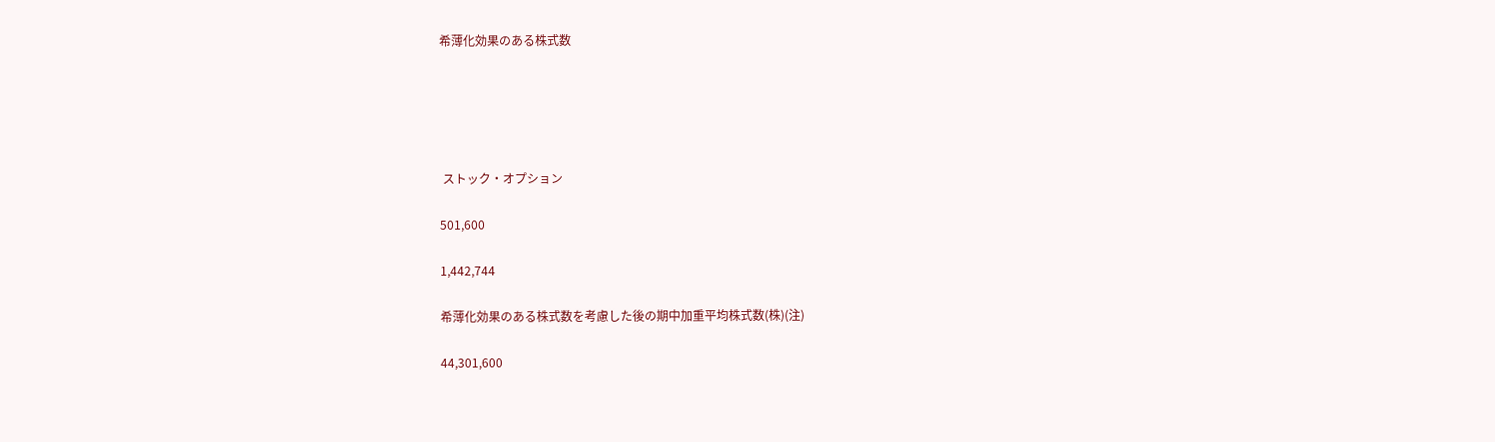希薄化効果のある株式数





 ストック・オプション

501,600

1,442,744

希薄化効果のある株式数を考慮した後の期中加重平均株式数(株)(注)

44,301,600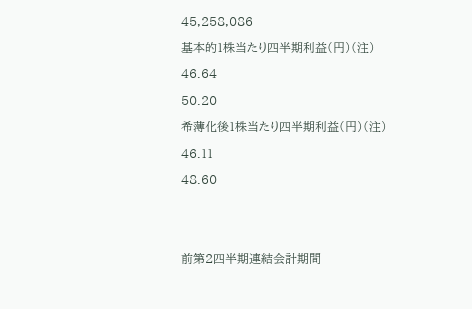45,258,086

基本的1株当たり四半期利益(円)(注)

46.64

50.20

希薄化後1株当たり四半期利益(円)(注)

46.11

48.60





前第2四半期連結会計期間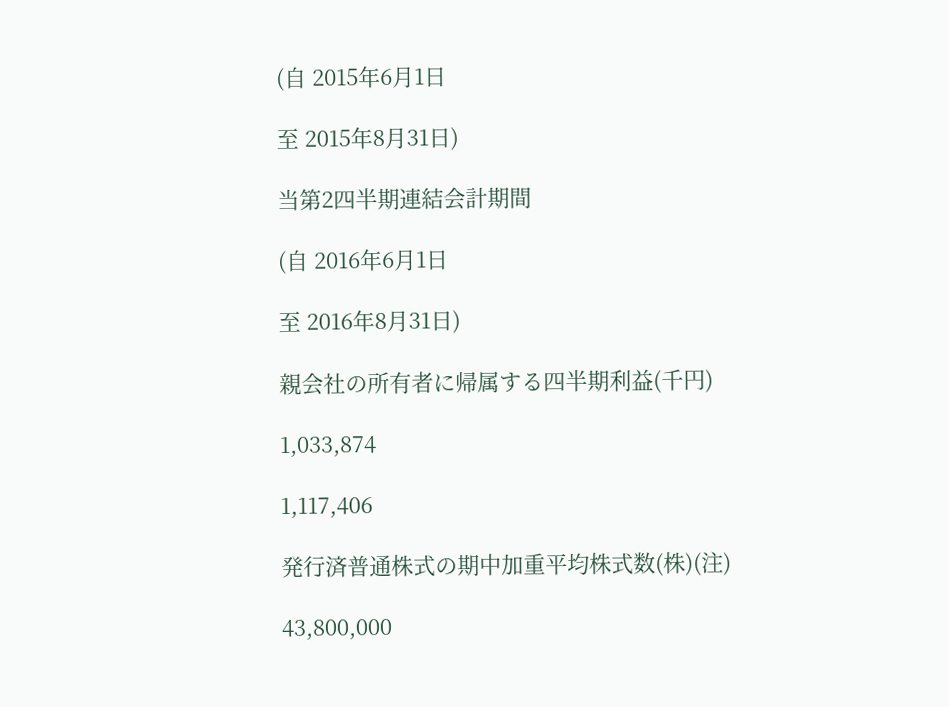(自 2015年6月1日

至 2015年8月31日)

当第2四半期連結会計期間

(自 2016年6月1日

至 2016年8月31日)

親会社の所有者に帰属する四半期利益(千円)

1,033,874

1,117,406

発行済普通株式の期中加重平均株式数(株)(注)

43,800,000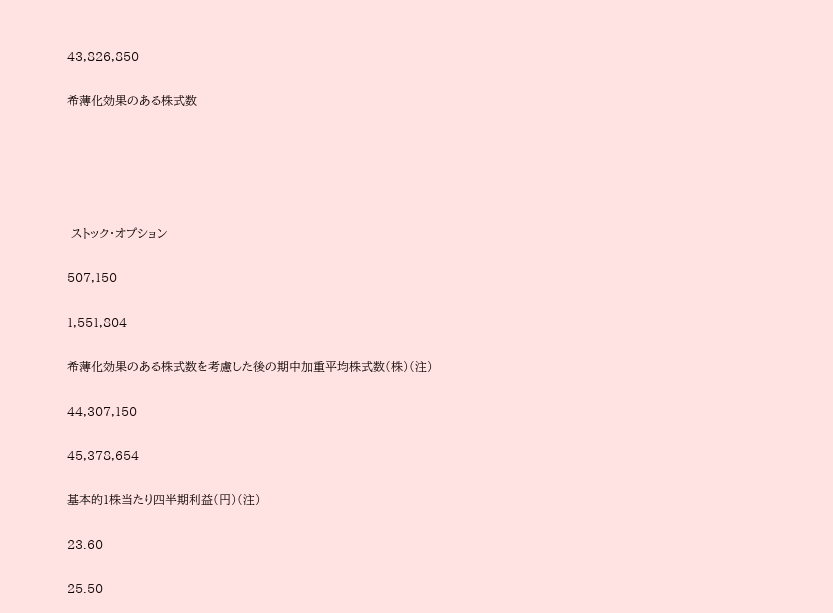43,826,850

希薄化効果のある株式数





 ストック・オプション

507,150

1,551,804

希薄化効果のある株式数を考慮した後の期中加重平均株式数(株)(注)

44,307,150

45,378,654

基本的1株当たり四半期利益(円)(注)

23.60

25.50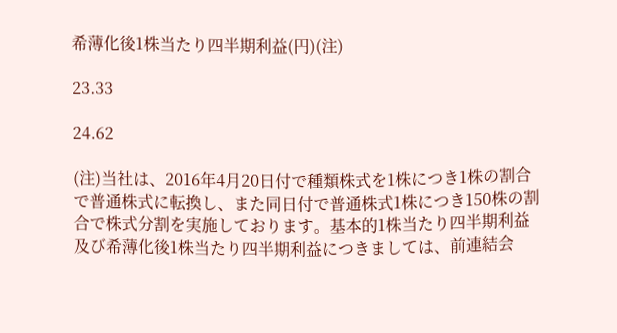希薄化後1株当たり四半期利益(円)(注)

23.33

24.62

(注)当社は、2016年4月20日付で種類株式を1株につき1株の割合で普通株式に転換し、また同日付で普通株式1株につき150株の割合で株式分割を実施しております。基本的1株当たり四半期利益及び希薄化後1株当たり四半期利益につきましては、前連結会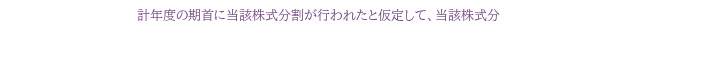計年度の期首に当該株式分割が行われたと仮定して、当該株式分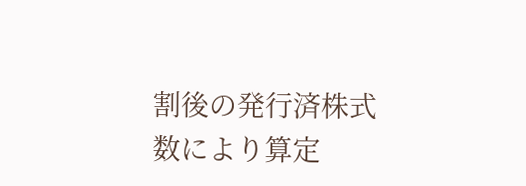割後の発行済株式数により算定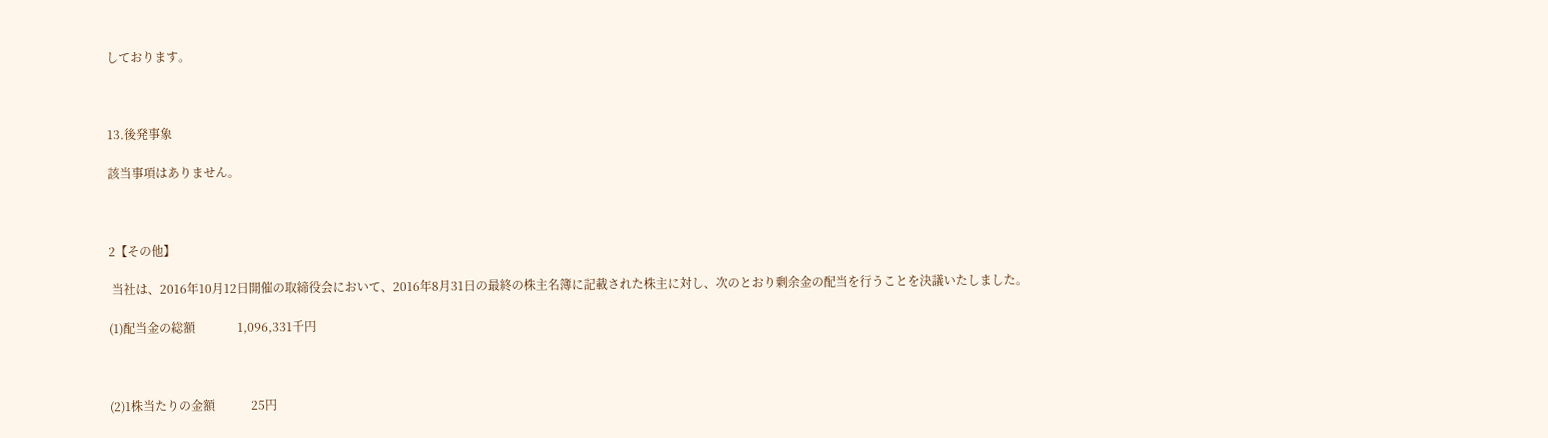しております。



13.後発事象

該当事項はありません。



2【その他】

 当社は、2016年10月12日開催の取締役会において、2016年8月31日の最終の株主名簿に記載された株主に対し、次のとおり剰余金の配当を行うことを決議いたしました。

(1)配当金の総額              1,096,331千円



(2)1株当たりの金額            25円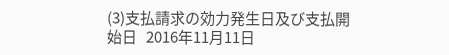(3)支払請求の効力発生日及び支払開始日   2016年11月11日